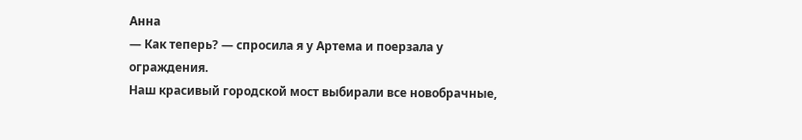Анна
— Как теперь? — спросила я у Артема и поерзала у ограждения.
Наш красивый городской мост выбирали все новобрачные,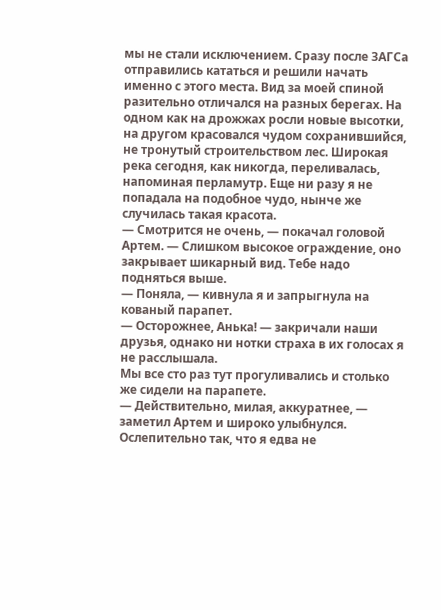мы не стали исключением. Сразу после ЗАГСа отправились кататься и решили начать именно с этого места. Вид за моей спиной разительно отличался на разных берегах. На одном как на дрожжах росли новые высотки, на другом красовался чудом сохранившийся, не тронутый строительством лес. Широкая река сегодня, как никогда, переливалась, напоминая перламутр. Еще ни разу я не попадала на подобное чудо, нынче же случилась такая красота.
— Смотрится не очень, — покачал головой Артем. — Слишком высокое ограждение, оно закрывает шикарный вид. Тебе надо подняться выше.
— Поняла, — кивнула я и запрыгнула на кованый парапет.
— Осторожнее, Анька! — закричали наши друзья, однако ни нотки страха в их голосах я не расслышала.
Мы все сто раз тут прогуливались и столько же сидели на парапете.
— Действительно, милая, аккуратнее, — заметил Артем и широко улыбнулся.
Ослепительно так, что я едва не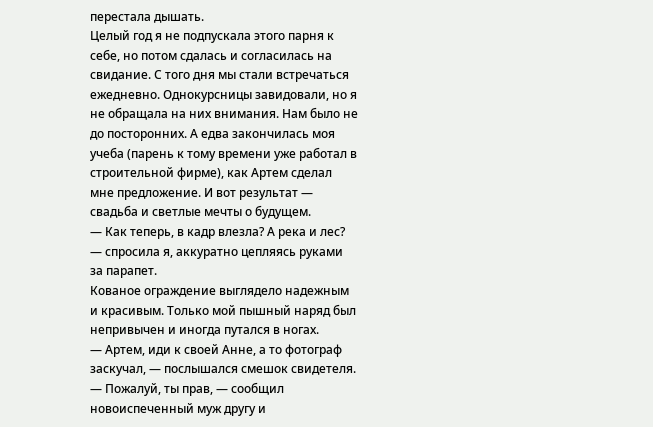перестала дышать.
Целый год я не подпускала этого парня к себе, но потом сдалась и согласилась на свидание. С того дня мы стали встречаться ежедневно. Однокурсницы завидовали, но я не обращала на них внимания. Нам было не до посторонних. А едва закончилась моя учеба (парень к тому времени уже работал в строительной фирме), как Артем сделал мне предложение. И вот результат — свадьба и светлые мечты о будущем.
— Как теперь, в кадр влезла? А река и лес? — спросила я, аккуратно цепляясь руками за парапет.
Кованое ограждение выглядело надежным и красивым. Только мой пышный наряд был непривычен и иногда путался в ногах.
— Артем, иди к своей Анне, а то фотограф заскучал, — послышался смешок свидетеля.
— Пожалуй, ты прав, — сообщил новоиспеченный муж другу и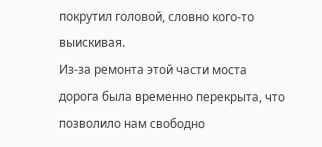покрутил головой, словно кого-то выискивая.
Из-за ремонта этой части моста дорога была временно перекрыта, что позволило нам свободно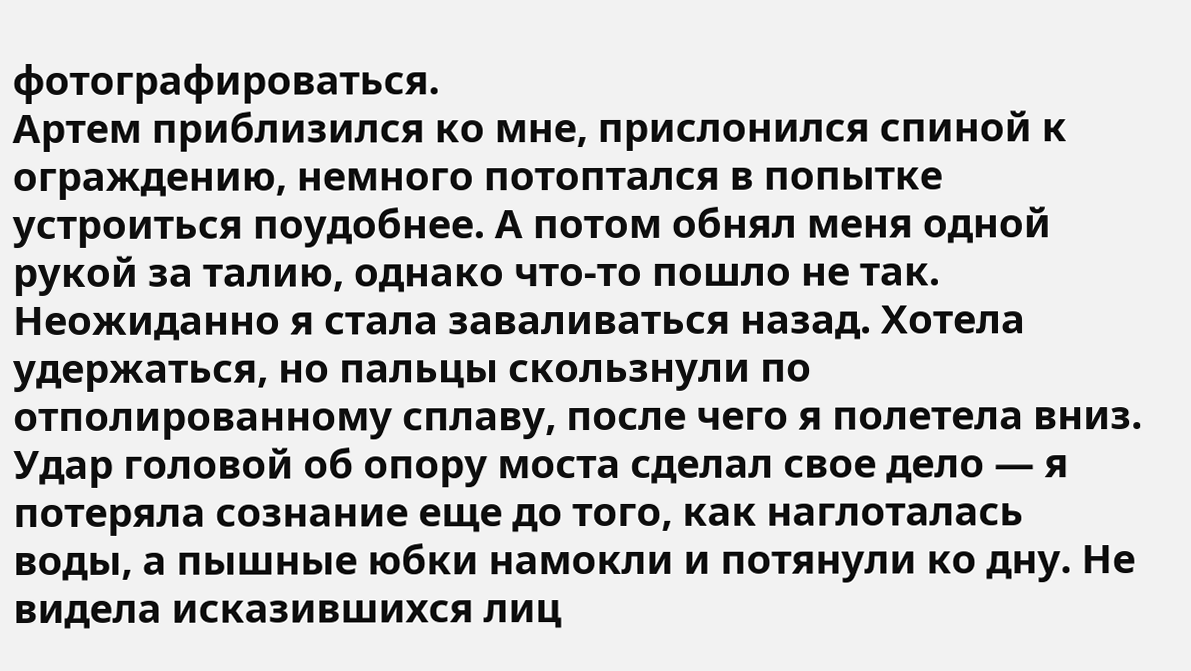фотографироваться.
Артем приблизился ко мне, прислонился спиной к ограждению, немного потоптался в попытке устроиться поудобнее. А потом обнял меня одной рукой за талию, однако что-то пошло не так. Неожиданно я стала заваливаться назад. Хотела удержаться, но пальцы скользнули по отполированному сплаву, после чего я полетела вниз.
Удар головой об опору моста сделал свое дело — я потеряла сознание еще до того, как наглоталась воды, а пышные юбки намокли и потянули ко дну. Не видела исказившихся лиц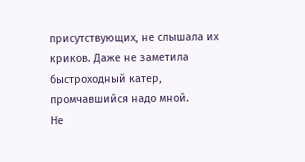присутствующих, не слышала их криков. Даже не заметила быстроходный катер, промчавшийся надо мной.
Не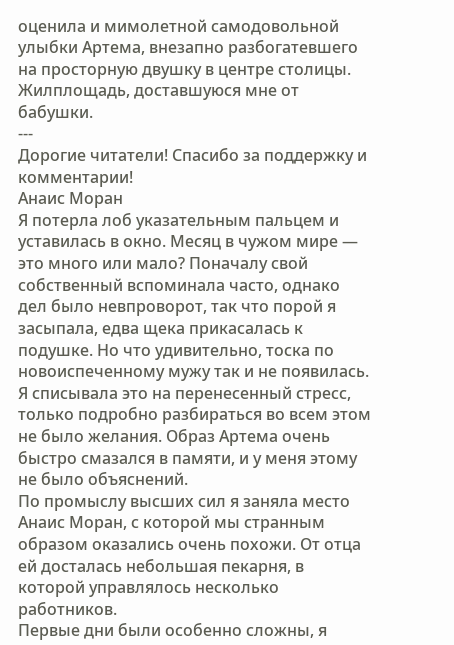оценила и мимолетной самодовольной улыбки Артема, внезапно разбогатевшего на просторную двушку в центре столицы. Жилплощадь, доставшуюся мне от бабушки.
---
Дорогие читатели! Спасибо за поддержку и комментарии!
Анаис Моран
Я потерла лоб указательным пальцем и уставилась в окно. Месяц в чужом мире — это много или мало? Поначалу свой собственный вспоминала часто, однако дел было невпроворот, так что порой я засыпала, едва щека прикасалась к подушке. Но что удивительно, тоска по новоиспеченному мужу так и не появилась. Я списывала это на перенесенный стресс, только подробно разбираться во всем этом не было желания. Образ Артема очень быстро смазался в памяти, и у меня этому не было объяснений.
По промыслу высших сил я заняла место Анаис Моран, с которой мы странным образом оказались очень похожи. От отца ей досталась небольшая пекарня, в которой управлялось несколько работников.
Первые дни были особенно сложны, я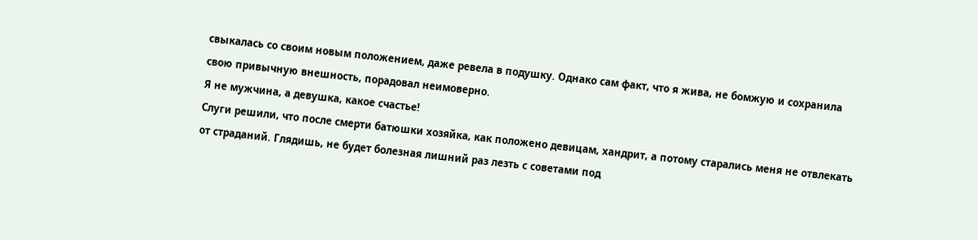свыкалась со своим новым положением, даже ревела в подушку. Однако сам факт, что я жива, не бомжую и сохранила свою привычную внешность, порадовал неимоверно.
Я не мужчина, а девушка, какое счастье!
Слуги решили, что после смерти батюшки хозяйка, как положено девицам, хандрит, а потому старались меня не отвлекать от страданий. Глядишь, не будет болезная лишний раз лезть с советами под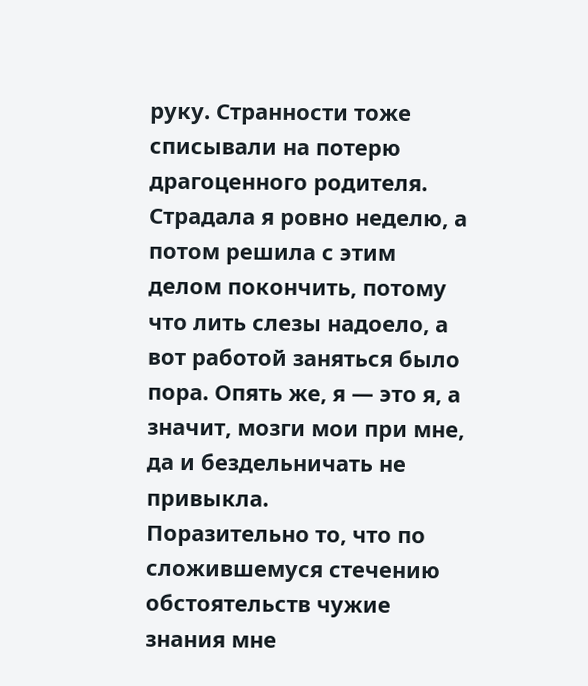руку. Странности тоже списывали на потерю драгоценного родителя.
Страдала я ровно неделю, а потом решила с этим делом покончить, потому что лить слезы надоело, а вот работой заняться было пора. Опять же, я — это я, а значит, мозги мои при мне, да и бездельничать не привыкла.
Поразительно то, что по сложившемуся стечению обстоятельств чужие знания мне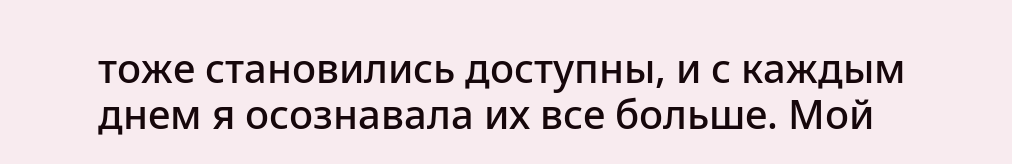тоже становились доступны, и с каждым днем я осознавала их все больше. Мой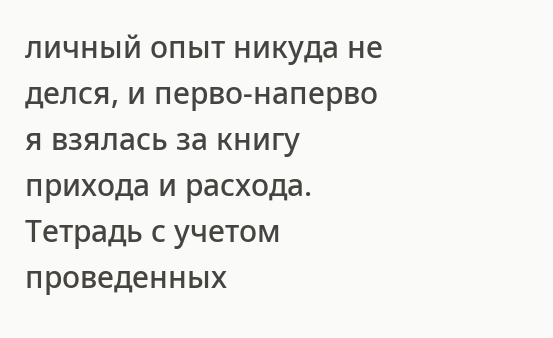личный опыт никуда не делся, и перво-наперво я взялась за книгу прихода и расхода. Тетрадь с учетом проведенных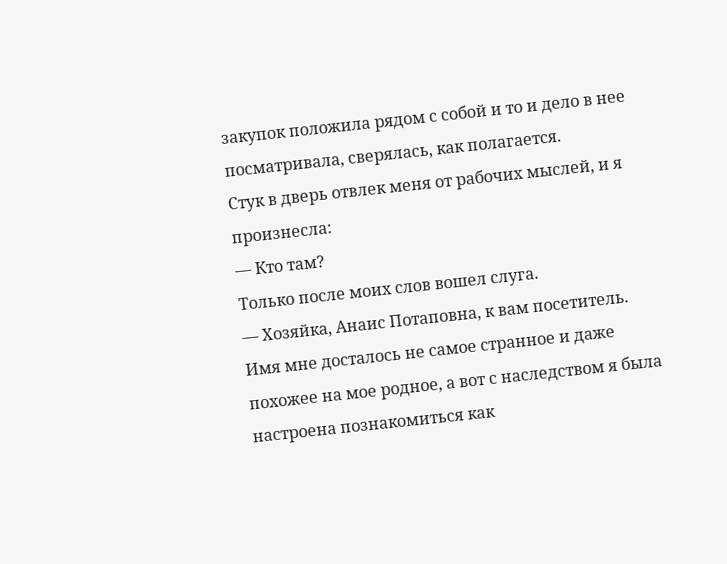закупок положила рядом с собой и то и дело в нее посматривала, сверялась, как полагается.
Стук в дверь отвлек меня от рабочих мыслей, и я произнесла:
— Кто там?
Только после моих слов вошел слуга.
— Хозяйка, Анаис Потаповна, к вам посетитель.
Имя мне досталось не самое странное и даже похожее на мое родное, а вот с наследством я была настроена познакомиться как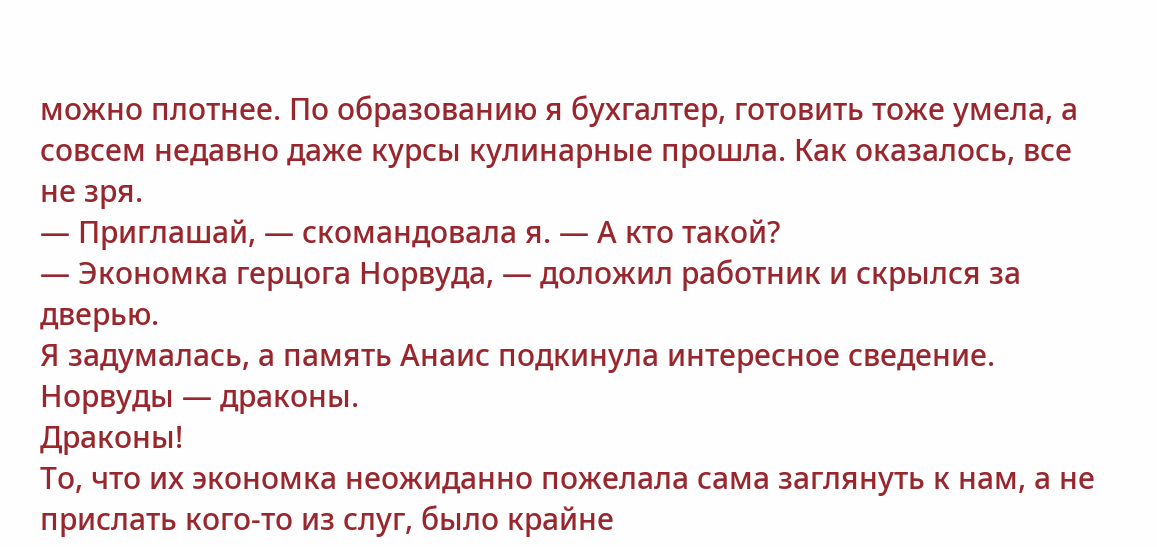можно плотнее. По образованию я бухгалтер, готовить тоже умела, а совсем недавно даже курсы кулинарные прошла. Как оказалось, все не зря.
— Приглашай, — скомандовала я. — А кто такой?
— Экономка герцога Норвуда, — доложил работник и скрылся за дверью.
Я задумалась, а память Анаис подкинула интересное сведение.
Норвуды — драконы.
Драконы!
То, что их экономка неожиданно пожелала сама заглянуть к нам, а не прислать кого-то из слуг, было крайне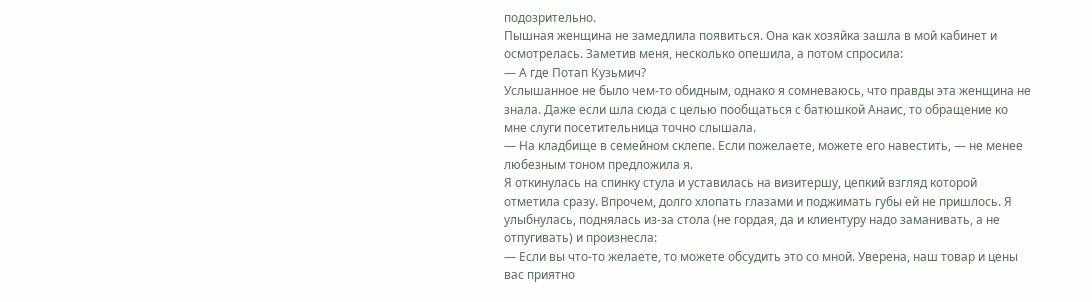подозрительно.
Пышная женщина не замедлила появиться. Она как хозяйка зашла в мой кабинет и осмотрелась. Заметив меня, несколько опешила, а потом спросила:
— А где Потап Кузьмич?
Услышанное не было чем-то обидным, однако я сомневаюсь, что правды эта женщина не знала. Даже если шла сюда с целью пообщаться с батюшкой Анаис, то обращение ко мне слуги посетительница точно слышала.
— На кладбище в семейном склепе. Если пожелаете, можете его навестить, — не менее любезным тоном предложила я.
Я откинулась на спинку стула и уставилась на визитершу, цепкий взгляд которой отметила сразу. Впрочем, долго хлопать глазами и поджимать губы ей не пришлось. Я улыбнулась, поднялась из-за стола (не гордая, да и клиентуру надо заманивать, а не отпугивать) и произнесла:
— Если вы что-то желаете, то можете обсудить это со мной. Уверена, наш товар и цены вас приятно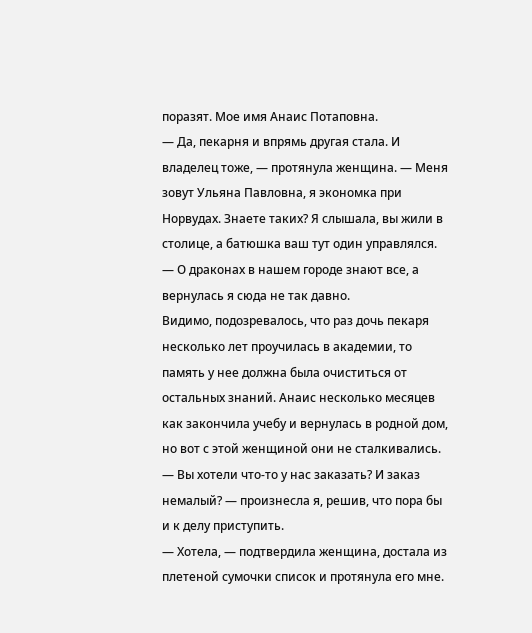поразят. Мое имя Анаис Потаповна.
— Да, пекарня и впрямь другая стала. И владелец тоже, — протянула женщина. — Меня зовут Ульяна Павловна, я экономка при Норвудах. Знаете таких? Я слышала, вы жили в столице, а батюшка ваш тут один управлялся.
— О драконах в нашем городе знают все, а вернулась я сюда не так давно.
Видимо, подозревалось, что раз дочь пекаря несколько лет проучилась в академии, то память у нее должна была очиститься от остальных знаний. Анаис несколько месяцев как закончила учебу и вернулась в родной дом, но вот с этой женщиной они не сталкивались.
— Вы хотели что-то у нас заказать? И заказ немалый? — произнесла я, решив, что пора бы и к делу приступить.
— Хотела, — подтвердила женщина, достала из плетеной сумочки список и протянула его мне.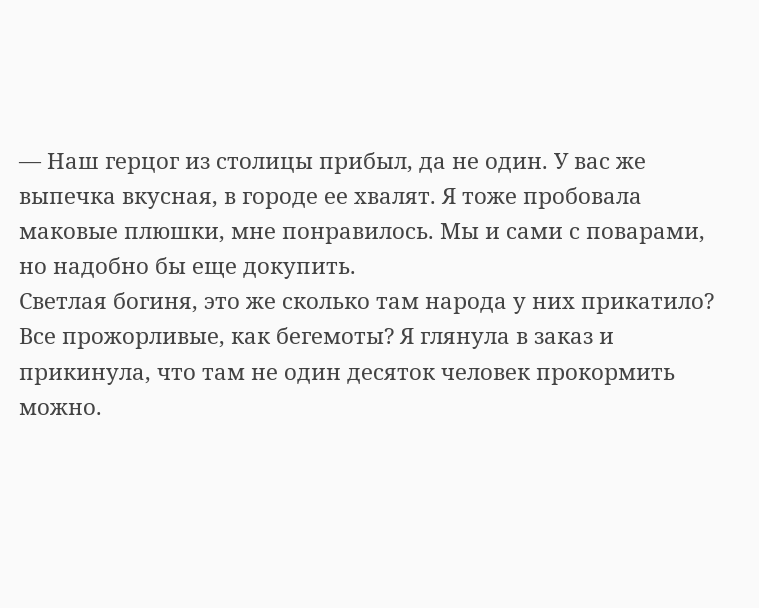— Наш герцог из столицы прибыл, да не один. У вас же выпечка вкусная, в городе ее хвалят. Я тоже пробовала маковые плюшки, мне понравилось. Мы и сами с поварами, но надобно бы еще докупить.
Светлая богиня, это же сколько там народа у них прикатило? Все прожорливые, как бегемоты? Я глянула в заказ и прикинула, что там не один десяток человек прокормить можно.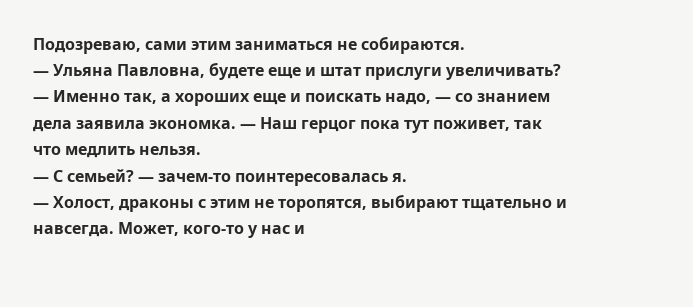Подозреваю, сами этим заниматься не собираются.
— Ульяна Павловна, будете еще и штат прислуги увеличивать?
— Именно так, а хороших еще и поискать надо, — со знанием дела заявила экономка. — Наш герцог пока тут поживет, так что медлить нельзя.
— С семьей? — зачем-то поинтересовалась я.
— Холост, драконы с этим не торопятся, выбирают тщательно и навсегда. Может, кого-то у нас и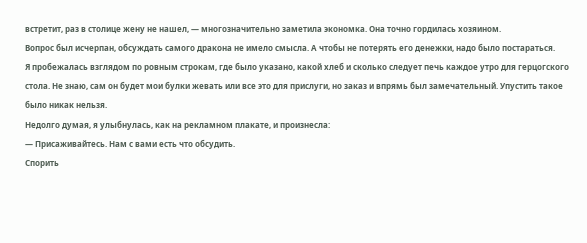встретит, раз в столице жену не нашел, — многозначительно заметила экономка. Она точно гордилась хозяином.
Вопрос был исчерпан, обсуждать самого дракона не имело смысла. А чтобы не потерять его денежки, надо было постараться.
Я пробежалась взглядом по ровным строкам, где было указано, какой хлеб и сколько следует печь каждое утро для герцогского стола. Не знаю, сам он будет мои булки жевать или все это для прислуги, но заказ и впрямь был замечательный. Упустить такое было никак нельзя.
Недолго думая, я улыбнулась, как на рекламном плакате, и произнесла:
— Присаживайтесь. Нам с вами есть что обсудить.
Спорить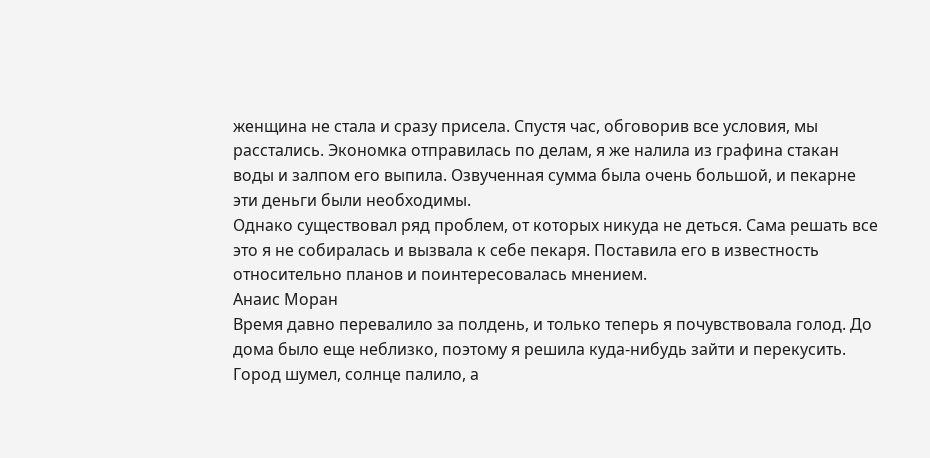женщина не стала и сразу присела. Спустя час, обговорив все условия, мы расстались. Экономка отправилась по делам, я же налила из графина стакан воды и залпом его выпила. Озвученная сумма была очень большой, и пекарне эти деньги были необходимы.
Однако существовал ряд проблем, от которых никуда не деться. Сама решать все это я не собиралась и вызвала к себе пекаря. Поставила его в известность относительно планов и поинтересовалась мнением.
Анаис Моран
Время давно перевалило за полдень, и только теперь я почувствовала голод. До дома было еще неблизко, поэтому я решила куда-нибудь зайти и перекусить. Город шумел, солнце палило, а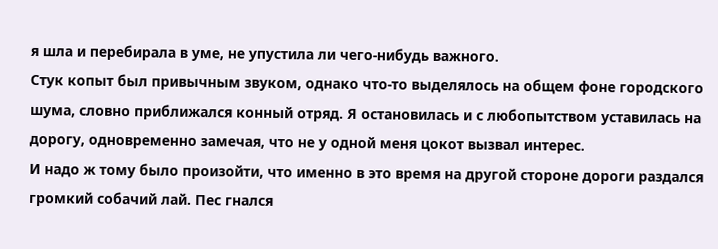я шла и перебирала в уме, не упустила ли чего-нибудь важного.
Стук копыт был привычным звуком, однако что-то выделялось на общем фоне городского шума, словно приближался конный отряд. Я остановилась и с любопытством уставилась на дорогу, одновременно замечая, что не у одной меня цокот вызвал интерес.
И надо ж тому было произойти, что именно в это время на другой стороне дороги раздался громкий собачий лай. Пес гнался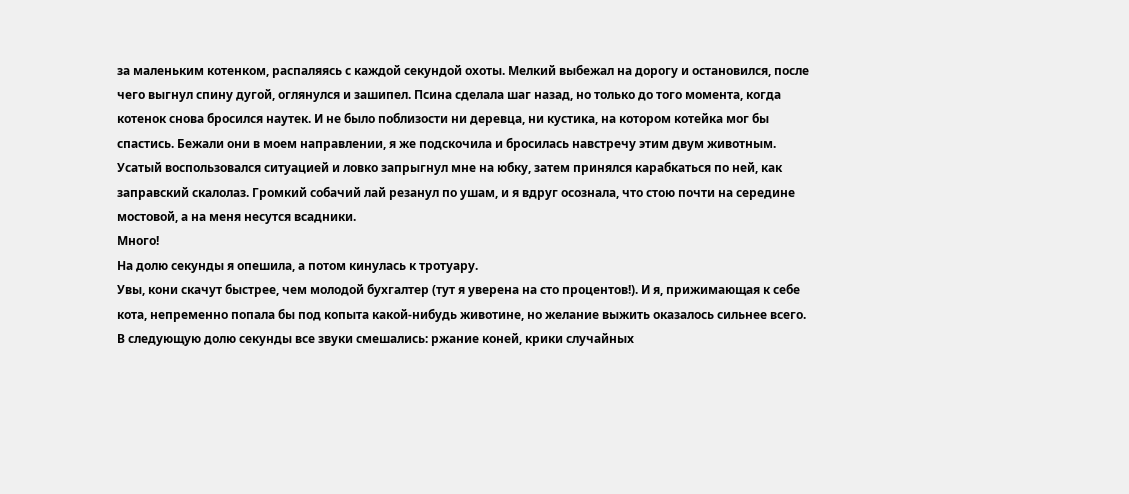за маленьким котенком, распаляясь с каждой секундой охоты. Мелкий выбежал на дорогу и остановился, после чего выгнул спину дугой, оглянулся и зашипел. Псина сделала шаг назад, но только до того момента, когда котенок снова бросился наутек. И не было поблизости ни деревца, ни кустика, на котором котейка мог бы спастись. Бежали они в моем направлении, я же подскочила и бросилась навстречу этим двум животным.
Усатый воспользовался ситуацией и ловко запрыгнул мне на юбку, затем принялся карабкаться по ней, как заправский скалолаз. Громкий собачий лай резанул по ушам, и я вдруг осознала, что стою почти на середине мостовой, а на меня несутся всадники.
Много!
На долю секунды я опешила, а потом кинулась к тротуару.
Увы, кони скачут быстрее, чем молодой бухгалтер (тут я уверена на сто процентов!). И я, прижимающая к себе кота, непременно попала бы под копыта какой-нибудь животине, но желание выжить оказалось сильнее всего.
В следующую долю секунды все звуки смешались: ржание коней, крики случайных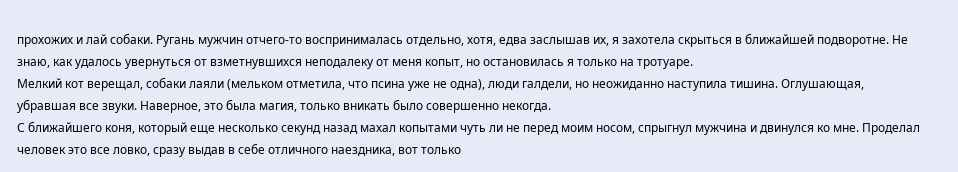прохожих и лай собаки. Ругань мужчин отчего-то воспринималась отдельно, хотя, едва заслышав их, я захотела скрыться в ближайшей подворотне. Не знаю, как удалось увернуться от взметнувшихся неподалеку от меня копыт, но остановилась я только на тротуаре.
Мелкий кот верещал, собаки лаяли (мельком отметила, что псина уже не одна), люди галдели, но неожиданно наступила тишина. Оглушающая, убравшая все звуки. Наверное, это была магия, только вникать было совершенно некогда.
С ближайшего коня, который еще несколько секунд назад махал копытами чуть ли не перед моим носом, спрыгнул мужчина и двинулся ко мне. Проделал человек это все ловко, сразу выдав в себе отличного наездника, вот только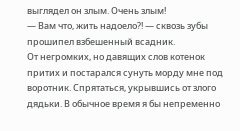выглядел он злым. Очень злым!
— Вам что, жить надоело?! — сквозь зубы прошипел взбешенный всадник.
От негромких, но давящих слов котенок притих и постарался сунуть морду мне под воротник. Спрятаться, укрывшись от злого дядьки. В обычное время я бы непременно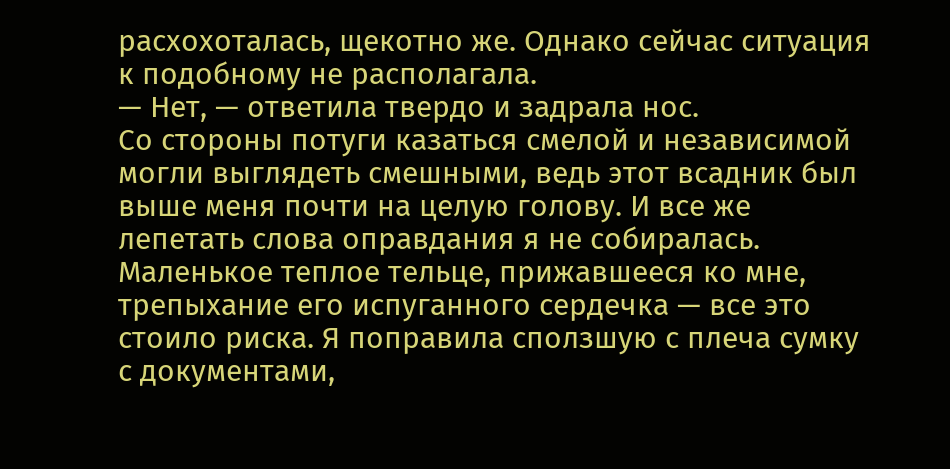расхохоталась, щекотно же. Однако сейчас ситуация к подобному не располагала.
— Нет, — ответила твердо и задрала нос.
Со стороны потуги казаться смелой и независимой могли выглядеть смешными, ведь этот всадник был выше меня почти на целую голову. И все же лепетать слова оправдания я не собиралась. Маленькое теплое тельце, прижавшееся ко мне, трепыхание его испуганного сердечка — все это стоило риска. Я поправила сползшую с плеча сумку с документами,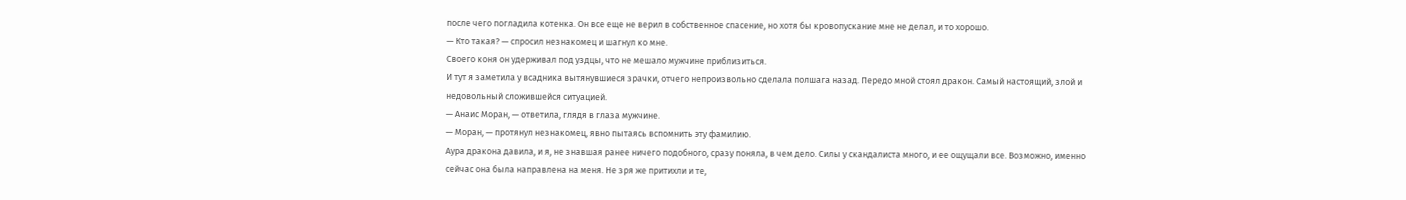после чего погладила котенка. Он все еще не верил в собственное спасение, но хотя бы кровопускание мне не делал, и то хорошо.
— Кто такая? — спросил незнакомец и шагнул ко мне.
Своего коня он удерживал под уздцы, что не мешало мужчине приблизиться.
И тут я заметила у всадника вытянувшиеся зрачки, отчего непроизвольно сделала полшага назад. Передо мной стоял дракон. Самый настоящий, злой и недовольный сложившейся ситуацией.
— Анаис Моран, — ответила, глядя в глаза мужчине.
— Моран, — протянул незнакомец, явно пытаясь вспомнить эту фамилию.
Аура дракона давила, и я, не знавшая ранее ничего подобного, сразу поняла, в чем дело. Силы у скандалиста много, и ее ощущали все. Возможно, именно сейчас она была направлена на меня. Не зря же притихли и те,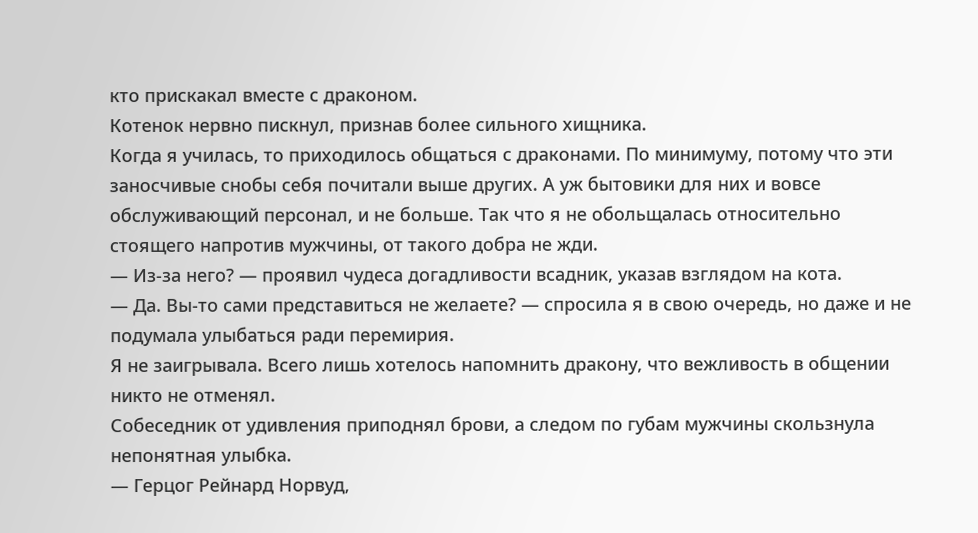кто прискакал вместе с драконом.
Котенок нервно пискнул, признав более сильного хищника.
Когда я училась, то приходилось общаться с драконами. По минимуму, потому что эти заносчивые снобы себя почитали выше других. А уж бытовики для них и вовсе обслуживающий персонал, и не больше. Так что я не обольщалась относительно стоящего напротив мужчины, от такого добра не жди.
— Из-за него? — проявил чудеса догадливости всадник, указав взглядом на кота.
— Да. Вы-то сами представиться не желаете? — спросила я в свою очередь, но даже и не подумала улыбаться ради перемирия.
Я не заигрывала. Всего лишь хотелось напомнить дракону, что вежливость в общении никто не отменял.
Собеседник от удивления приподнял брови, а следом по губам мужчины скользнула непонятная улыбка.
— Герцог Рейнард Норвуд,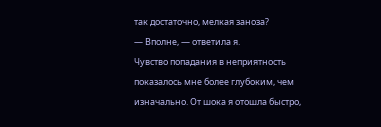так достаточно, мелкая заноза?
— Вполне, — ответила я.
Чувство попадания в неприятность показалось мне более глубоким, чем изначально. От шока я отошла быстро,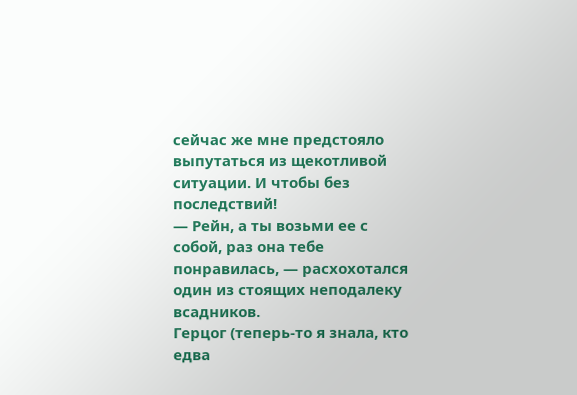сейчас же мне предстояло выпутаться из щекотливой ситуации. И чтобы без последствий!
— Рейн, а ты возьми ее с собой, раз она тебе понравилась, — расхохотался один из стоящих неподалеку всадников.
Герцог (теперь-то я знала, кто едва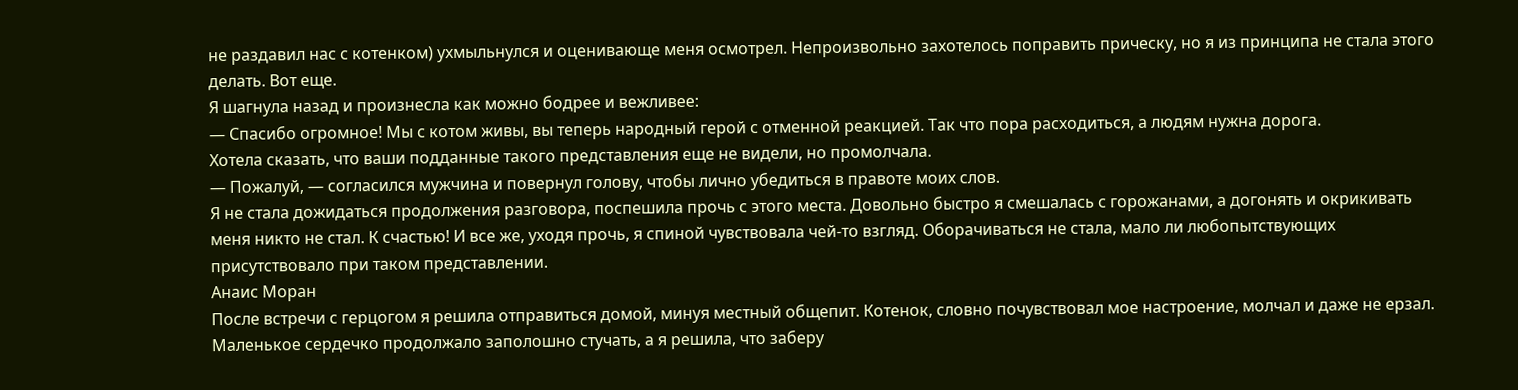не раздавил нас с котенком) ухмыльнулся и оценивающе меня осмотрел. Непроизвольно захотелось поправить прическу, но я из принципа не стала этого делать. Вот еще.
Я шагнула назад и произнесла как можно бодрее и вежливее:
— Спасибо огромное! Мы с котом живы, вы теперь народный герой с отменной реакцией. Так что пора расходиться, а людям нужна дорога.
Хотела сказать, что ваши подданные такого представления еще не видели, но промолчала.
— Пожалуй, — согласился мужчина и повернул голову, чтобы лично убедиться в правоте моих слов.
Я не стала дожидаться продолжения разговора, поспешила прочь с этого места. Довольно быстро я смешалась с горожанами, а догонять и окрикивать меня никто не стал. К счастью! И все же, уходя прочь, я спиной чувствовала чей-то взгляд. Оборачиваться не стала, мало ли любопытствующих присутствовало при таком представлении.
Анаис Моран
После встречи с герцогом я решила отправиться домой, минуя местный общепит. Котенок, словно почувствовал мое настроение, молчал и даже не ерзал. Маленькое сердечко продолжало заполошно стучать, а я решила, что заберу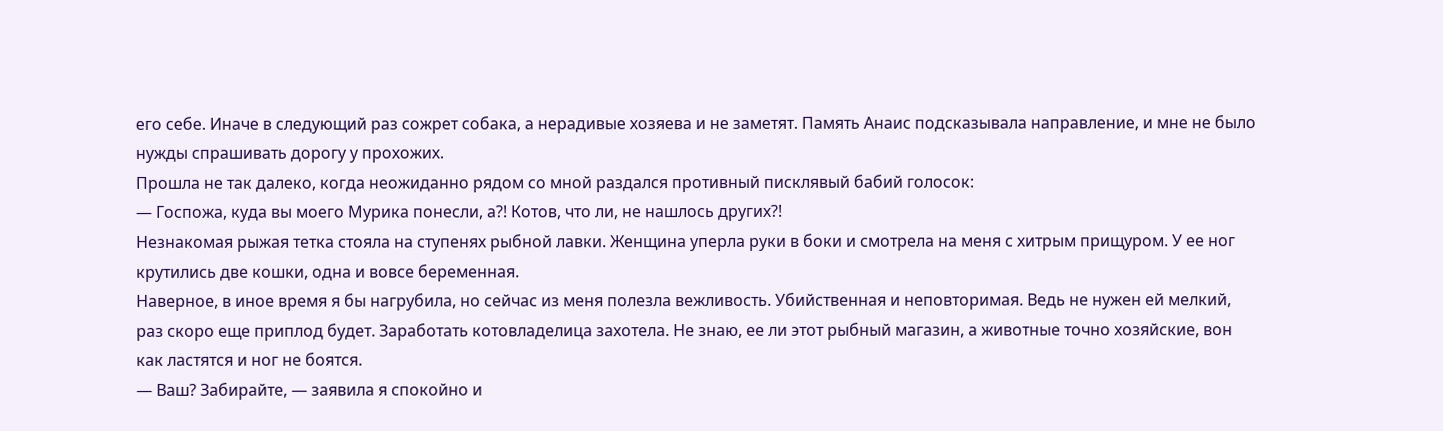его себе. Иначе в следующий раз сожрет собака, а нерадивые хозяева и не заметят. Память Анаис подсказывала направление, и мне не было нужды спрашивать дорогу у прохожих.
Прошла не так далеко, когда неожиданно рядом со мной раздался противный писклявый бабий голосок:
— Госпожа, куда вы моего Мурика понесли, а?! Котов, что ли, не нашлось других?!
Незнакомая рыжая тетка стояла на ступенях рыбной лавки. Женщина уперла руки в боки и смотрела на меня с хитрым прищуром. У ее ног крутились две кошки, одна и вовсе беременная.
Наверное, в иное время я бы нагрубила, но сейчас из меня полезла вежливость. Убийственная и неповторимая. Ведь не нужен ей мелкий, раз скоро еще приплод будет. Заработать котовладелица захотела. Не знаю, ее ли этот рыбный магазин, а животные точно хозяйские, вон как ластятся и ног не боятся.
— Ваш? Забирайте, — заявила я спокойно и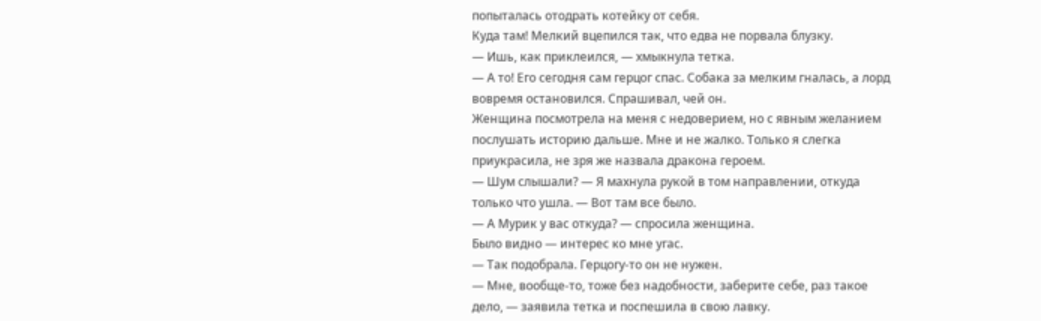попыталась отодрать котейку от себя.
Куда там! Мелкий вцепился так, что едва не порвала блузку.
— Ишь, как приклеился, — хмыкнула тетка.
— А то! Его сегодня сам герцог спас. Собака за мелким гналась, а лорд вовремя остановился. Спрашивал, чей он.
Женщина посмотрела на меня с недоверием, но с явным желанием послушать историю дальше. Мне и не жалко. Только я слегка приукрасила, не зря же назвала дракона героем.
— Шум слышали? — Я махнула рукой в том направлении, откуда только что ушла. — Вот там все было.
— А Мурик у вас откуда? — спросила женщина.
Было видно — интерес ко мне угас.
— Так подобрала. Герцогу-то он не нужен.
— Мне, вообще-то, тоже без надобности, заберите себе, раз такое дело, — заявила тетка и поспешила в свою лавку.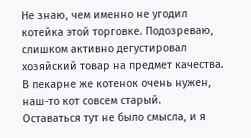Не знаю, чем именно не угодил котейка этой торговке. Подозреваю, слишком активно дегустировал хозяйский товар на предмет качества. В пекарне же котенок очень нужен, наш-то кот совсем старый.
Оставаться тут не было смысла, и я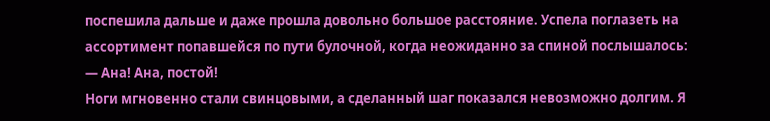поспешила дальше и даже прошла довольно большое расстояние. Успела поглазеть на ассортимент попавшейся по пути булочной, когда неожиданно за спиной послышалось:
— Ана! Ана, постой!
Ноги мгновенно стали свинцовыми, а сделанный шаг показался невозможно долгим. Я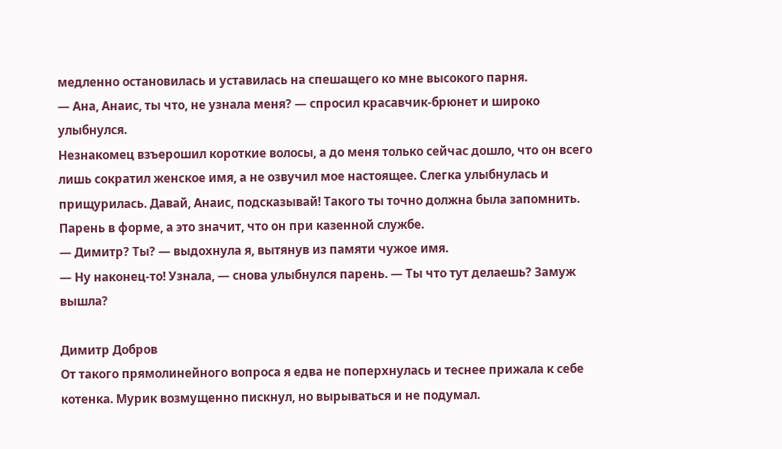медленно остановилась и уставилась на спешащего ко мне высокого парня.
— Ана, Анаис, ты что, не узнала меня? — спросил красавчик-брюнет и широко улыбнулся.
Незнакомец взъерошил короткие волосы, а до меня только сейчас дошло, что он всего лишь сократил женское имя, а не озвучил мое настоящее. Слегка улыбнулась и прищурилась. Давай, Анаис, подсказывай! Такого ты точно должна была запомнить. Парень в форме, а это значит, что он при казенной службе.
— Димитр? Ты? — выдохнула я, вытянув из памяти чужое имя.
— Ну наконец-то! Узнала, — снова улыбнулся парень. — Ты что тут делаешь? Замуж вышла?

Димитр Добров
От такого прямолинейного вопроса я едва не поперхнулась и теснее прижала к себе котенка. Мурик возмущенно пискнул, но вырываться и не подумал.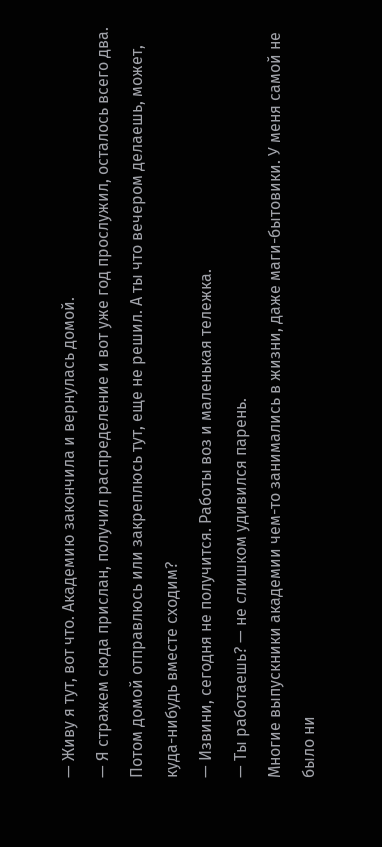— Живу я тут, вот что. Академию закончила и вернулась домой.
— Я стражем сюда прислан, получил распределение и вот уже год прослужил, осталось всего два. Потом домой отправлюсь или закреплюсь тут, еще не решил. А ты что вечером делаешь, может, куда-нибудь вместе сходим?
— Извини, сегодня не получится. Работы воз и маленькая тележка.
— Ты работаешь? — не слишком удивился парень.
Многие выпускники академии чем-то занимались в жизни, даже маги-бытовики. У меня самой не было ни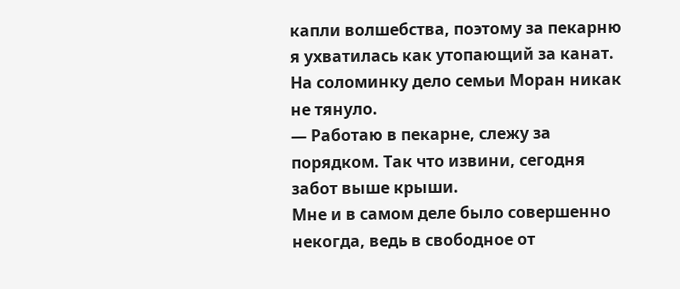капли волшебства, поэтому за пекарню я ухватилась как утопающий за канат. На соломинку дело семьи Моран никак не тянуло.
— Работаю в пекарне, слежу за порядком. Так что извини, сегодня забот выше крыши.
Мне и в самом деле было совершенно некогда, ведь в свободное от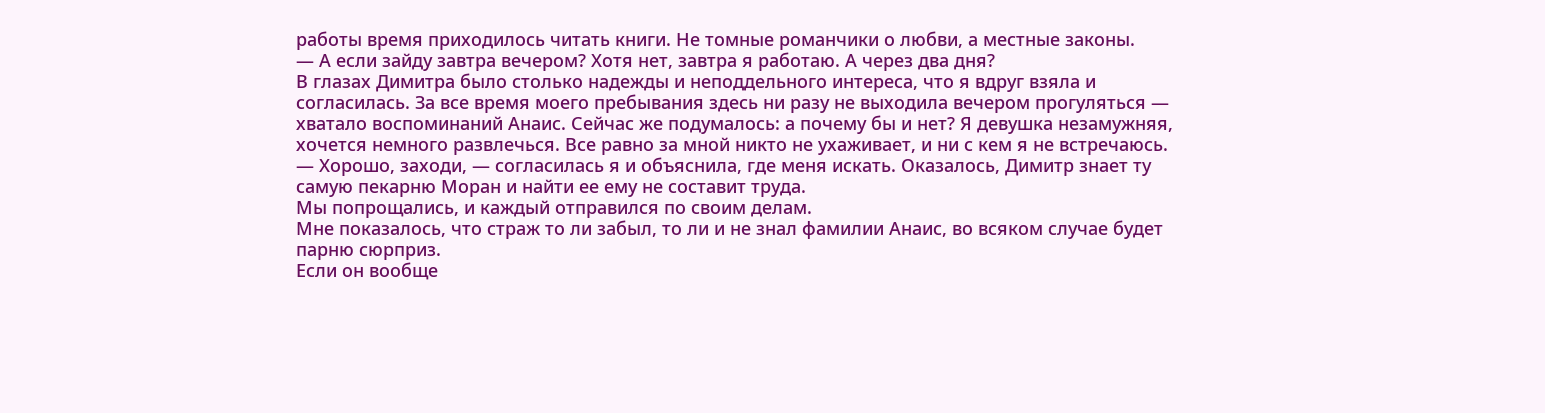работы время приходилось читать книги. Не томные романчики о любви, а местные законы.
— А если зайду завтра вечером? Хотя нет, завтра я работаю. А через два дня?
В глазах Димитра было столько надежды и неподдельного интереса, что я вдруг взяла и согласилась. За все время моего пребывания здесь ни разу не выходила вечером прогуляться — хватало воспоминаний Анаис. Сейчас же подумалось: а почему бы и нет? Я девушка незамужняя, хочется немного развлечься. Все равно за мной никто не ухаживает, и ни с кем я не встречаюсь.
— Хорошо, заходи, — согласилась я и объяснила, где меня искать. Оказалось, Димитр знает ту самую пекарню Моран и найти ее ему не составит труда.
Мы попрощались, и каждый отправился по своим делам.
Мне показалось, что страж то ли забыл, то ли и не знал фамилии Анаис, во всяком случае будет парню сюрприз.
Если он вообще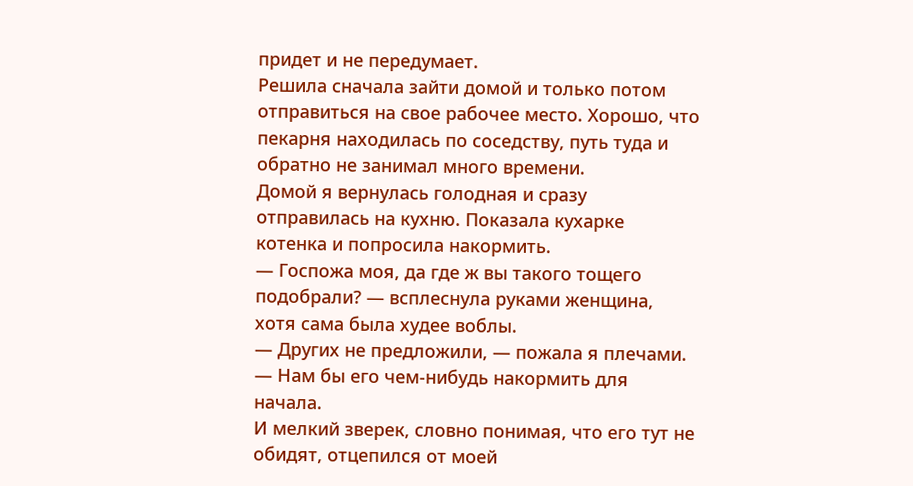придет и не передумает.
Решила сначала зайти домой и только потом отправиться на свое рабочее место. Хорошо, что пекарня находилась по соседству, путь туда и обратно не занимал много времени.
Домой я вернулась голодная и сразу отправилась на кухню. Показала кухарке котенка и попросила накормить.
— Госпожа моя, да где ж вы такого тощего подобрали? — всплеснула руками женщина, хотя сама была худее воблы.
— Других не предложили, — пожала я плечами. — Нам бы его чем-нибудь накормить для начала.
И мелкий зверек, словно понимая, что его тут не обидят, отцепился от моей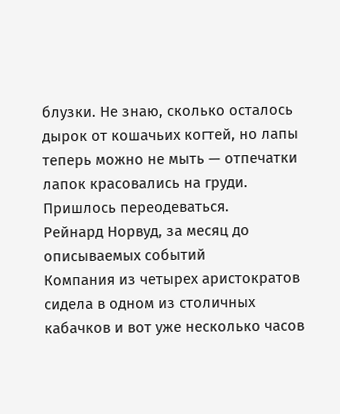блузки. Не знаю, сколько осталось дырок от кошачьих когтей, но лапы теперь можно не мыть — отпечатки лапок красовались на груди. Пришлось переодеваться.
Рейнард Норвуд, за месяц до описываемых событий
Компания из четырех аристократов сидела в одном из столичных кабачков и вот уже несколько часов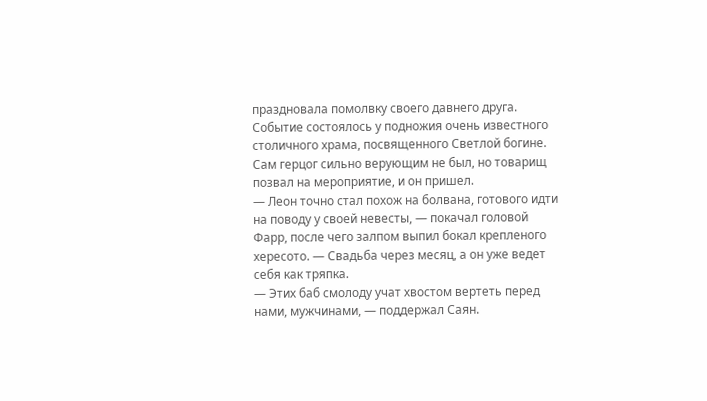праздновала помолвку своего давнего друга. Событие состоялось у подножия очень известного столичного храма, посвященного Светлой богине. Сам герцог сильно верующим не был, но товарищ позвал на мероприятие, и он пришел.
— Леон точно стал похож на болвана, готового идти на поводу у своей невесты, — покачал головой Фарр, после чего залпом выпил бокал крепленого хересото. — Свадьба через месяц, а он уже ведет себя как тряпка.
— Этих баб смолоду учат хвостом вертеть перед нами, мужчинами, — поддержал Саян.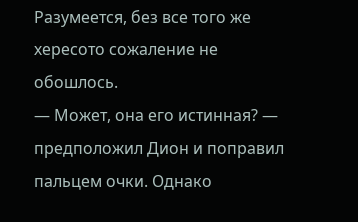Разумеется, без все того же хересото сожаление не обошлось.
— Может, она его истинная? — предположил Дион и поправил пальцем очки. Однако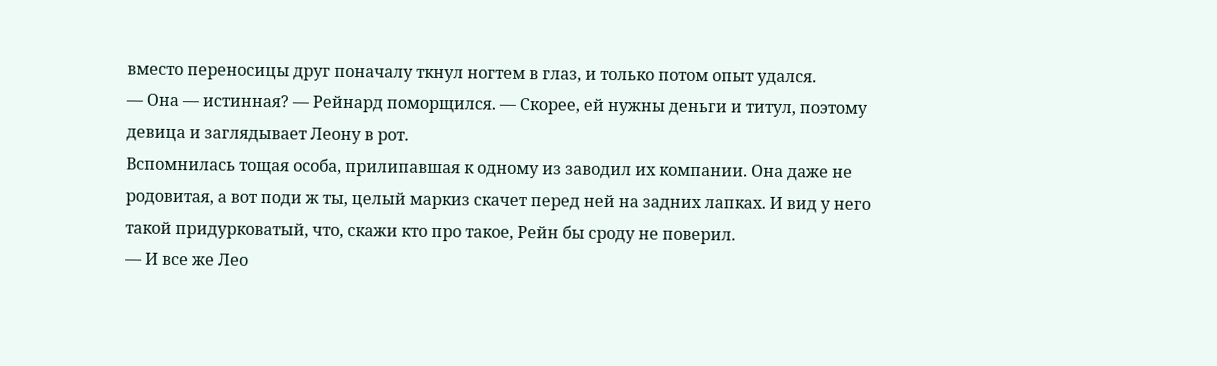вместо переносицы друг поначалу ткнул ногтем в глаз, и только потом опыт удался.
— Она — истинная? — Рейнард поморщился. — Скорее, ей нужны деньги и титул, поэтому девица и заглядывает Леону в рот.
Вспомнилась тощая особа, прилипавшая к одному из заводил их компании. Она даже не родовитая, а вот поди ж ты, целый маркиз скачет перед ней на задних лапках. И вид у него такой придурковатый, что, скажи кто про такое, Рейн бы сроду не поверил.
— И все же Лео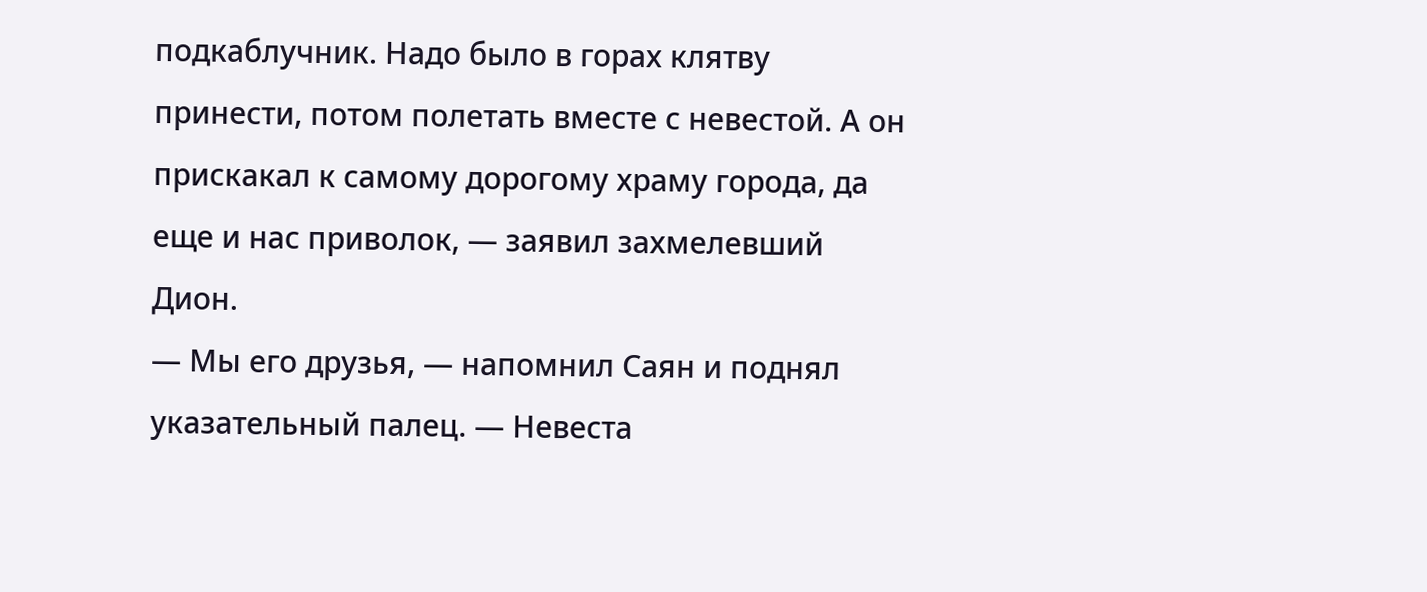подкаблучник. Надо было в горах клятву принести, потом полетать вместе с невестой. А он прискакал к самому дорогому храму города, да еще и нас приволок, — заявил захмелевший Дион.
— Мы его друзья, — напомнил Саян и поднял указательный палец. — Невеста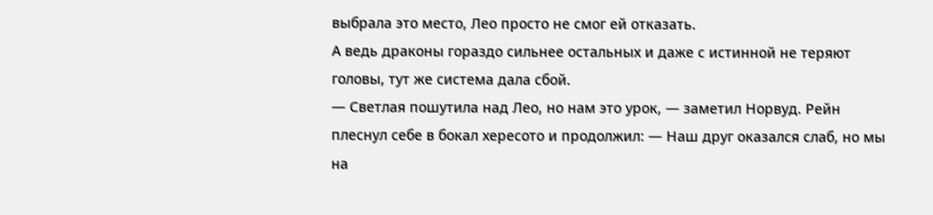выбрала это место, Лео просто не смог ей отказать.
А ведь драконы гораздо сильнее остальных и даже с истинной не теряют головы, тут же система дала сбой.
— Светлая пошутила над Лео, но нам это урок, — заметил Норвуд. Рейн плеснул себе в бокал хересото и продолжил: — Наш друг оказался слаб, но мы на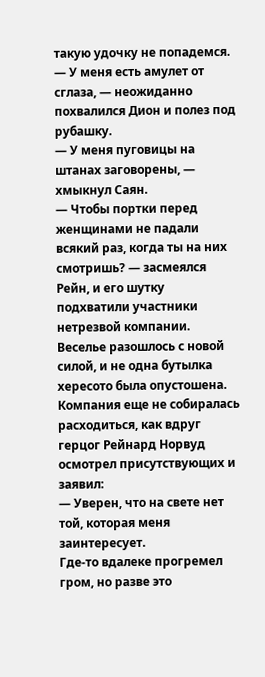такую удочку не попадемся.
— У меня есть амулет от сглаза, — неожиданно похвалился Дион и полез под рубашку.
— У меня пуговицы на штанах заговорены, — хмыкнул Саян.
— Чтобы портки перед женщинами не падали всякий раз, когда ты на них смотришь? — засмеялся Рейн, и его шутку подхватили участники нетрезвой компании.
Веселье разошлось с новой силой, и не одна бутылка хересото была опустошена. Компания еще не собиралась расходиться, как вдруг герцог Рейнард Норвуд осмотрел присутствующих и заявил:
— Уверен, что на свете нет той, которая меня заинтересует.
Где-то вдалеке прогремел гром, но разве это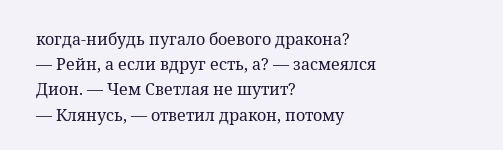когда-нибудь пугало боевого дракона?
— Рейн, а если вдруг есть, а? — засмеялся Дион. — Чем Светлая не шутит?
— Клянусь, — ответил дракон, потому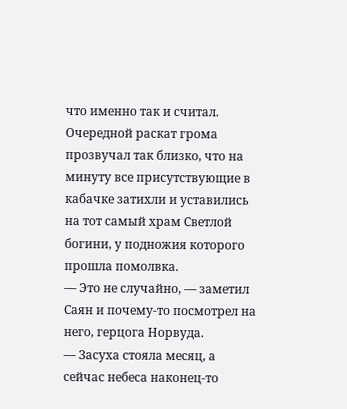что именно так и считал.
Очередной раскат грома прозвучал так близко, что на минуту все присутствующие в кабачке затихли и уставились на тот самый храм Светлой богини, у подножия которого прошла помолвка.
— Это не случайно, — заметил Саян и почему-то посмотрел на него, герцога Норвуда.
— Засуха стояла месяц, а сейчас небеса наконец-то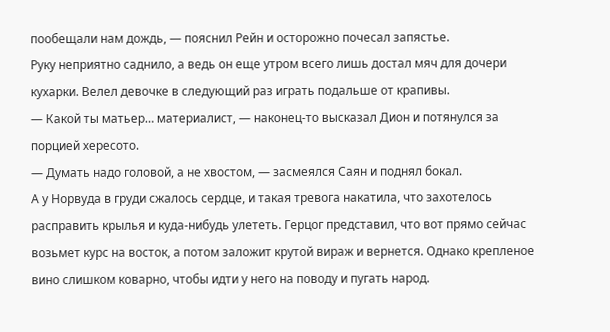пообещали нам дождь, — пояснил Рейн и осторожно почесал запястье.
Руку неприятно саднило, а ведь он еще утром всего лишь достал мяч для дочери кухарки. Велел девочке в следующий раз играть подальше от крапивы.
— Какой ты матьер… материалист, — наконец-то высказал Дион и потянулся за порцией хересото.
— Думать надо головой, а не хвостом, — засмеялся Саян и поднял бокал.
А у Норвуда в груди сжалось сердце, и такая тревога накатила, что захотелось расправить крылья и куда-нибудь улететь. Герцог представил, что вот прямо сейчас возьмет курс на восток, а потом заложит крутой вираж и вернется. Однако крепленое вино слишком коварно, чтобы идти у него на поводу и пугать народ.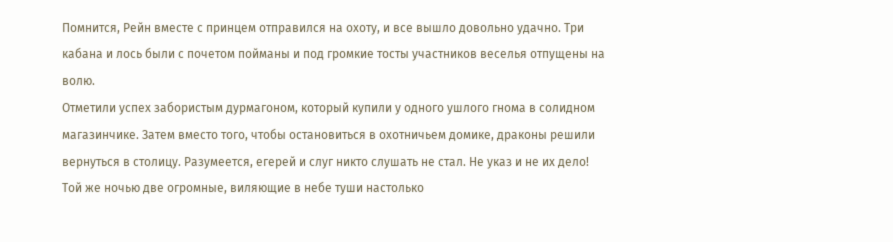Помнится, Рейн вместе с принцем отправился на охоту, и все вышло довольно удачно. Три кабана и лось были с почетом пойманы и под громкие тосты участников веселья отпущены на волю.
Отметили успех забористым дурмагоном, который купили у одного ушлого гнома в солидном магазинчике. Затем вместо того, чтобы остановиться в охотничьем домике, драконы решили вернуться в столицу. Разумеется, егерей и слуг никто слушать не стал. Не указ и не их дело!
Той же ночью две огромные, виляющие в небе туши настолько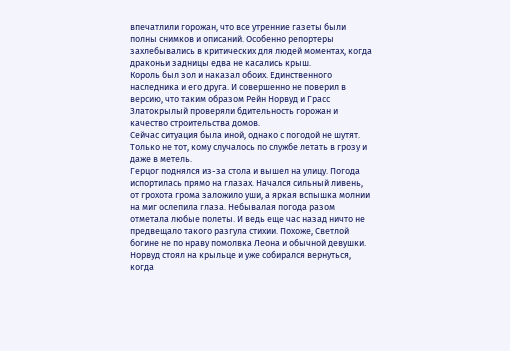впечатлили горожан, что все утренние газеты были полны снимков и описаний. Особенно репортеры захлебывались в критических для людей моментах, когда драконьи задницы едва не касались крыш.
Король был зол и наказал обоих. Единственного наследника и его друга. И совершенно не поверил в версию, что таким образом Рейн Норвуд и Грасс Златокрылый проверяли бдительность горожан и качество строительства домов.
Сейчас ситуация была иной, однако с погодой не шутят. Только не тот, кому случалось по службе летать в грозу и даже в метель.
Герцог поднялся из-за стола и вышел на улицу. Погода испортилась прямо на глазах. Начался сильный ливень, от грохота грома заложило уши, а яркая вспышка молнии на миг ослепила глаза. Небывалая погода разом отметала любые полеты. И ведь еще час назад ничто не предвещало такого разгула стихии. Похоже, Светлой богине не по нраву помолвка Леона и обычной девушки.
Норвуд стоял на крыльце и уже собирался вернуться, когда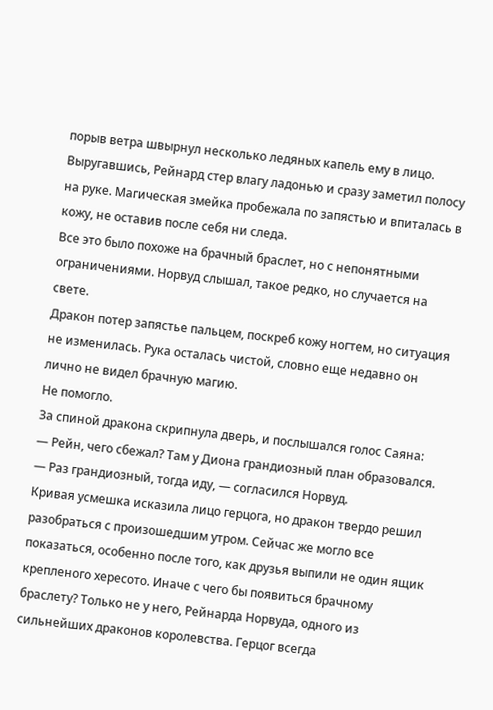порыв ветра швырнул несколько ледяных капель ему в лицо. Выругавшись, Рейнард стер влагу ладонью и сразу заметил полосу на руке. Магическая змейка пробежала по запястью и впиталась в кожу, не оставив после себя ни следа.
Все это было похоже на брачный браслет, но с непонятными ограничениями. Норвуд слышал, такое редко, но случается на свете.
Дракон потер запястье пальцем, поскреб кожу ногтем, но ситуация не изменилась. Рука осталась чистой, словно еще недавно он лично не видел брачную магию.
Не помогло.
За спиной дракона скрипнула дверь, и послышался голос Саяна:
— Рейн, чего сбежал? Там у Диона грандиозный план образовался.
— Раз грандиозный, тогда иду, — согласился Норвуд.
Кривая усмешка исказила лицо герцога, но дракон твердо решил разобраться с произошедшим утром. Сейчас же могло все показаться, особенно после того, как друзья выпили не один ящик крепленого хересото. Иначе с чего бы появиться брачному браслету? Только не у него, Рейнарда Норвуда, одного из сильнейших драконов королевства. Герцог всегда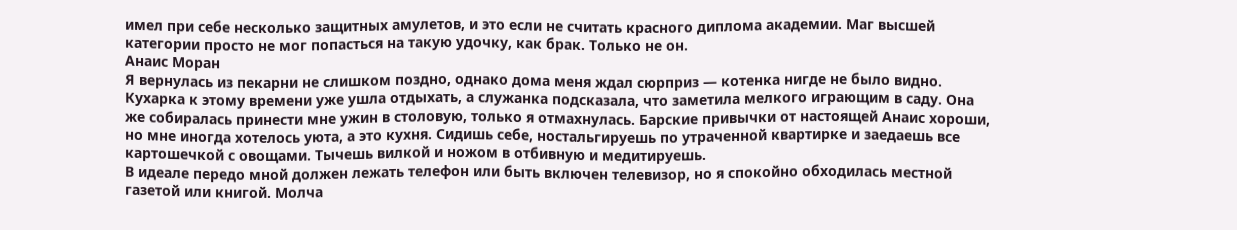имел при себе несколько защитных амулетов, и это если не считать красного диплома академии. Маг высшей категории просто не мог попасться на такую удочку, как брак. Только не он.
Анаис Моран
Я вернулась из пекарни не слишком поздно, однако дома меня ждал сюрприз — котенка нигде не было видно. Кухарка к этому времени уже ушла отдыхать, а служанка подсказала, что заметила мелкого играющим в саду. Она же собиралась принести мне ужин в столовую, только я отмахнулась. Барские привычки от настоящей Анаис хороши, но мне иногда хотелось уюта, а это кухня. Сидишь себе, ностальгируешь по утраченной квартирке и заедаешь все картошечкой с овощами. Тычешь вилкой и ножом в отбивную и медитируешь.
В идеале передо мной должен лежать телефон или быть включен телевизор, но я спокойно обходилась местной газетой или книгой. Молча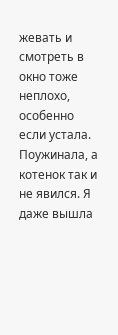жевать и смотреть в окно тоже неплохо, особенно если устала.
Поужинала, а котенок так и не явился. Я даже вышла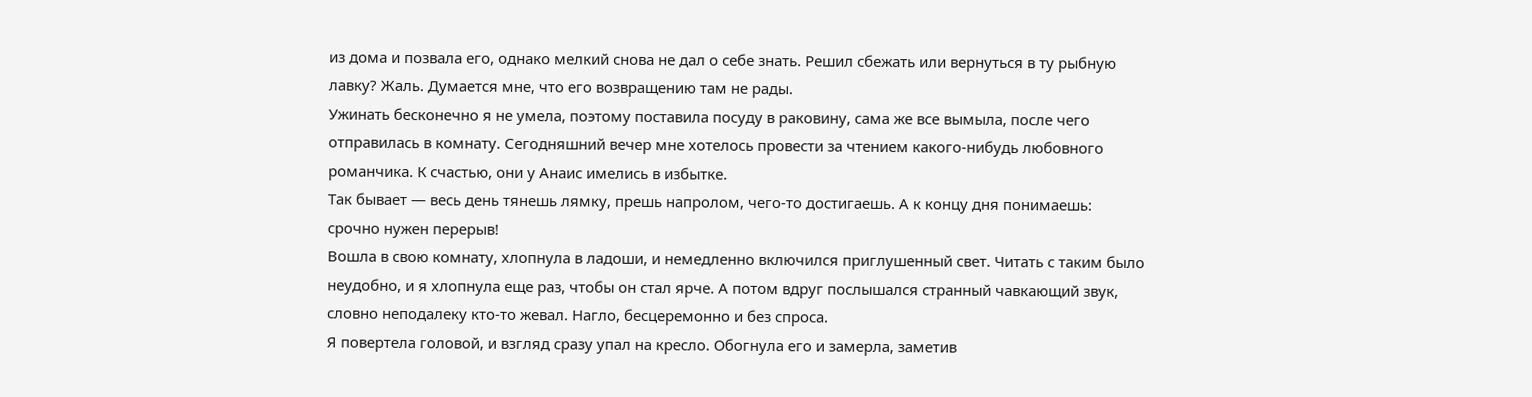из дома и позвала его, однако мелкий снова не дал о себе знать. Решил сбежать или вернуться в ту рыбную лавку? Жаль. Думается мне, что его возвращению там не рады.
Ужинать бесконечно я не умела, поэтому поставила посуду в раковину, сама же все вымыла, после чего отправилась в комнату. Сегодняшний вечер мне хотелось провести за чтением какого-нибудь любовного романчика. К счастью, они у Анаис имелись в избытке.
Так бывает — весь день тянешь лямку, прешь напролом, чего-то достигаешь. А к концу дня понимаешь: срочно нужен перерыв!
Вошла в свою комнату, хлопнула в ладоши, и немедленно включился приглушенный свет. Читать с таким было неудобно, и я хлопнула еще раз, чтобы он стал ярче. А потом вдруг послышался странный чавкающий звук, словно неподалеку кто-то жевал. Нагло, бесцеремонно и без спроса.
Я повертела головой, и взгляд сразу упал на кресло. Обогнула его и замерла, заметив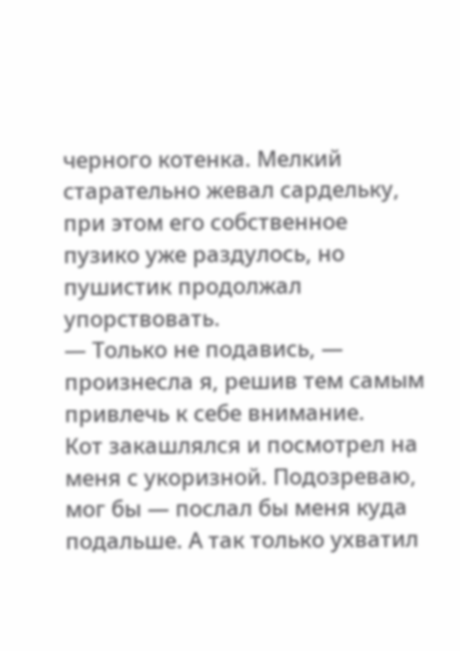черного котенка. Мелкий старательно жевал сардельку, при этом его собственное пузико уже раздулось, но пушистик продолжал упорствовать.
— Только не подавись, — произнесла я, решив тем самым привлечь к себе внимание.
Кот закашлялся и посмотрел на меня с укоризной. Подозреваю, мог бы — послал бы меня куда подальше. А так только ухватил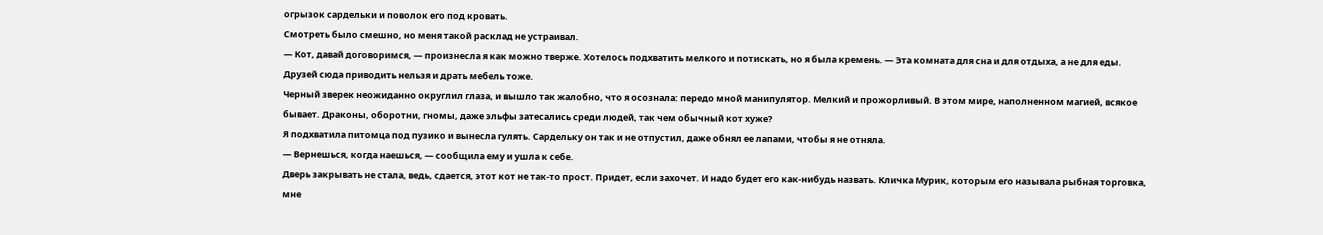огрызок сардельки и поволок его под кровать.
Смотреть было смешно, но меня такой расклад не устраивал.
— Кот, давай договоримся, — произнесла я как можно тверже. Хотелось подхватить мелкого и потискать, но я была кремень. — Эта комната для сна и для отдыха, а не для еды. Друзей сюда приводить нельзя и драть мебель тоже.
Черный зверек неожиданно округлил глаза, и вышло так жалобно, что я осознала: передо мной манипулятор. Мелкий и прожорливый. В этом мире, наполненном магией, всякое бывает. Драконы, оборотни, гномы, даже эльфы затесались среди людей, так чем обычный кот хуже?
Я подхватила питомца под пузико и вынесла гулять. Сардельку он так и не отпустил, даже обнял ее лапами, чтобы я не отняла.
— Вернешься, когда наешься, — сообщила ему и ушла к себе.
Дверь закрывать не стала, ведь, сдается, этот кот не так-то прост. Придет, если захочет. И надо будет его как-нибудь назвать. Кличка Мурик, которым его называла рыбная торговка, мне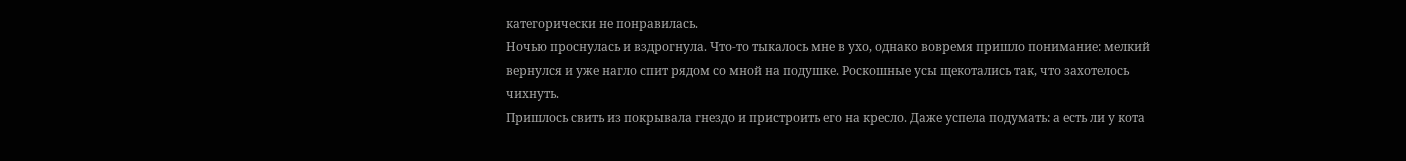категорически не понравилась.
Ночью проснулась и вздрогнула. Что-то тыкалось мне в ухо, однако вовремя пришло понимание: мелкий вернулся и уже нагло спит рядом со мной на подушке. Роскошные усы щекотались так, что захотелось чихнуть.
Пришлось свить из покрывала гнездо и пристроить его на кресло. Даже успела подумать: а есть ли у кота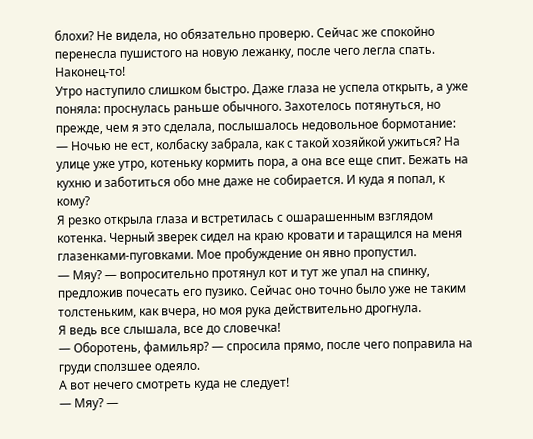блохи? Не видела, но обязательно проверю. Сейчас же спокойно перенесла пушистого на новую лежанку, после чего легла спать. Наконец-то!
Утро наступило слишком быстро. Даже глаза не успела открыть, а уже поняла: проснулась раньше обычного. Захотелось потянуться, но прежде, чем я это сделала, послышалось недовольное бормотание:
— Ночью не ест, колбаску забрала, как с такой хозяйкой ужиться? На улице уже утро, котеньку кормить пора, а она все еще спит. Бежать на кухню и заботиться обо мне даже не собирается. И куда я попал, к кому?
Я резко открыла глаза и встретилась с ошарашенным взглядом котенка. Черный зверек сидел на краю кровати и таращился на меня глазенками-пуговками. Мое пробуждение он явно пропустил.
— Мяу? — вопросительно протянул кот и тут же упал на спинку, предложив почесать его пузико. Сейчас оно точно было уже не таким толстеньким, как вчера, но моя рука действительно дрогнула.
Я ведь все слышала, все до словечка!
— Оборотень, фамильяр? — спросила прямо, после чего поправила на груди сползшее одеяло.
А вот нечего смотреть куда не следует!
— Мяу? —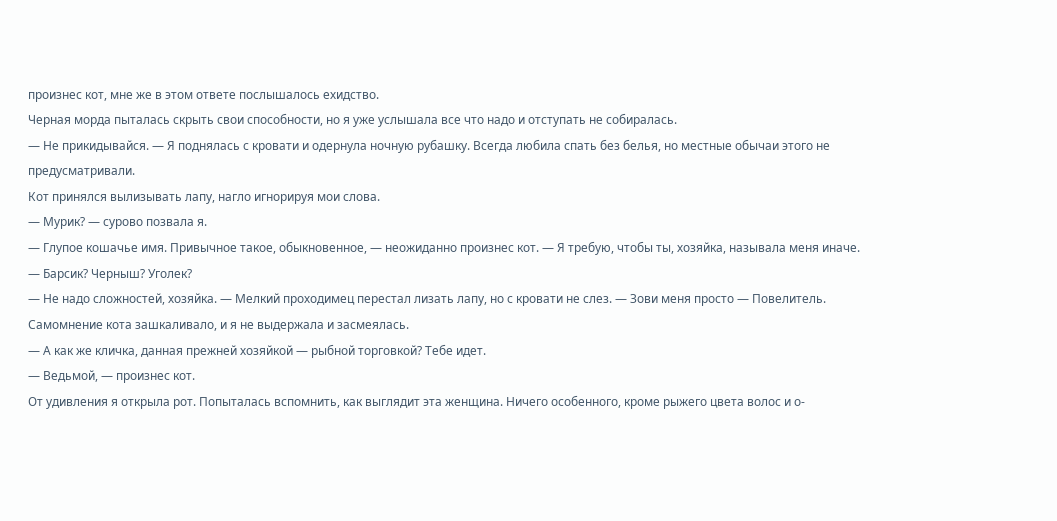произнес кот, мне же в этом ответе послышалось ехидство.
Черная морда пыталась скрыть свои способности, но я уже услышала все что надо и отступать не собиралась.
— Не прикидывайся. — Я поднялась с кровати и одернула ночную рубашку. Всегда любила спать без белья, но местные обычаи этого не предусматривали.
Кот принялся вылизывать лапу, нагло игнорируя мои слова.
— Мурик? — сурово позвала я.
— Глупое кошачье имя. Привычное такое, обыкновенное, — неожиданно произнес кот. — Я требую, чтобы ты, хозяйка, называла меня иначе.
— Барсик? Черныш? Уголек?
— Не надо сложностей, хозяйка. — Мелкий проходимец перестал лизать лапу, но с кровати не слез. — Зови меня просто — Повелитель.
Самомнение кота зашкаливало, и я не выдержала и засмеялась.
— А как же кличка, данная прежней хозяйкой — рыбной торговкой? Тебе идет.
— Ведьмой, — произнес кот.
От удивления я открыла рот. Попыталась вспомнить, как выглядит эта женщина. Ничего особенного, кроме рыжего цвета волос и о-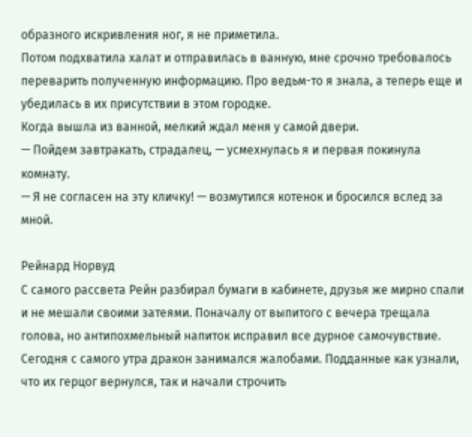образного искривления ног, я не приметила.
Потом подхватила халат и отправилась в ванную, мне срочно требовалось переварить полученную информацию. Про ведьм-то я знала, а теперь еще и убедилась в их присутствии в этом городке.
Когда вышла из ванной, мелкий ждал меня у самой двери.
— Пойдем завтракать, страдалец, — усмехнулась я и первая покинула комнату.
— Я не согласен на эту кличку! — возмутился котенок и бросился вслед за мной.

Рейнард Норвуд
С самого рассвета Рейн разбирал бумаги в кабинете, друзья же мирно спали и не мешали своими затеями. Поначалу от выпитого с вечера трещала голова, но антипохмельный напиток исправил все дурное самочувствие.
Сегодня с самого утра дракон занимался жалобами. Подданные как узнали, что их герцог вернулся, так и начали строчить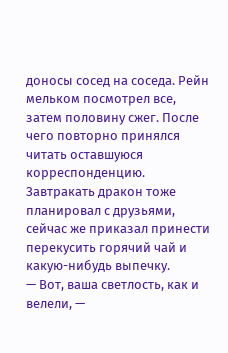доносы сосед на соседа. Рейн мельком посмотрел все, затем половину сжег. После чего повторно принялся читать оставшуюся корреспонденцию.
Завтракать дракон тоже планировал с друзьями, сейчас же приказал принести перекусить горячий чай и какую-нибудь выпечку.
— Вот, ваша светлость, как и велели, —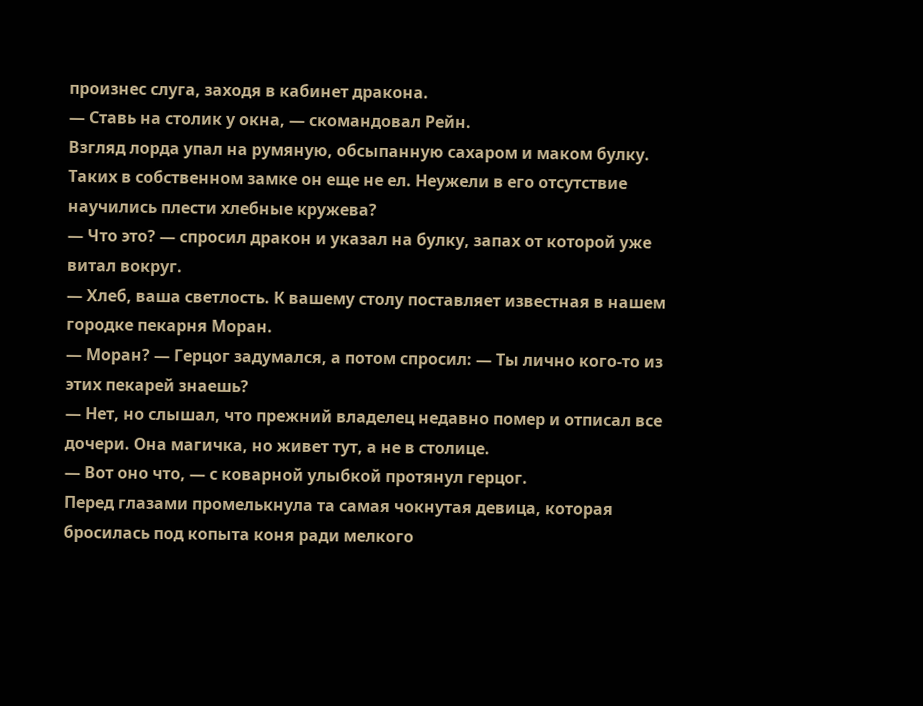произнес слуга, заходя в кабинет дракона.
— Ставь на столик у окна, — скомандовал Рейн.
Взгляд лорда упал на румяную, обсыпанную сахаром и маком булку. Таких в собственном замке он еще не ел. Неужели в его отсутствие научились плести хлебные кружева?
— Что это? — спросил дракон и указал на булку, запах от которой уже витал вокруг.
— Хлеб, ваша светлость. К вашему столу поставляет известная в нашем городке пекарня Моран.
— Моран? — Герцог задумался, а потом спросил: — Ты лично кого-то из этих пекарей знаешь?
— Нет, но слышал, что прежний владелец недавно помер и отписал все дочери. Она магичка, но живет тут, а не в столице.
— Вот оно что, — с коварной улыбкой протянул герцог.
Перед глазами промелькнула та самая чокнутая девица, которая бросилась под копыта коня ради мелкого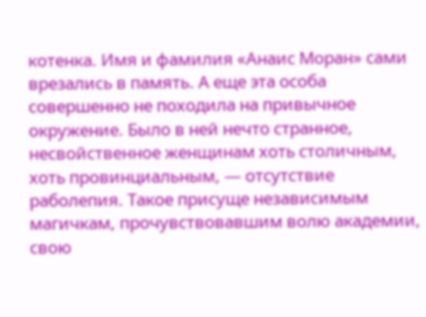котенка. Имя и фамилия «Анаис Моран» сами врезались в память. А еще эта особа совершенно не походила на привычное окружение. Было в ней нечто странное, несвойственное женщинам хоть столичным, хоть провинциальным, — отсутствие раболепия. Такое присуще независимым магичкам, прочувствовавшим волю академии, свою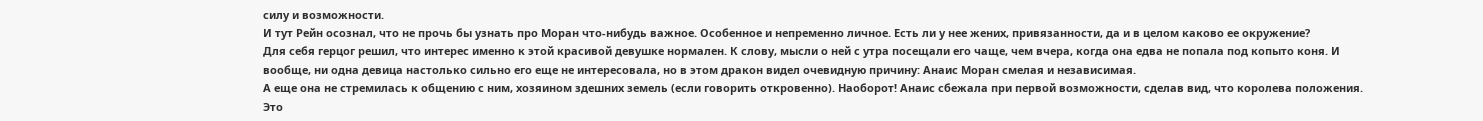силу и возможности.
И тут Рейн осознал, что не прочь бы узнать про Моран что-нибудь важное. Особенное и непременно личное. Есть ли у нее жених, привязанности, да и в целом каково ее окружение?
Для себя герцог решил, что интерес именно к этой красивой девушке нормален. К слову, мысли о ней с утра посещали его чаще, чем вчера, когда она едва не попала под копыто коня. И вообще, ни одна девица настолько сильно его еще не интересовала, но в этом дракон видел очевидную причину: Анаис Моран смелая и независимая.
А еще она не стремилась к общению с ним, хозяином здешних земель (если говорить откровенно). Наоборот! Анаис сбежала при первой возможности, сделав вид, что королева положения. Это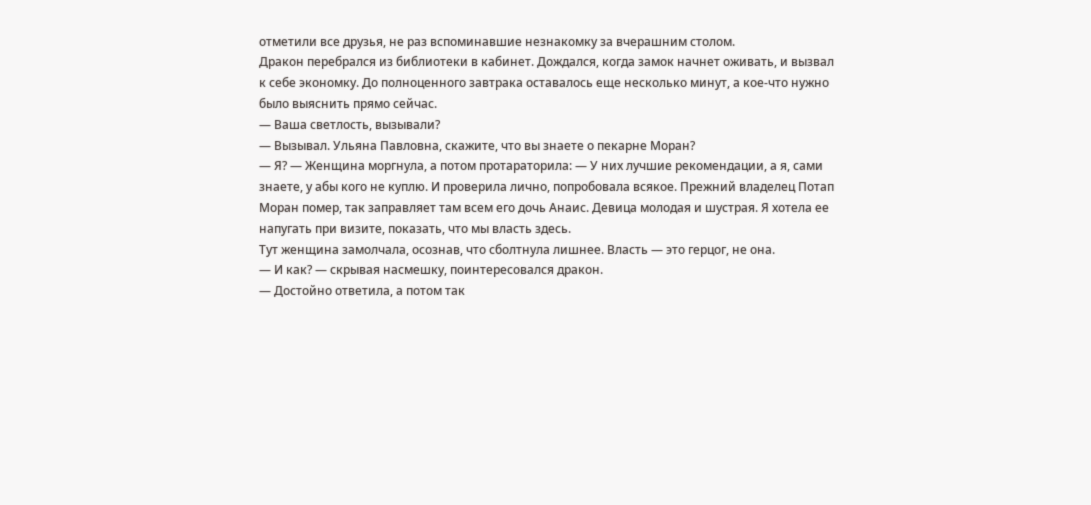отметили все друзья, не раз вспоминавшие незнакомку за вчерашним столом.
Дракон перебрался из библиотеки в кабинет. Дождался, когда замок начнет оживать, и вызвал к себе экономку. До полноценного завтрака оставалось еще несколько минут, а кое-что нужно было выяснить прямо сейчас.
— Ваша светлость, вызывали?
— Вызывал. Ульяна Павловна, скажите, что вы знаете о пекарне Моран?
— Я? — Женщина моргнула, а потом протараторила: — У них лучшие рекомендации, а я, сами знаете, у абы кого не куплю. И проверила лично, попробовала всякое. Прежний владелец Потап Моран помер, так заправляет там всем его дочь Анаис. Девица молодая и шустрая. Я хотела ее напугать при визите, показать, что мы власть здесь.
Тут женщина замолчала, осознав, что сболтнула лишнее. Власть — это герцог, не она.
— И как? — скрывая насмешку, поинтересовался дракон.
— Достойно ответила, а потом так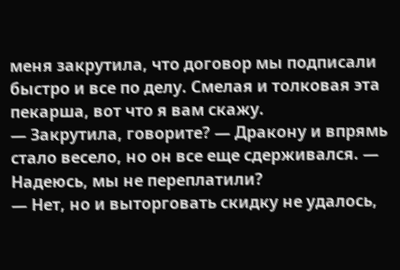меня закрутила, что договор мы подписали быстро и все по делу. Смелая и толковая эта пекарша, вот что я вам скажу.
— Закрутила, говорите? — Дракону и впрямь стало весело, но он все еще сдерживался. — Надеюсь, мы не переплатили?
— Нет, но и выторговать скидку не удалось,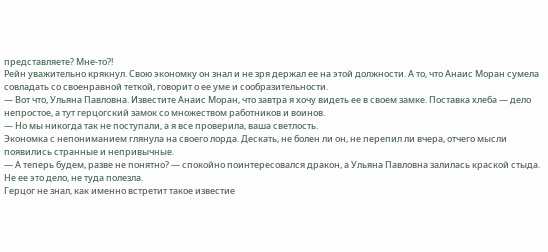представляете? Мне-то?!
Рейн уважительно крякнул. Свою экономку он знал и не зря держал ее на этой должности. А то, что Анаис Моран сумела совладать со своенравной теткой, говорит о ее уме и сообразительности.
— Вот что, Ульяна Павловна. Известите Анаис Моран, что завтра я хочу видеть ее в своем замке. Поставка хлеба — дело непростое, а тут герцогский замок со множеством работников и воинов.
— Но мы никогда так не поступали, а я все проверила, ваша светлость.
Экономка с непониманием глянула на своего лорда. Дескать, не болен ли он, не перепил ли вчера, отчего мысли появились странные и непривычные.
— А теперь будем, разве не понятно? — спокойно поинтересовался дракон, а Ульяна Павловна залилась краской стыда.
Не ее это дело, не туда полезла.
Герцог не знал, как именно встретит такое известие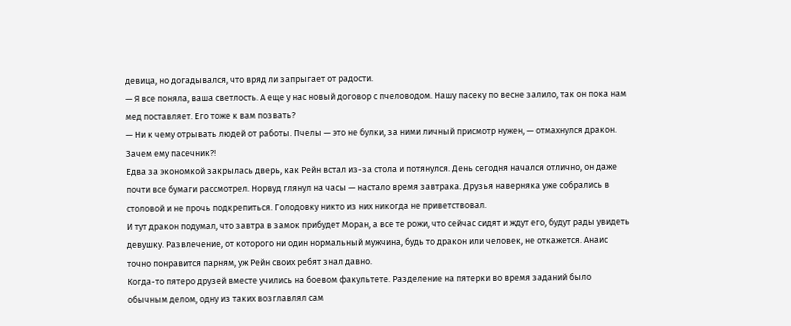девица, но догадывался, что вряд ли запрыгает от радости.
— Я все поняла, ваша светлость. А еще у нас новый договор с пчеловодом. Нашу пасеку по весне залило, так он пока нам мед поставляет. Его тоже к вам позвать?
— Ни к чему отрывать людей от работы. Пчелы — это не булки, за ними личный присмотр нужен, — отмахнулся дракон.
Зачем ему пасечник?!
Едва за экономкой закрылась дверь, как Рейн встал из-за стола и потянулся. День сегодня начался отлично, он даже почти все бумаги рассмотрел. Норвуд глянул на часы — настало время завтрака. Друзья наверняка уже собрались в столовой и не прочь подкрепиться. Голодовку никто из них никогда не приветствовал.
И тут дракон подумал, что завтра в замок прибудет Моран, а все те рожи, что сейчас сидят и ждут его, будут рады увидеть девушку. Развлечение, от которого ни один нормальный мужчина, будь то дракон или человек, не откажется. Анаис точно понравится парням, уж Рейн своих ребят знал давно.
Когда-то пятеро друзей вместе учились на боевом факультете. Разделение на пятерки во время заданий было обычным делом, одну из таких возглавлял сам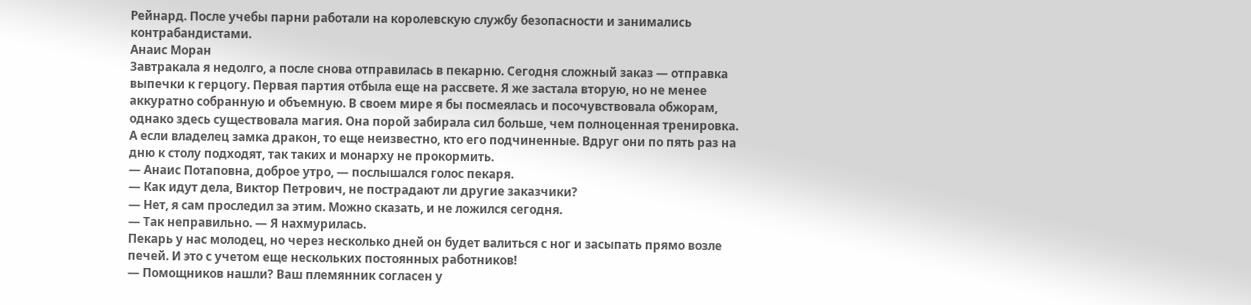Рейнард. После учебы парни работали на королевскую службу безопасности и занимались контрабандистами.
Анаис Моран
Завтракала я недолго, а после снова отправилась в пекарню. Сегодня сложный заказ — отправка выпечки к герцогу. Первая партия отбыла еще на рассвете. Я же застала вторую, но не менее аккуратно собранную и объемную. В своем мире я бы посмеялась и посочувствовала обжорам, однако здесь существовала магия. Она порой забирала сил больше, чем полноценная тренировка. А если владелец замка дракон, то еще неизвестно, кто его подчиненные. Вдруг они по пять раз на дню к столу подходят, так таких и монарху не прокормить.
— Анаис Потаповна, доброе утро, — послышался голос пекаря.
— Как идут дела, Виктор Петрович, не пострадают ли другие заказчики?
— Нет, я сам проследил за этим. Можно сказать, и не ложился сегодня.
— Так неправильно. — Я нахмурилась.
Пекарь у нас молодец, но через несколько дней он будет валиться с ног и засыпать прямо возле печей. И это с учетом еще нескольких постоянных работников!
— Помощников нашли? Ваш племянник согласен у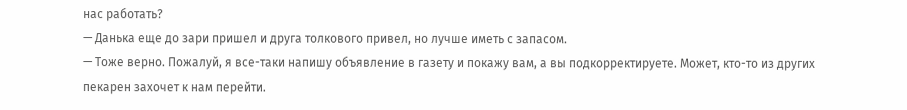нас работать?
— Данька еще до зари пришел и друга толкового привел, но лучше иметь с запасом.
— Тоже верно. Пожалуй, я все-таки напишу объявление в газету и покажу вам, а вы подкорректируете. Может, кто-то из других пекарен захочет к нам перейти.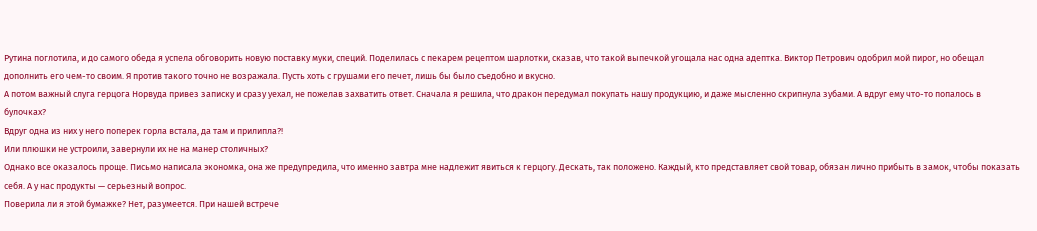Рутина поглотила, и до самого обеда я успела обговорить новую поставку муки, специй. Поделилась с пекарем рецептом шарлотки, сказав, что такой выпечкой угощала нас одна адептка. Виктор Петрович одобрил мой пирог, но обещал дополнить его чем-то своим. Я против такого точно не возражала. Пусть хоть с грушами его печет, лишь бы было съедобно и вкусно.
А потом важный слуга герцога Норвуда привез записку и сразу уехал, не пожелав захватить ответ. Сначала я решила, что дракон передумал покупать нашу продукцию, и даже мысленно скрипнула зубами. А вдруг ему что-то попалось в булочках?
Вдруг одна из них у него поперек горла встала, да там и прилипла?!
Или плюшки не устроили, завернули их не на манер столичных?
Однако все оказалось проще. Письмо написала экономка, она же предупредила, что именно завтра мне надлежит явиться к герцогу. Дескать, так положено. Каждый, кто представляет свой товар, обязан лично прибыть в замок, чтобы показать себя. А у нас продукты — серьезный вопрос.
Поверила ли я этой бумажке? Нет, разумеется. При нашей встрече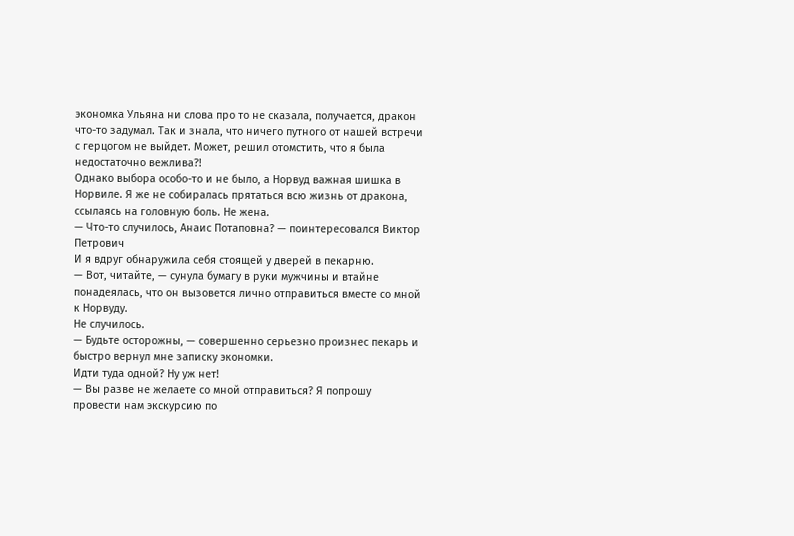экономка Ульяна ни слова про то не сказала, получается, дракон что-то задумал. Так и знала, что ничего путного от нашей встречи с герцогом не выйдет. Может, решил отомстить, что я была недостаточно вежлива?!
Однако выбора особо-то и не было, а Норвуд важная шишка в Норвиле. Я же не собиралась прятаться всю жизнь от дракона, ссылаясь на головную боль. Не жена.
— Что-то случилось, Анаис Потаповна? — поинтересовался Виктор Петрович
И я вдруг обнаружила себя стоящей у дверей в пекарню.
— Вот, читайте, — сунула бумагу в руки мужчины и втайне понадеялась, что он вызовется лично отправиться вместе со мной к Норвуду.
Не случилось.
— Будьте осторожны, — совершенно серьезно произнес пекарь и быстро вернул мне записку экономки.
Идти туда одной? Ну уж нет!
— Вы разве не желаете со мной отправиться? Я попрошу провести нам экскурсию по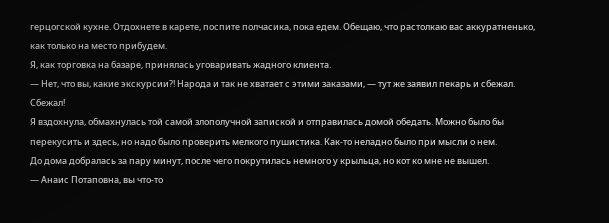герцогской кухне. Отдохнете в карете, поспите полчасика, пока едем. Обещаю, что растолкаю вас аккуратненько, как только на место прибудем.
Я, как торговка на базаре, принялась уговаривать жадного клиента.
— Нет, что вы, какие экскурсии?! Народа и так не хватает с этими заказами, — тут же заявил пекарь и сбежал.
Сбежал!
Я вздохнула, обмахнулась той самой злополучной запиской и отправилась домой обедать. Можно было бы перекусить и здесь, но надо было проверить мелкого пушистика. Как-то неладно было при мысли о нем.
До дома добралась за пару минут, после чего покрутилась немного у крыльца, но кот ко мне не вышел.
— Анаис Потаповна, вы что-то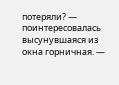потеряли? — поинтересовалась высунувшаяся из окна горничная. —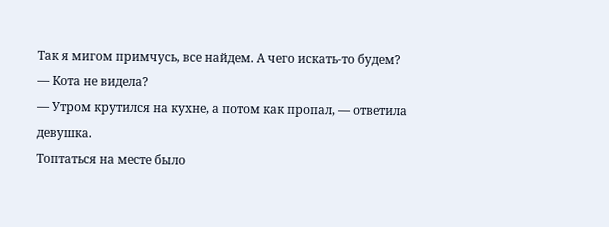Так я мигом примчусь, все найдем. А чего искать-то будем?
— Кота не видела?
— Утром крутился на кухне, а потом как пропал, — ответила девушка.
Топтаться на месте было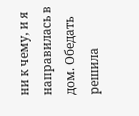ни к чему, и я направилась в дом. Обедать решила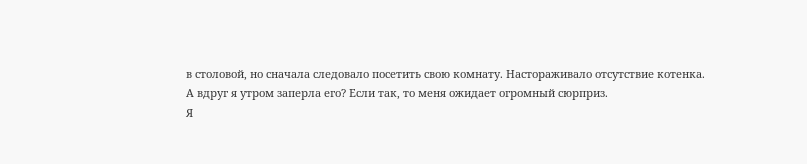в столовой, но сначала следовало посетить свою комнату. Настораживало отсутствие котенка.
А вдруг я утром заперла его? Если так, то меня ожидает огромный сюрприз.
Я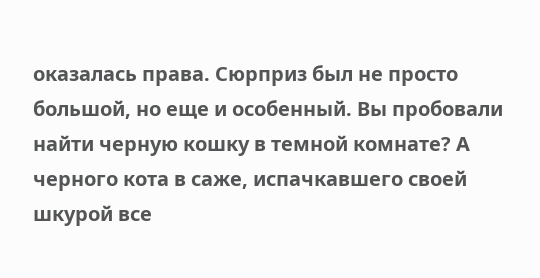оказалась права. Сюрприз был не просто большой, но еще и особенный. Вы пробовали найти черную кошку в темной комнате? А черного кота в саже, испачкавшего своей шкурой все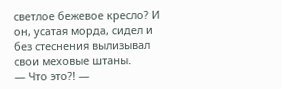светлое бежевое кресло? И он, усатая морда, сидел и без стеснения вылизывал свои меховые штаны.
— Что это?! —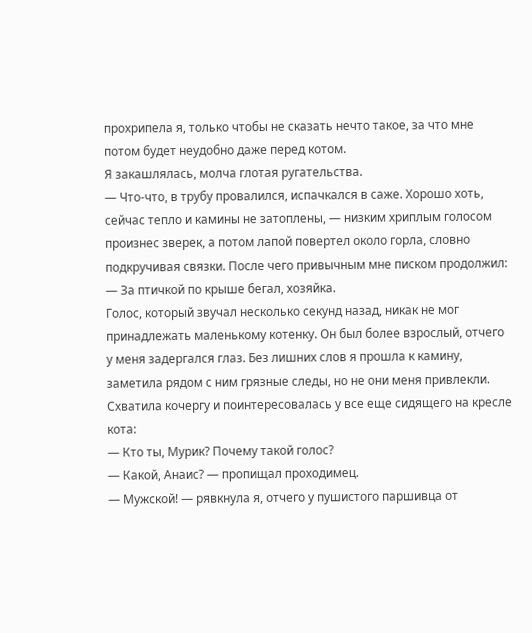прохрипела я, только чтобы не сказать нечто такое, за что мне потом будет неудобно даже перед котом.
Я закашлялась, молча глотая ругательства.
— Что-что, в трубу провалился, испачкался в саже. Хорошо хоть, сейчас тепло и камины не затоплены, — низким хриплым голосом произнес зверек, а потом лапой повертел около горла, словно подкручивая связки. После чего привычным мне писком продолжил: — За птичкой по крыше бегал, хозяйка.
Голос, который звучал несколько секунд назад, никак не мог принадлежать маленькому котенку. Он был более взрослый, отчего у меня задергался глаз. Без лишних слов я прошла к камину, заметила рядом с ним грязные следы, но не они меня привлекли. Схватила кочергу и поинтересовалась у все еще сидящего на кресле кота:
— Кто ты, Мурик? Почему такой голос?
— Какой, Анаис? — пропищал проходимец.
— Мужской! — рявкнула я, отчего у пушистого паршивца от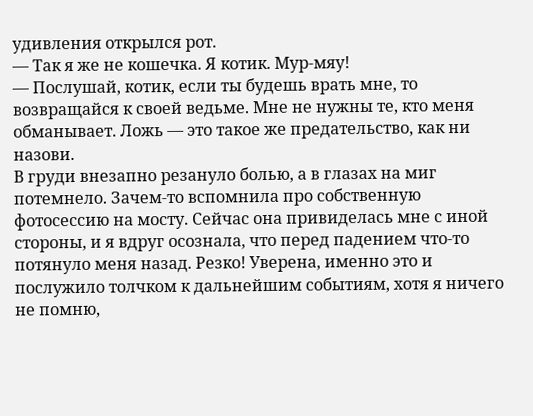удивления открылся рот.
— Так я же не кошечка. Я котик. Мур-мяу!
— Послушай, котик, если ты будешь врать мне, то возвращайся к своей ведьме. Мне не нужны те, кто меня обманывает. Ложь — это такое же предательство, как ни назови.
В груди внезапно резануло болью, а в глазах на миг потемнело. Зачем-то вспомнила про собственную фотосессию на мосту. Сейчас она привиделась мне с иной стороны, и я вдруг осознала, что перед падением что-то потянуло меня назад. Резко! Уверена, именно это и послужило толчком к дальнейшим событиям, хотя я ничего не помню,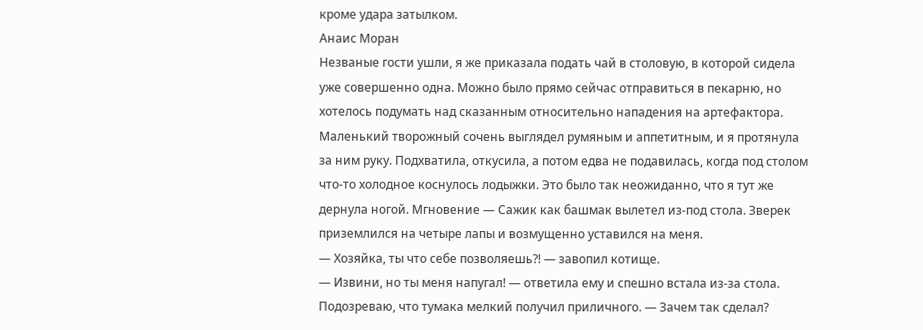кроме удара затылком.
Анаис Моран
Незваные гости ушли, я же приказала подать чай в столовую, в которой сидела уже совершенно одна. Можно было прямо сейчас отправиться в пекарню, но хотелось подумать над сказанным относительно нападения на артефактора.
Маленький творожный сочень выглядел румяным и аппетитным, и я протянула за ним руку. Подхватила, откусила, а потом едва не подавилась, когда под столом что-то холодное коснулось лодыжки. Это было так неожиданно, что я тут же дернула ногой. Мгновение — Сажик как башмак вылетел из-под стола. Зверек приземлился на четыре лапы и возмущенно уставился на меня.
— Хозяйка, ты что себе позволяешь?! — завопил котище.
— Извини, но ты меня напугал! — ответила ему и спешно встала из-за стола. Подозреваю, что тумака мелкий получил приличного. — Зачем так сделал?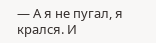— А я не пугал, я крался. И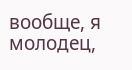вообще, я молодец,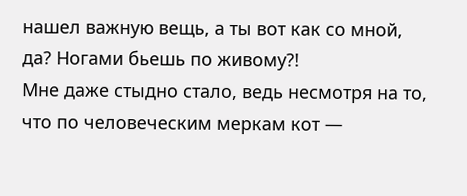нашел важную вещь, а ты вот как со мной, да? Ногами бьешь по живому?!
Мне даже стыдно стало, ведь несмотря на то, что по человеческим меркам кот —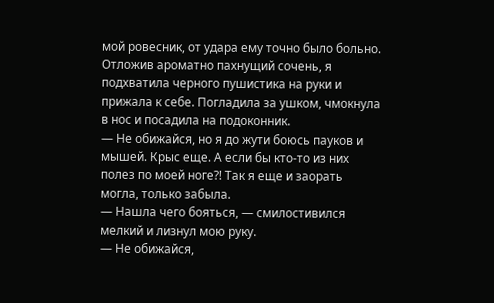мой ровесник, от удара ему точно было больно. Отложив ароматно пахнущий сочень, я подхватила черного пушистика на руки и прижала к себе. Погладила за ушком, чмокнула в нос и посадила на подоконник.
— Не обижайся, но я до жути боюсь пауков и мышей. Крыс еще. А если бы кто-то из них полез по моей ноге?! Так я еще и заорать могла, только забыла.
— Нашла чего бояться, — смилостивился мелкий и лизнул мою руку.
— Не обижайся,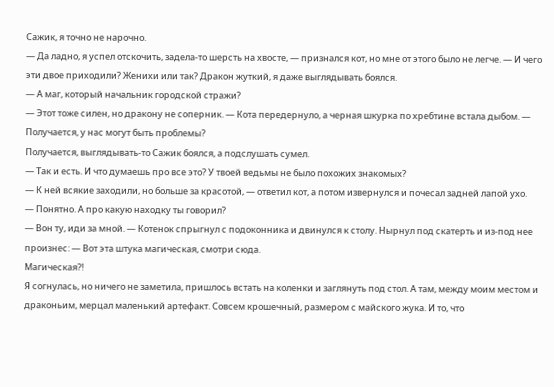Сажик, я точно не нарочно.
— Да ладно, я успел отскочить, задела-то шерсть на хвосте, — признался кот, но мне от этого было не легче. — И чего эти двое приходили? Женихи или так? Дракон жуткий, я даже выглядывать боялся.
— А маг, который начальник городской стражи?
— Этот тоже силен, но дракону не соперник. — Кота передернуло, а черная шкурка по хребтине встала дыбом. — Получается, у нас могут быть проблемы?
Получается, выглядывать-то Сажик боялся, а подслушать сумел.
— Так и есть. И что думаешь про все это? У твоей ведьмы не было похожих знакомых?
— К ней всякие заходили, но больше за красотой, — ответил кот, а потом извернулся и почесал задней лапой ухо.
— Понятно. А про какую находку ты говорил?
— Вон ту, иди за мной. — Котенок спрыгнул с подоконника и двинулся к столу. Нырнул под скатерть и из-под нее произнес: — Вот эта штука магическая, смотри сюда.
Магическая?!
Я согнулась, но ничего не заметила, пришлось встать на коленки и заглянуть под стол. А там, между моим местом и драконьим, мерцал маленький артефакт. Совсем крошечный, размером с майского жука. И то, что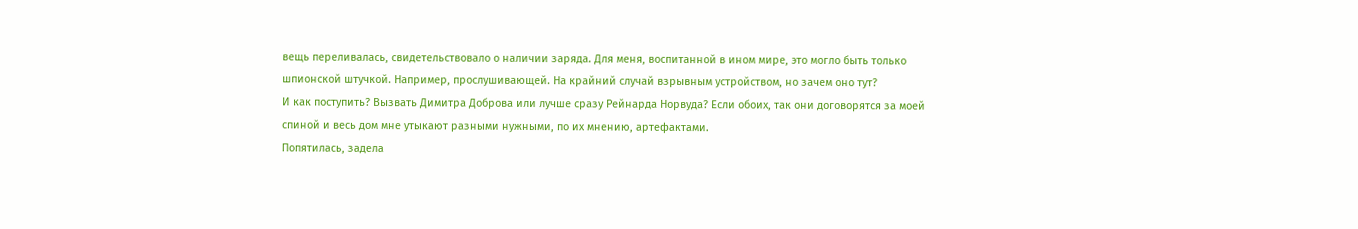вещь переливалась, свидетельствовало о наличии заряда. Для меня, воспитанной в ином мире, это могло быть только шпионской штучкой. Например, прослушивающей. На крайний случай взрывным устройством, но зачем оно тут?
И как поступить? Вызвать Димитра Доброва или лучше сразу Рейнарда Норвуда? Если обоих, так они договорятся за моей спиной и весь дом мне утыкают разными нужными, по их мнению, артефактами.
Попятилась, задела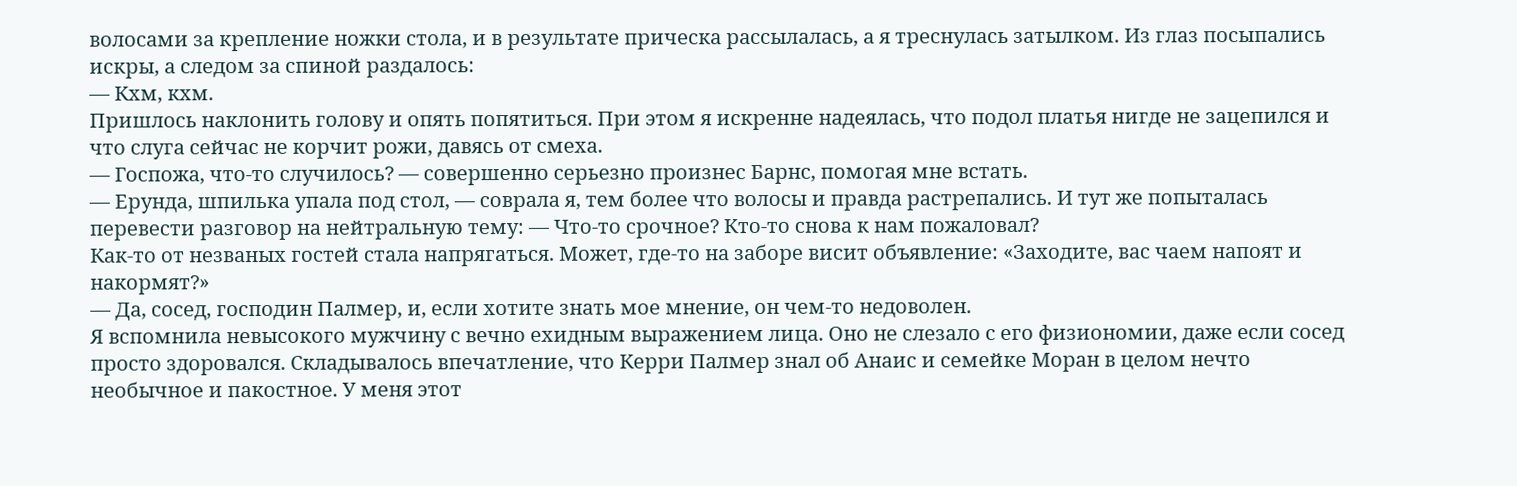волосами за крепление ножки стола, и в результате прическа рассылалась, а я треснулась затылком. Из глаз посыпались искры, а следом за спиной раздалось:
— Кхм, кхм.
Пришлось наклонить голову и опять попятиться. При этом я искренне надеялась, что подол платья нигде не зацепился и что слуга сейчас не корчит рожи, давясь от смеха.
— Госпожа, что-то случилось? — совершенно серьезно произнес Барнс, помогая мне встать.
— Ерунда, шпилька упала под стол, — соврала я, тем более что волосы и правда растрепались. И тут же попыталась перевести разговор на нейтральную тему: — Что-то срочное? Кто-то снова к нам пожаловал?
Как-то от незваных гостей стала напрягаться. Может, где-то на заборе висит объявление: «Заходите, вас чаем напоят и накормят?»
— Да, сосед, господин Палмер, и, если хотите знать мое мнение, он чем-то недоволен.
Я вспомнила невысокого мужчину с вечно ехидным выражением лица. Оно не слезало с его физиономии, даже если сосед просто здоровался. Складывалось впечатление, что Керри Палмер знал об Анаис и семейке Моран в целом нечто необычное и пакостное. У меня этот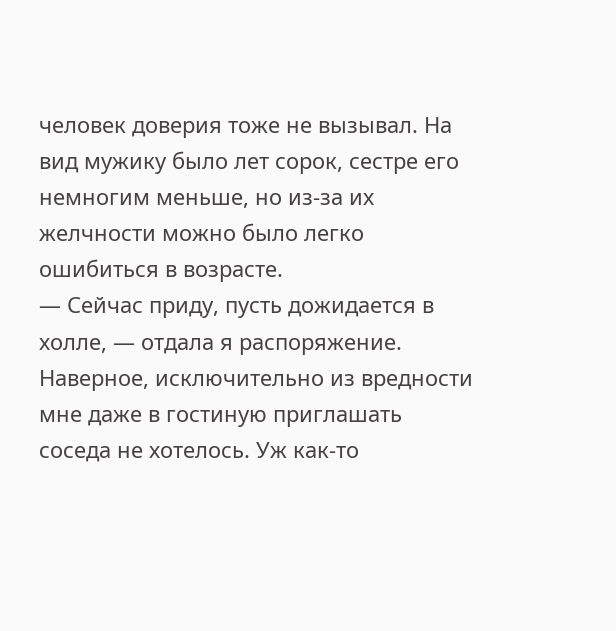человек доверия тоже не вызывал. На вид мужику было лет сорок, сестре его немногим меньше, но из-за их желчности можно было легко ошибиться в возрасте.
— Сейчас приду, пусть дожидается в холле, — отдала я распоряжение.
Наверное, исключительно из вредности мне даже в гостиную приглашать соседа не хотелось. Уж как-то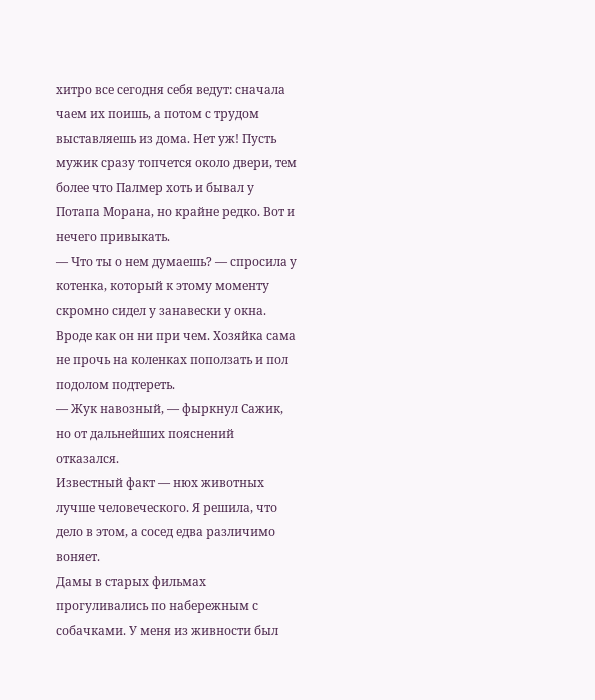хитро все сегодня себя ведут: сначала чаем их поишь, а потом с трудом выставляешь из дома. Нет уж! Пусть мужик сразу топчется около двери, тем более что Палмер хоть и бывал у Потапа Морана, но крайне редко. Вот и нечего привыкать.
— Что ты о нем думаешь? — спросила у котенка, который к этому моменту скромно сидел у занавески у окна.
Вроде как он ни при чем. Хозяйка сама не прочь на коленках поползать и пол подолом подтереть.
— Жук навозный, — фыркнул Сажик, но от дальнейших пояснений отказался.
Известный факт — нюх животных лучше человеческого. Я решила, что дело в этом, а сосед едва различимо воняет.
Дамы в старых фильмах прогуливались по набережным с собачками. У меня из живности был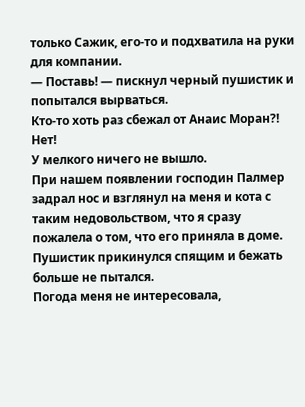только Сажик, его-то и подхватила на руки для компании.
— Поставь! — пискнул черный пушистик и попытался вырваться.
Кто-то хоть раз сбежал от Анаис Моран?! Нет!
У мелкого ничего не вышло.
При нашем появлении господин Палмер задрал нос и взглянул на меня и кота с таким недовольством, что я сразу пожалела о том, что его приняла в доме. Пушистик прикинулся спящим и бежать больше не пытался.
Погода меня не интересовала,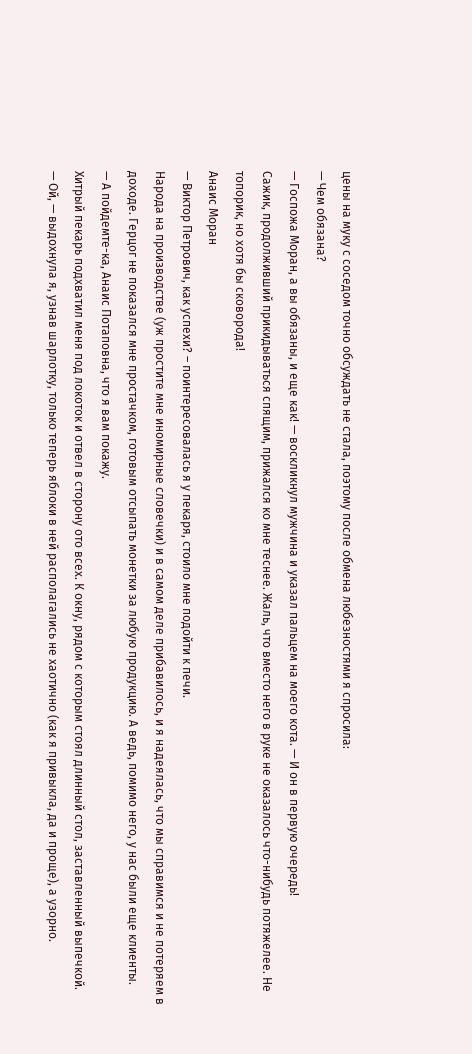цены на муку с соседом точно обсуждать не стала, поэтому после обмена любезностями я спросила:
— Чем обязана?
— Госпожа Моран, а вы обязаны, и еще как! — воскликнул мужчина и указал пальцем на моего кота. — И он в первую очередь!
Сажик, продолживший прикидываться спящим, прижался ко мне теснее. Жаль, что вместо него в руке не оказалось что-нибудь потяжелее. Не топорик, но хотя бы сковорода!
Анаис Моран
— Виктор Петрович, как успехи? – поинтересовалась я у пекаря, стоило мне подойти к печи.
Народа на производстве (уж простите мне иномирные словечки) и в самом деле прибавилось, и я надеялась, что мы справимся и не потеряем в доходе. Герцог не показался мне простачком, готовым отсыпать монетки за любую продукцию. А ведь, помимо него, у нас были еще клиенты.
— А пойдемте-ка, Анаис Потаповна, что я вам покажу.
Хитрый пекарь подхватил меня под локоток и отвел в сторону ото всех. К окну, рядом с которым стоял длинный стол, заставленный выпечкой.
— Ой, — выдохнула я, узнав шарлотку, только теперь яблоки в ней располагались не хаотично (как я привыкла, да и проще), а узорно.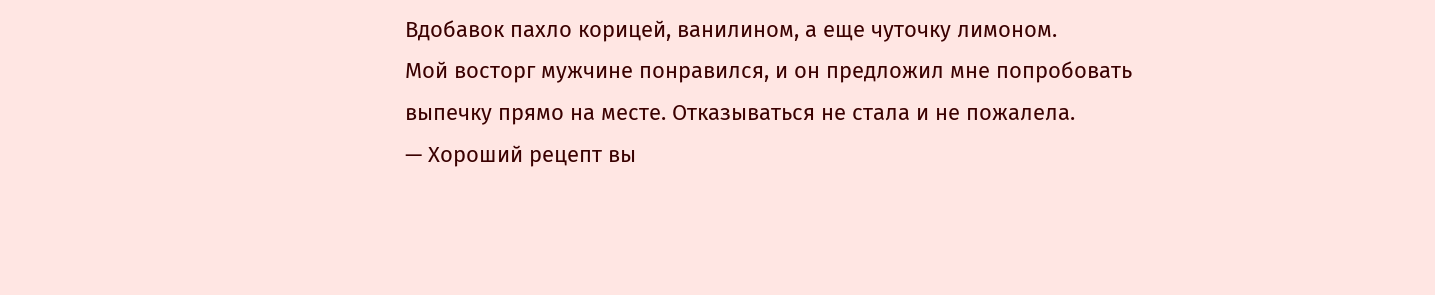Вдобавок пахло корицей, ванилином, а еще чуточку лимоном.
Мой восторг мужчине понравился, и он предложил мне попробовать выпечку прямо на месте. Отказываться не стала и не пожалела.
— Хороший рецепт вы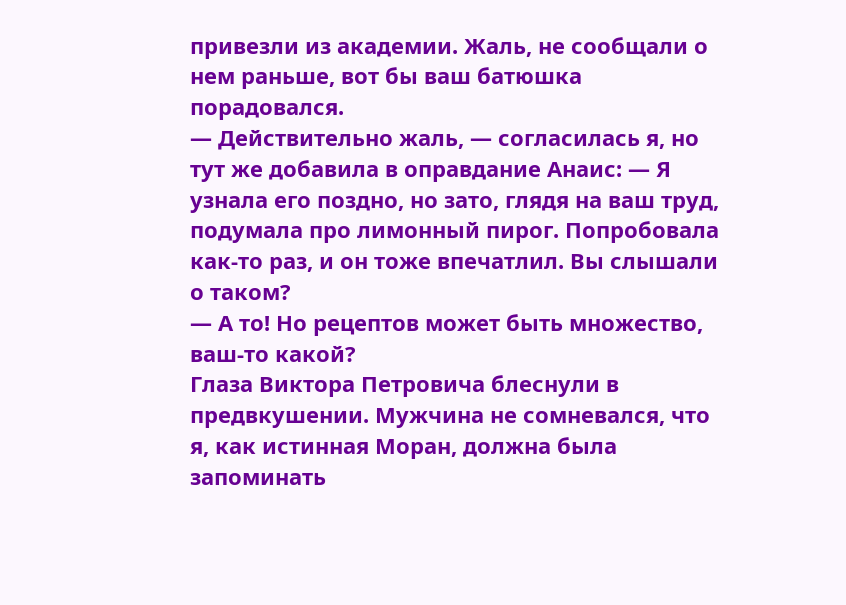привезли из академии. Жаль, не сообщали о нем раньше, вот бы ваш батюшка порадовался.
— Действительно жаль, — согласилась я, но тут же добавила в оправдание Анаис: — Я узнала его поздно, но зато, глядя на ваш труд, подумала про лимонный пирог. Попробовала как-то раз, и он тоже впечатлил. Вы слышали о таком?
— А то! Но рецептов может быть множество, ваш-то какой?
Глаза Виктора Петровича блеснули в предвкушении. Мужчина не сомневался, что я, как истинная Моран, должна была запоминать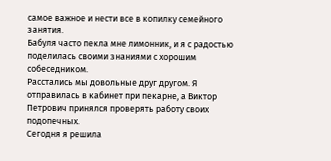самое важное и нести все в копилку семейного занятия.
Бабуля часто пекла мне лимонник, и я с радостью поделилась своими знаниями с хорошим собеседником.
Расстались мы довольные друг другом. Я отправилась в кабинет при пекарне, а Виктор Петрович принялся проверять работу своих подопечных.
Сегодня я решила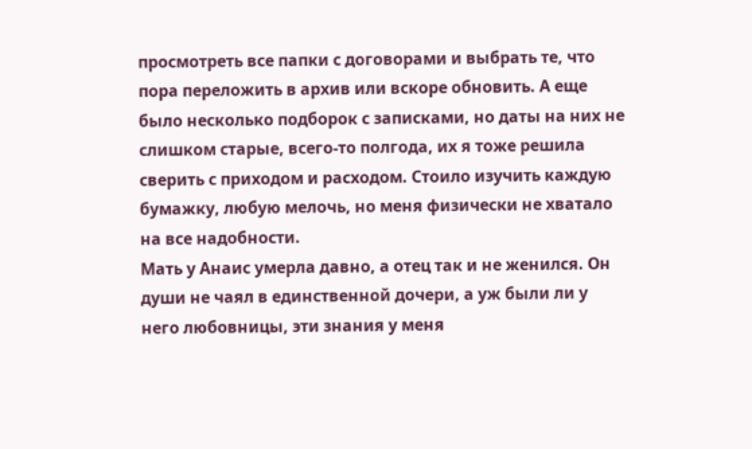просмотреть все папки с договорами и выбрать те, что пора переложить в архив или вскоре обновить. А еще было несколько подборок с записками, но даты на них не слишком старые, всего-то полгода, их я тоже решила сверить с приходом и расходом. Стоило изучить каждую бумажку, любую мелочь, но меня физически не хватало на все надобности.
Мать у Анаис умерла давно, а отец так и не женился. Он души не чаял в единственной дочери, а уж были ли у него любовницы, эти знания у меня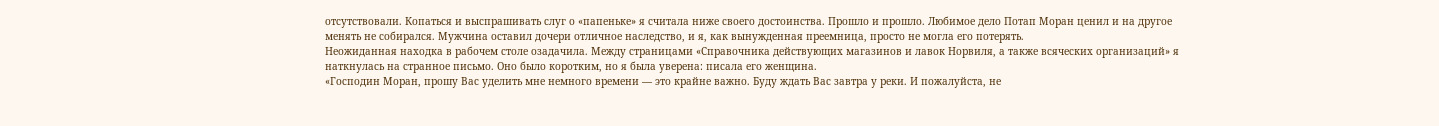отсутствовали. Копаться и выспрашивать слуг о «папеньке» я считала ниже своего достоинства. Прошло и прошло. Любимое дело Потап Моран ценил и на другое менять не собирался. Мужчина оставил дочери отличное наследство, и я, как вынужденная преемница, просто не могла его потерять.
Неожиданная находка в рабочем столе озадачила. Между страницами «Справочника действующих магазинов и лавок Норвиля, а также всяческих организаций» я наткнулась на странное письмо. Оно было коротким, но я была уверена: писала его женщина.
«Господин Моран, прошу Вас уделить мне немного времени — это крайне важно. Буду ждать Вас завтра у реки. И пожалуйста, не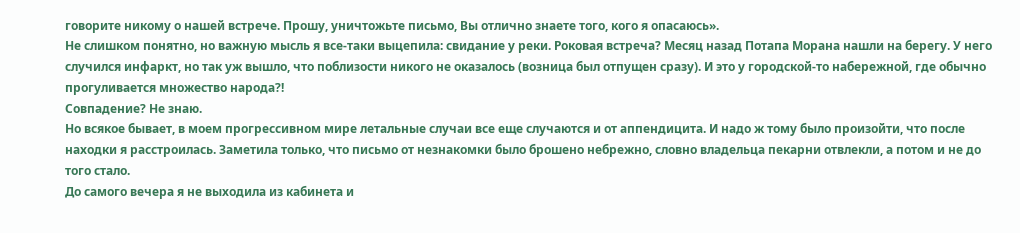говорите никому о нашей встрече. Прошу, уничтожьте письмо, Вы отлично знаете того, кого я опасаюсь».
Не слишком понятно, но важную мысль я все-таки выцепила: свидание у реки. Роковая встреча? Месяц назад Потапа Морана нашли на берегу. У него случился инфаркт, но так уж вышло, что поблизости никого не оказалось (возница был отпущен сразу). И это у городской-то набережной, где обычно прогуливается множество народа?!
Совпадение? Не знаю.
Но всякое бывает, в моем прогрессивном мире летальные случаи все еще случаются и от аппендицита. И надо ж тому было произойти, что после находки я расстроилась. Заметила только, что письмо от незнакомки было брошено небрежно, словно владельца пекарни отвлекли, а потом и не до того стало.
До самого вечера я не выходила из кабинета и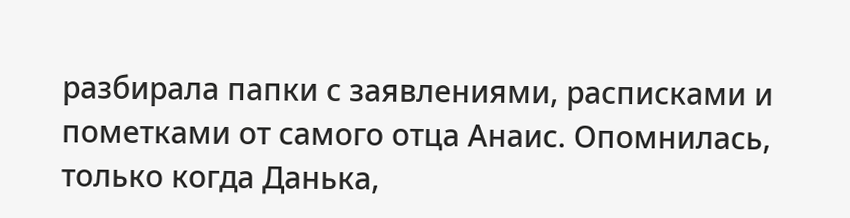разбирала папки с заявлениями, расписками и пометками от самого отца Анаис. Опомнилась, только когда Данька,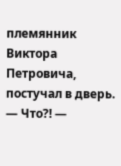племянник Виктора Петровича, постучал в дверь.
— Что?! —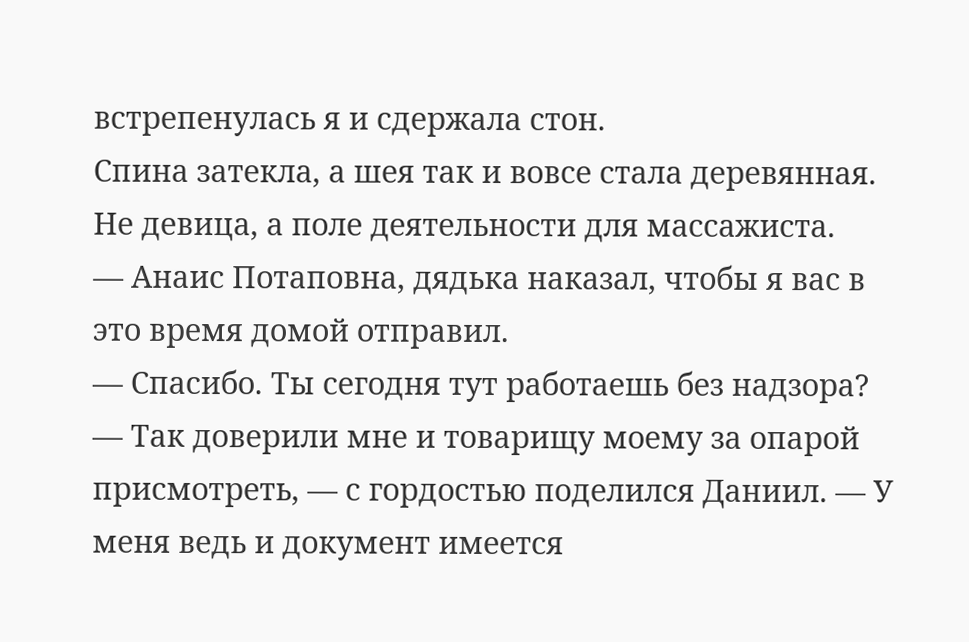встрепенулась я и сдержала стон.
Спина затекла, а шея так и вовсе стала деревянная. Не девица, а поле деятельности для массажиста.
— Анаис Потаповна, дядька наказал, чтобы я вас в это время домой отправил.
— Спасибо. Ты сегодня тут работаешь без надзора?
— Так доверили мне и товарищу моему за опарой присмотреть, — с гордостью поделился Даниил. — У меня ведь и документ имеется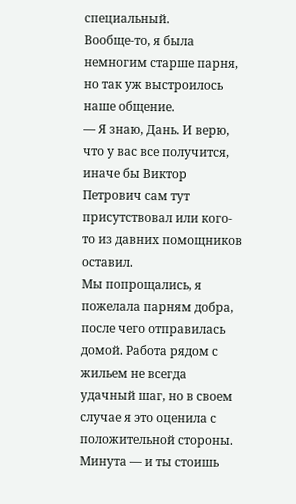специальный.
Вообще-то, я была немногим старше парня, но так уж выстроилось наше общение.
— Я знаю, Дань. И верю, что у вас все получится, иначе бы Виктор Петрович сам тут присутствовал или кого-то из давних помощников оставил.
Мы попрощались, я пожелала парням добра, после чего отправилась домой. Работа рядом с жильем не всегда удачный шаг, но в своем случае я это оценила с положительной стороны. Минута — и ты стоишь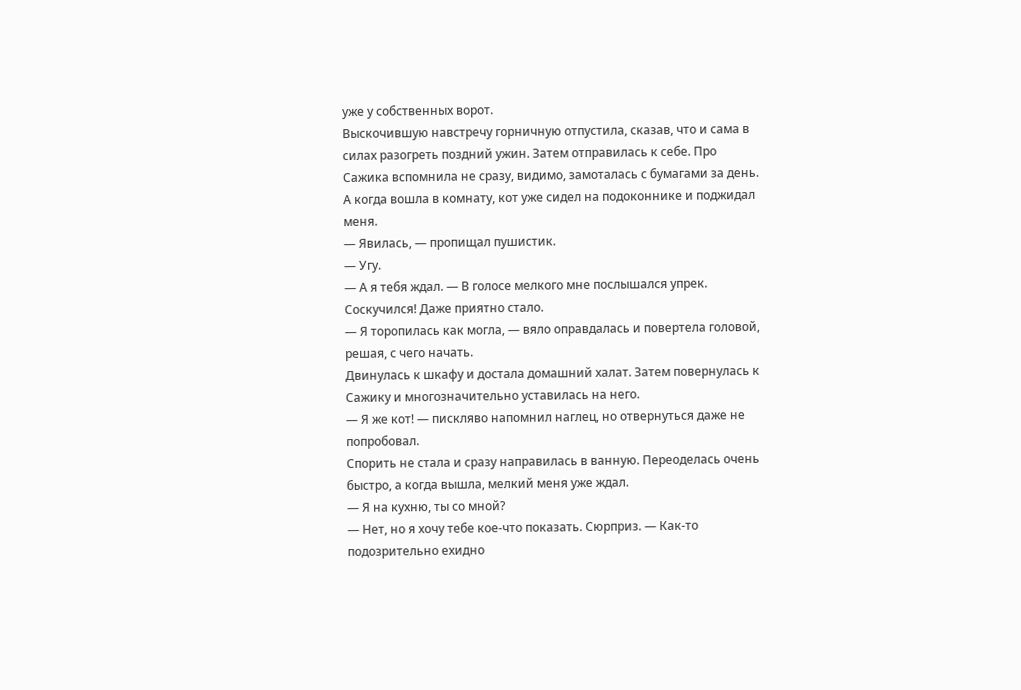уже у собственных ворот.
Выскочившую навстречу горничную отпустила, сказав, что и сама в силах разогреть поздний ужин. Затем отправилась к себе. Про Сажика вспомнила не сразу, видимо, замоталась с бумагами за день. А когда вошла в комнату, кот уже сидел на подоконнике и поджидал меня.
— Явилась, — пропищал пушистик.
— Угу.
— А я тебя ждал. — В голосе мелкого мне послышался упрек.
Соскучился! Даже приятно стало.
— Я торопилась как могла, — вяло оправдалась и повертела головой, решая, с чего начать.
Двинулась к шкафу и достала домашний халат. Затем повернулась к Сажику и многозначительно уставилась на него.
— Я же кот! — пискляво напомнил наглец, но отвернуться даже не попробовал.
Спорить не стала и сразу направилась в ванную. Переоделась очень быстро, а когда вышла, мелкий меня уже ждал.
— Я на кухню, ты со мной?
— Нет, но я хочу тебе кое-что показать. Сюрприз. — Как-то подозрительно ехидно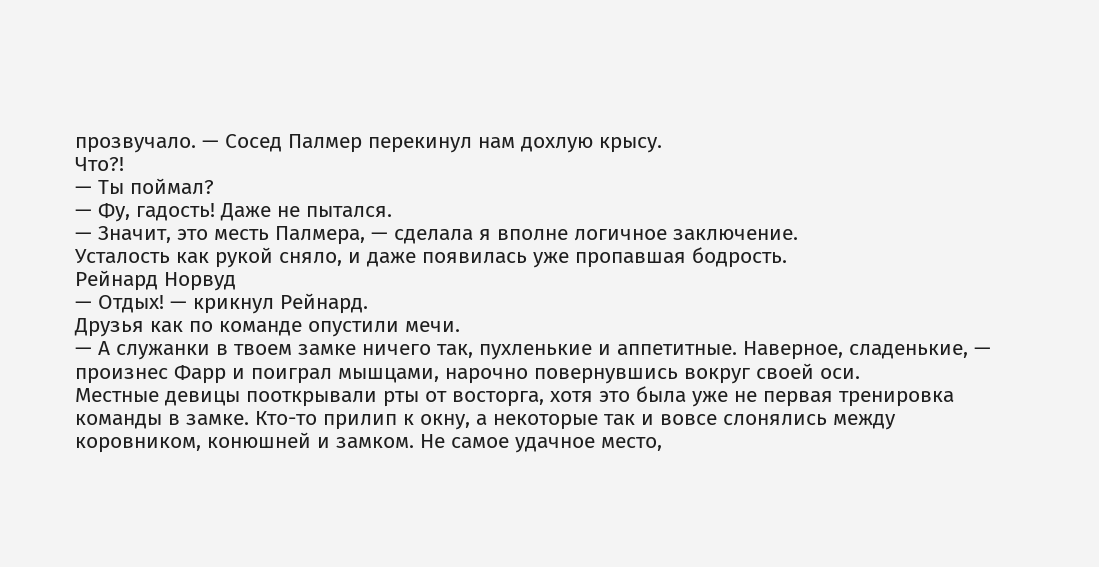прозвучало. — Сосед Палмер перекинул нам дохлую крысу.
Что?!
— Ты поймал?
— Фу, гадость! Даже не пытался.
— Значит, это месть Палмера, — сделала я вполне логичное заключение.
Усталость как рукой сняло, и даже появилась уже пропавшая бодрость.
Рейнард Норвуд
— Отдых! — крикнул Рейнард.
Друзья как по команде опустили мечи.
— А служанки в твоем замке ничего так, пухленькие и аппетитные. Наверное, сладенькие, — произнес Фарр и поиграл мышцами, нарочно повернувшись вокруг своей оси.
Местные девицы пооткрывали рты от восторга, хотя это была уже не первая тренировка команды в замке. Кто-то прилип к окну, а некоторые так и вовсе слонялись между коровником, конюшней и замком. Не самое удачное место,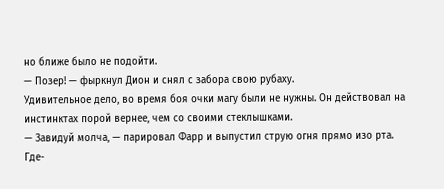но ближе было не подойти.
— Позер! — фыркнул Дион и снял с забора свою рубаху.
Удивительное дело, во время боя очки магу были не нужны. Он действовал на инстинктах порой вернее, чем со своими стеклышками.
— Завидуй молча, — парировал Фарр и выпустил струю огня прямо изо рта.
Где-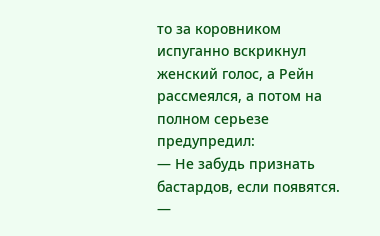то за коровником испуганно вскрикнул женский голос, а Рейн рассмеялся, а потом на полном серьезе предупредил:
— Не забудь признать бастардов, если появятся.
—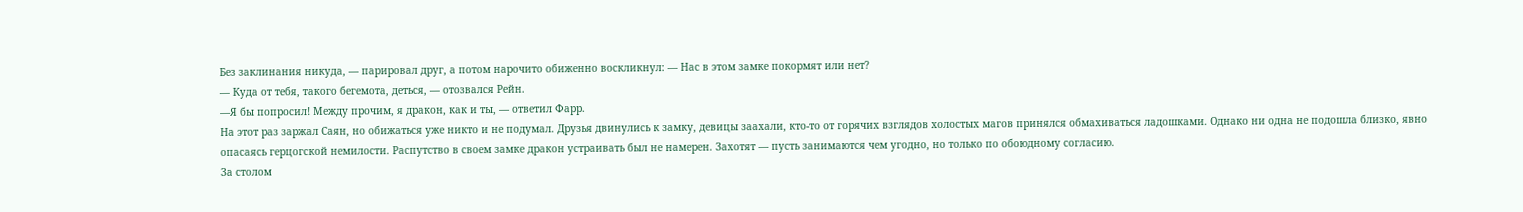Без заклинания никуда, — парировал друг, а потом нарочито обиженно воскликнул: — Нас в этом замке покормят или нет?
— Куда от тебя, такого бегемота, деться, — отозвался Рейн.
—Я бы попросил! Между прочим, я дракон, как и ты, — ответил Фарр.
На этот раз заржал Саян, но обижаться уже никто и не подумал. Друзья двинулись к замку, девицы заахали, кто-то от горячих взглядов холостых магов принялся обмахиваться ладошками. Однако ни одна не подошла близко, явно опасаясь герцогской немилости. Распутство в своем замке дракон устраивать был не намерен. Захотят — пусть занимаются чем угодно, но только по обоюдному согласию.
За столом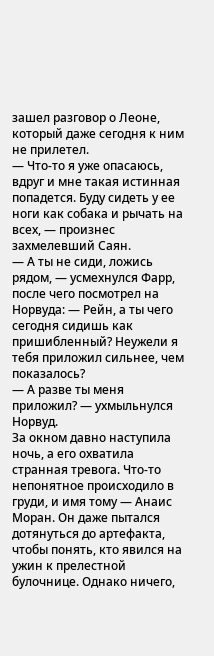зашел разговор о Леоне, который даже сегодня к ним не прилетел.
— Что-то я уже опасаюсь, вдруг и мне такая истинная попадется. Буду сидеть у ее ноги как собака и рычать на всех, — произнес захмелевший Саян.
— А ты не сиди, ложись рядом, — усмехнулся Фарр, после чего посмотрел на Норвуда: — Рейн, а ты чего сегодня сидишь как пришибленный? Неужели я тебя приложил сильнее, чем показалось?
— А разве ты меня приложил? — ухмыльнулся Норвуд.
За окном давно наступила ночь, а его охватила странная тревога. Что-то непонятное происходило в груди, и имя тому — Анаис Моран. Он даже пытался дотянуться до артефакта, чтобы понять, кто явился на ужин к прелестной булочнице. Однако ничего,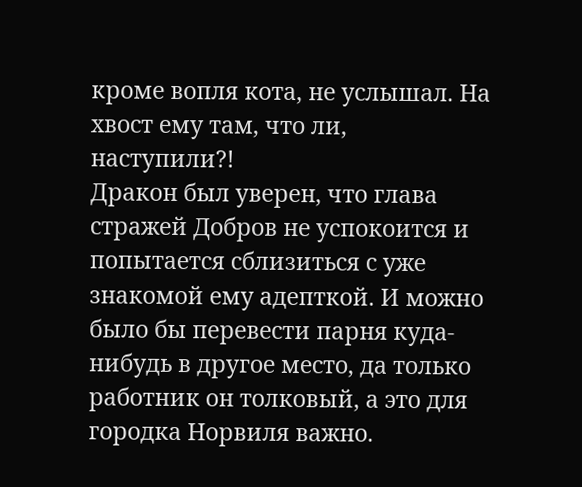кроме вопля кота, не услышал. На хвост ему там, что ли, наступили?!
Дракон был уверен, что глава стражей Добров не успокоится и попытается сблизиться с уже знакомой ему адепткой. И можно было бы перевести парня куда-нибудь в другое место, да только работник он толковый, а это для городка Норвиля важно.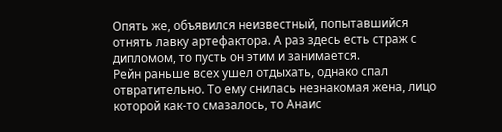Опять же, объявился неизвестный, попытавшийся отнять лавку артефактора. А раз здесь есть страж с дипломом, то пусть он этим и занимается.
Рейн раньше всех ушел отдыхать, однако спал отвратительно. То ему снилась незнакомая жена, лицо которой как-то смазалось, то Анаис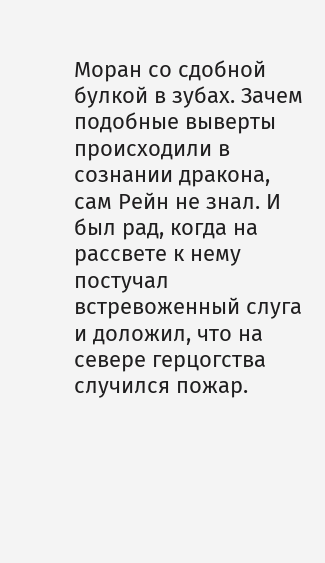Моран со сдобной булкой в зубах. Зачем подобные выверты происходили в сознании дракона, сам Рейн не знал. И был рад, когда на рассвете к нему постучал встревоженный слуга и доложил, что на севере герцогства случился пожар.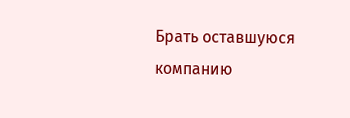Брать оставшуюся компанию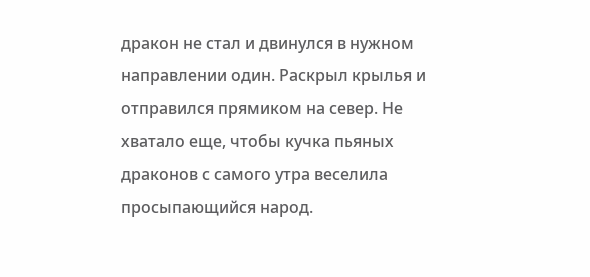дракон не стал и двинулся в нужном направлении один. Раскрыл крылья и отправился прямиком на север. Не хватало еще, чтобы кучка пьяных драконов с самого утра веселила просыпающийся народ.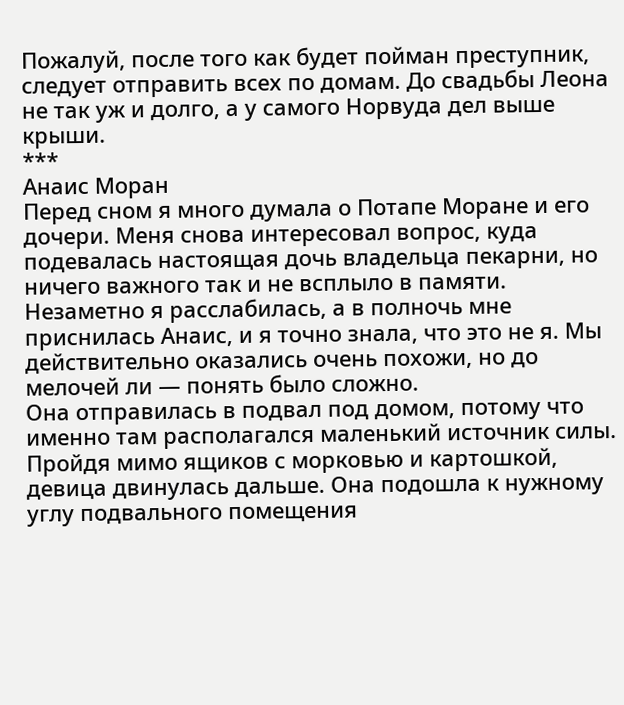Пожалуй, после того как будет пойман преступник, следует отправить всех по домам. До свадьбы Леона не так уж и долго, а у самого Норвуда дел выше крыши.
***
Анаис Моран
Перед сном я много думала о Потапе Моране и его дочери. Меня снова интересовал вопрос, куда подевалась настоящая дочь владельца пекарни, но ничего важного так и не всплыло в памяти.
Незаметно я расслабилась, а в полночь мне приснилась Анаис, и я точно знала, что это не я. Мы действительно оказались очень похожи, но до мелочей ли — понять было сложно.
Она отправилась в подвал под домом, потому что именно там располагался маленький источник силы. Пройдя мимо ящиков с морковью и картошкой, девица двинулась дальше. Она подошла к нужному углу подвального помещения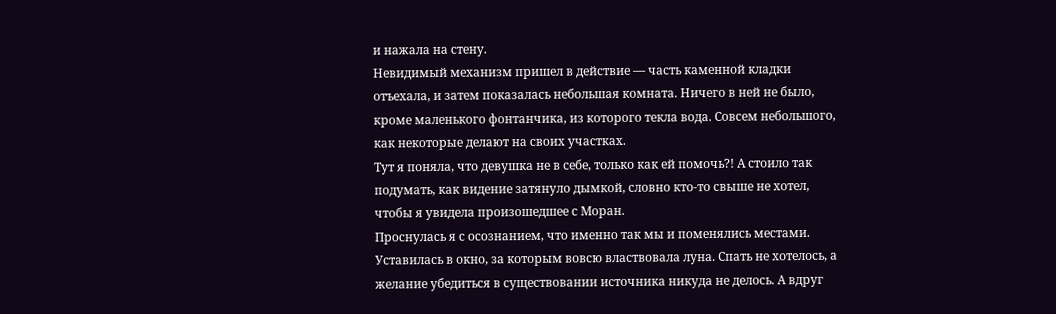и нажала на стену.
Невидимый механизм пришел в действие — часть каменной кладки отъехала, и затем показалась небольшая комната. Ничего в ней не было, кроме маленького фонтанчика, из которого текла вода. Совсем небольшого, как некоторые делают на своих участках.
Тут я поняла, что девушка не в себе, только как ей помочь?! А стоило так подумать, как видение затянуло дымкой, словно кто-то свыше не хотел, чтобы я увидела произошедшее с Моран.
Проснулась я с осознанием, что именно так мы и поменялись местами. Уставилась в окно, за которым вовсю властвовала луна. Спать не хотелось, а желание убедиться в существовании источника никуда не делось. А вдруг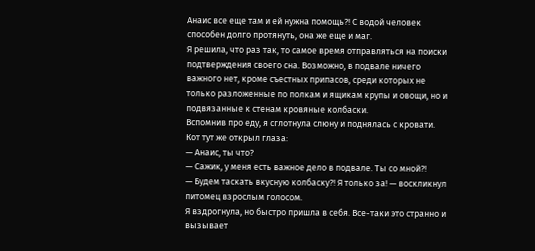Анаис все еще там и ей нужна помощь?! С водой человек способен долго протянуть, она же еще и маг.
Я решила, что раз так, то самое время отправляться на поиски подтверждения своего сна. Возможно, в подвале ничего важного нет, кроме съестных припасов, среди которых не только разложенные по полкам и ящикам крупы и овощи, но и подвязанные к стенам кровяные колбаски.
Вспомнив про еду, я сглотнула слюну и поднялась с кровати. Кот тут же открыл глаза:
— Анаис, ты что?
— Сажик, у меня есть важное дело в подвале. Ты со мной?!
— Будем таскать вкусную колбаску?! Я только за! — воскликнул питомец взрослым голосом.
Я вздрогнула, но быстро пришла в себя. Все-таки это странно и вызывает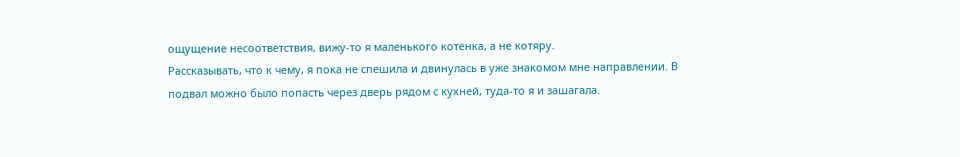ощущение несоответствия, вижу-то я маленького котенка, а не котяру.
Рассказывать, что к чему, я пока не спешила и двинулась в уже знакомом мне направлении. В подвал можно было попасть через дверь рядом с кухней, туда-то я и зашагала.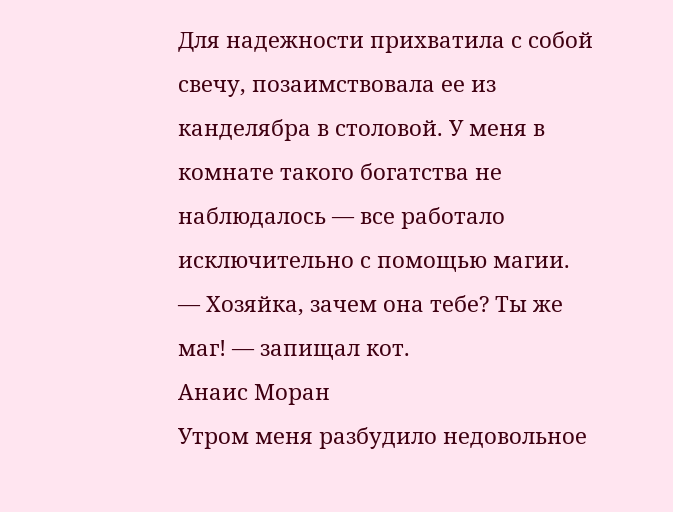Для надежности прихватила с собой свечу, позаимствовала ее из канделябра в столовой. У меня в комнате такого богатства не наблюдалось — все работало исключительно с помощью магии.
— Хозяйка, зачем она тебе? Ты же маг! — запищал кот.
Анаис Моран
Утром меня разбудило недовольное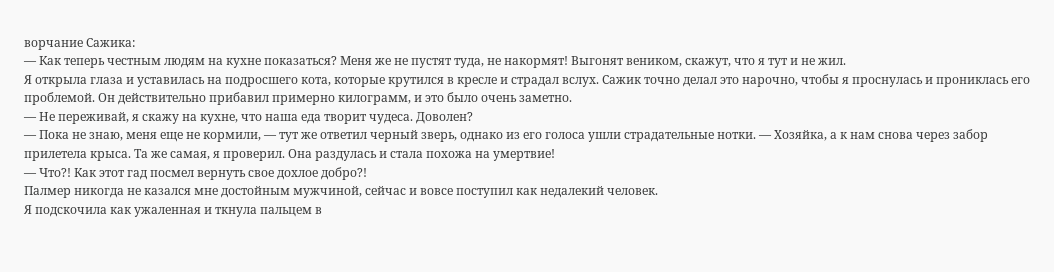ворчание Сажика:
— Как теперь честным людям на кухне показаться? Меня же не пустят туда, не накормят! Выгонят веником, скажут, что я тут и не жил.
Я открыла глаза и уставилась на подросшего кота, которые крутился в кресле и страдал вслух. Сажик точно делал это нарочно, чтобы я проснулась и прониклась его проблемой. Он действительно прибавил примерно килограмм, и это было очень заметно.
— Не переживай, я скажу на кухне, что наша еда творит чудеса. Доволен?
— Пока не знаю, меня еще не кормили, — тут же ответил черный зверь, однако из его голоса ушли страдательные нотки. — Хозяйка, а к нам снова через забор прилетела крыса. Та же самая, я проверил. Она раздулась и стала похожа на умертвие!
— Что?! Как этот гад посмел вернуть свое дохлое добро?!
Палмер никогда не казался мне достойным мужчиной, сейчас и вовсе поступил как недалекий человек.
Я подскочила как ужаленная и ткнула пальцем в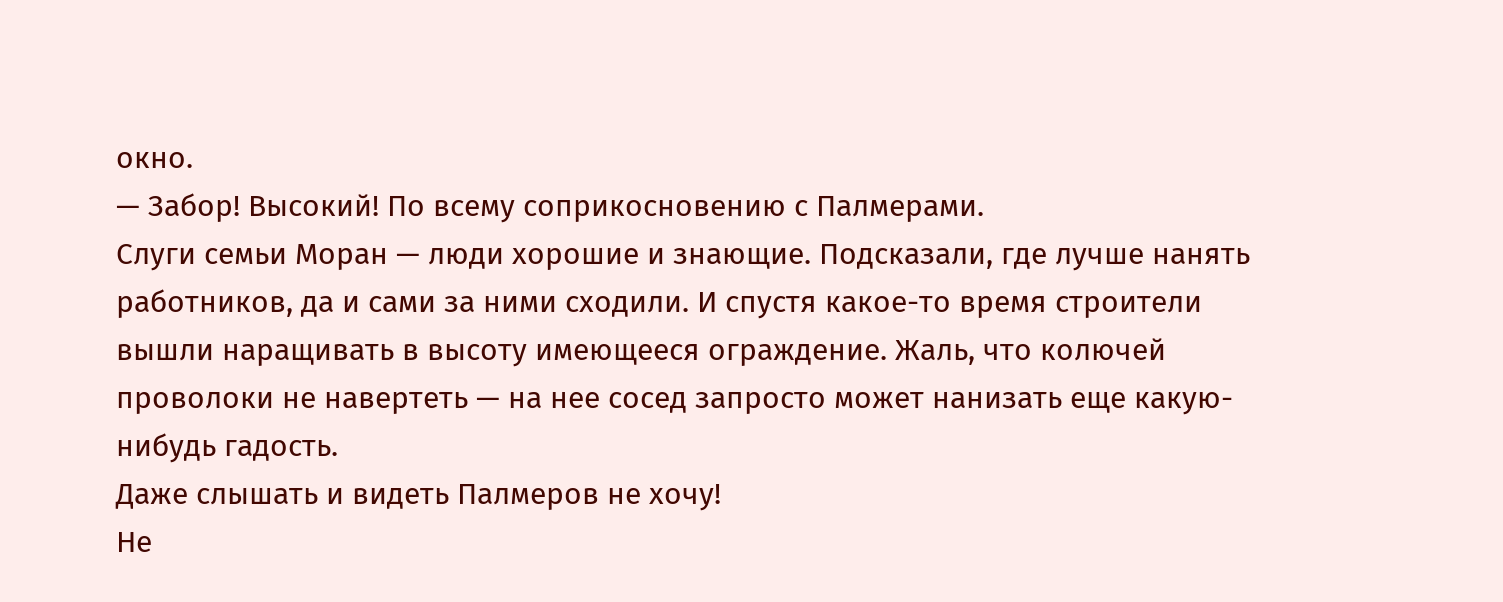окно.
— Забор! Высокий! По всему соприкосновению с Палмерами.
Слуги семьи Моран — люди хорошие и знающие. Подсказали, где лучше нанять работников, да и сами за ними сходили. И спустя какое-то время строители вышли наращивать в высоту имеющееся ограждение. Жаль, что колючей проволоки не навертеть — на нее сосед запросто может нанизать еще какую-нибудь гадость.
Даже слышать и видеть Палмеров не хочу!
Не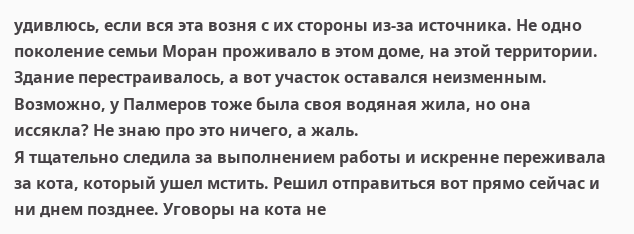удивлюсь, если вся эта возня с их стороны из-за источника. Не одно поколение семьи Моран проживало в этом доме, на этой территории. Здание перестраивалось, а вот участок оставался неизменным. Возможно, у Палмеров тоже была своя водяная жила, но она иссякла? Не знаю про это ничего, а жаль.
Я тщательно следила за выполнением работы и искренне переживала за кота, который ушел мстить. Решил отправиться вот прямо сейчас и ни днем позднее. Уговоры на кота не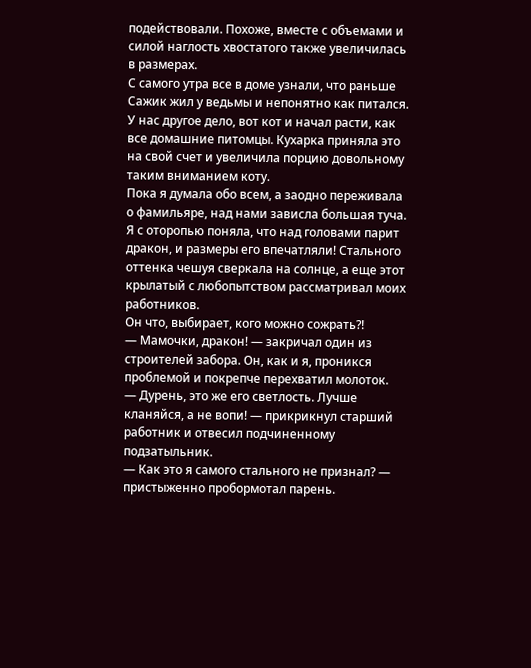подействовали. Похоже, вместе с объемами и силой наглость хвостатого также увеличилась в размерах.
С самого утра все в доме узнали, что раньше Сажик жил у ведьмы и непонятно как питался. У нас другое дело, вот кот и начал расти, как все домашние питомцы. Кухарка приняла это на свой счет и увеличила порцию довольному таким вниманием коту.
Пока я думала обо всем, а заодно переживала о фамильяре, над нами зависла большая туча. Я с оторопью поняла, что над головами парит дракон, и размеры его впечатляли! Стального оттенка чешуя сверкала на солнце, а еще этот крылатый с любопытством рассматривал моих работников.
Он что, выбирает, кого можно сожрать?!
— Мамочки, дракон! — закричал один из строителей забора. Он, как и я, проникся проблемой и покрепче перехватил молоток.
— Дурень, это же его светлость. Лучше кланяйся, а не вопи! — прикрикнул старший работник и отвесил подчиненному подзатыльник.
— Как это я самого стального не признал? — пристыженно пробормотал парень.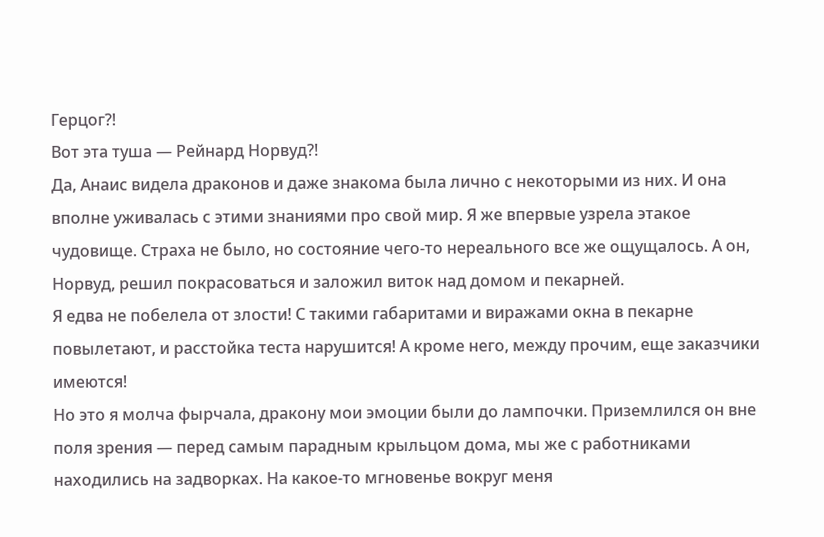Герцог?!
Вот эта туша — Рейнард Норвуд?!
Да, Анаис видела драконов и даже знакома была лично с некоторыми из них. И она вполне уживалась с этими знаниями про свой мир. Я же впервые узрела этакое чудовище. Страха не было, но состояние чего-то нереального все же ощущалось. А он, Норвуд, решил покрасоваться и заложил виток над домом и пекарней.
Я едва не побелела от злости! С такими габаритами и виражами окна в пекарне повылетают, и расстойка теста нарушится! А кроме него, между прочим, еще заказчики имеются!
Но это я молча фырчала, дракону мои эмоции были до лампочки. Приземлился он вне поля зрения — перед самым парадным крыльцом дома, мы же с работниками находились на задворках. На какое-то мгновенье вокруг меня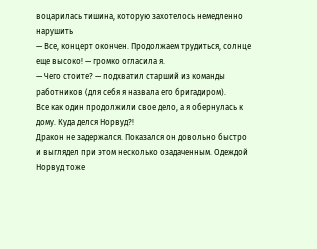воцарилась тишина, которую захотелось немедленно нарушить
— Все, концерт окончен. Продолжаем трудиться, солнце еще высоко! — громко огласила я.
— Чего стоите? — подхватил старший из команды работников (для себя я назвала его бригадиром).
Все как один продолжили свое дело, а я обернулась к дому. Куда делся Норвуд?!
Дракон не задержался. Показался он довольно быстро и выглядел при этом несколько озадаченным. Одеждой Норвуд тоже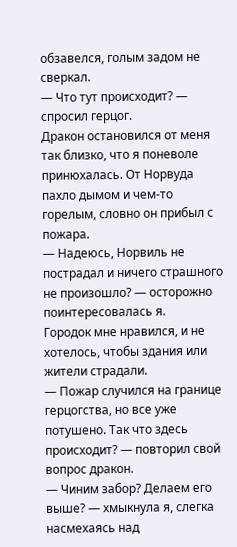обзавелся, голым задом не сверкал.
— Что тут происходит? — спросил герцог.
Дракон остановился от меня так близко, что я поневоле принюхалась. От Норвуда пахло дымом и чем-то горелым, словно он прибыл с пожара.
— Надеюсь, Норвиль не пострадал и ничего страшного не произошло? — осторожно поинтересовалась я.
Городок мне нравился, и не хотелось, чтобы здания или жители страдали.
— Пожар случился на границе герцогства, но все уже потушено. Так что здесь происходит? — повторил свой вопрос дракон.
— Чиним забор? Делаем его выше? — хмыкнула я, слегка насмехаясь над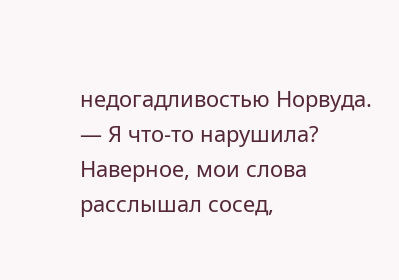недогадливостью Норвуда. — Я что-то нарушила?
Наверное, мои слова расслышал сосед,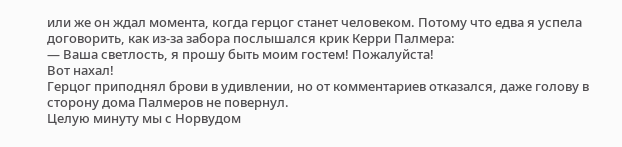или же он ждал момента, когда герцог станет человеком. Потому что едва я успела договорить, как из-за забора послышался крик Керри Палмера:
— Ваша светлость, я прошу быть моим гостем! Пожалуйста!
Вот нахал!
Герцог приподнял брови в удивлении, но от комментариев отказался, даже голову в сторону дома Палмеров не повернул.
Целую минуту мы с Норвудом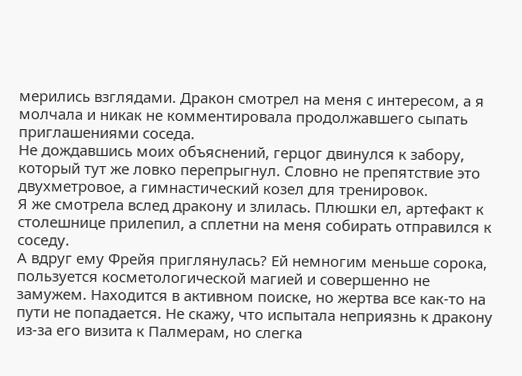мерились взглядами. Дракон смотрел на меня с интересом, а я молчала и никак не комментировала продолжавшего сыпать приглашениями соседа.
Не дождавшись моих объяснений, герцог двинулся к забору, который тут же ловко перепрыгнул. Словно не препятствие это двухметровое, а гимнастический козел для тренировок.
Я же смотрела вслед дракону и злилась. Плюшки ел, артефакт к столешнице прилепил, а сплетни на меня собирать отправился к соседу.
А вдруг ему Фрейя приглянулась? Ей немногим меньше сорока, пользуется косметологической магией и совершенно не замужем. Находится в активном поиске, но жертва все как-то на пути не попадается. Не скажу, что испытала неприязнь к дракону из-за его визита к Палмерам, но слегка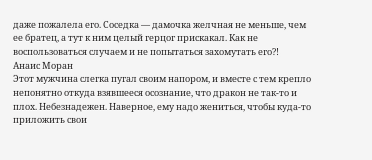даже пожалела его. Соседка — дамочка желчная не меньше, чем ее братец, а тут к ним целый герцог прискакал. Как не воспользоваться случаем и не попытаться захомутать его?!
Анаис Моран
Этот мужчина слегка пугал своим напором, и вместе с тем крепло непонятно откуда взявшееся осознание, что дракон не так-то и плох. Небезнадежен. Наверное, ему надо жениться, чтобы куда-то приложить свои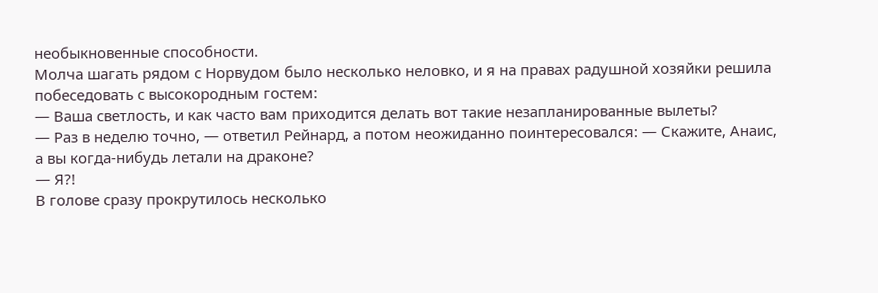необыкновенные способности.
Молча шагать рядом с Норвудом было несколько неловко, и я на правах радушной хозяйки решила побеседовать с высокородным гостем:
— Ваша светлость, и как часто вам приходится делать вот такие незапланированные вылеты?
— Раз в неделю точно, — ответил Рейнард, а потом неожиданно поинтересовался: — Скажите, Анаис, а вы когда-нибудь летали на драконе?
— Я?!
В голове сразу прокрутилось несколько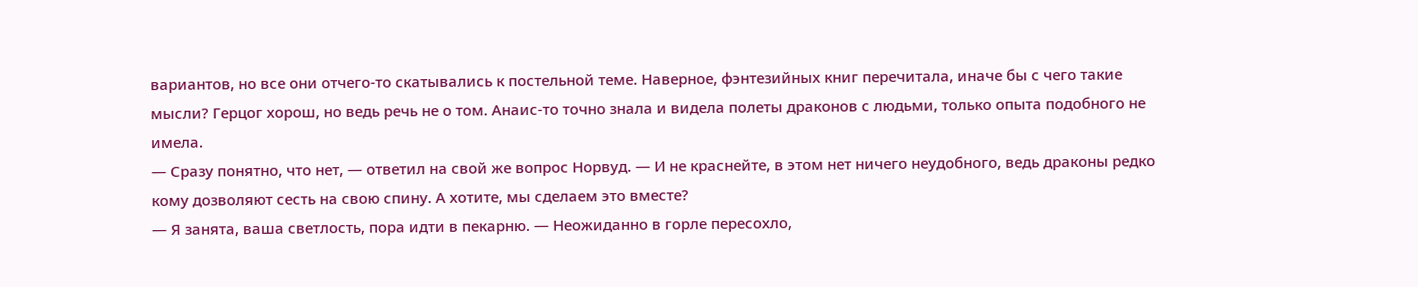вариантов, но все они отчего-то скатывались к постельной теме. Наверное, фэнтезийных книг перечитала, иначе бы с чего такие мысли? Герцог хорош, но ведь речь не о том. Анаис-то точно знала и видела полеты драконов с людьми, только опыта подобного не имела.
— Сразу понятно, что нет, — ответил на свой же вопрос Норвуд. — И не краснейте, в этом нет ничего неудобного, ведь драконы редко кому дозволяют сесть на свою спину. А хотите, мы сделаем это вместе?
— Я занята, ваша светлость, пора идти в пекарню. — Неожиданно в горле пересохло,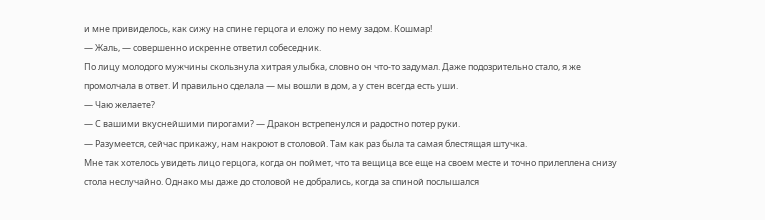и мне привиделось, как сижу на спине герцога и еложу по нему задом. Кошмар!
— Жаль, — совершенно искренне ответил собеседник.
По лицу молодого мужчины скользнула хитрая улыбка, словно он что-то задумал. Даже подозрительно стало, я же промолчала в ответ. И правильно сделала — мы вошли в дом, а у стен всегда есть уши.
— Чаю желаете?
— С вашими вкуснейшими пирогами? — Дракон встрепенулся и радостно потер руки.
— Разумеется, сейчас прикажу, нам накроют в столовой. Там как раз была та самая блестящая штучка.
Мне так хотелось увидеть лицо герцога, когда он поймет, что та вещица все еще на своем месте и точно прилеплена снизу стола неслучайно. Однако мы даже до столовой не добрались, когда за спиной послышался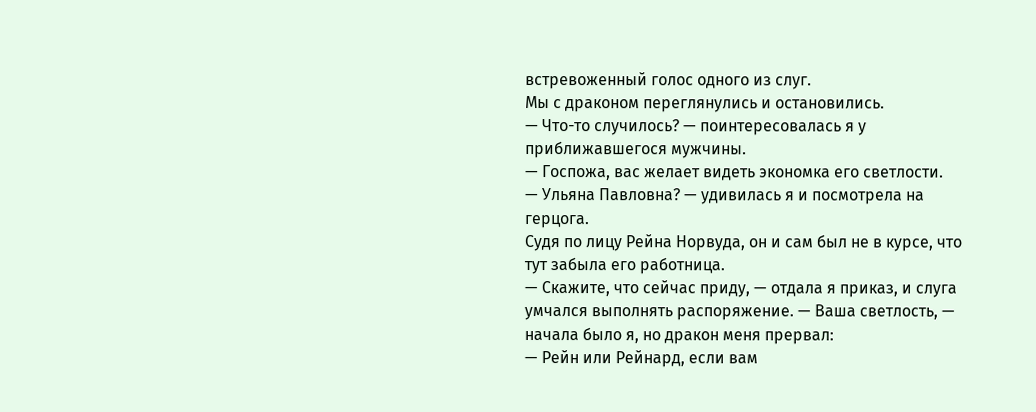встревоженный голос одного из слуг.
Мы с драконом переглянулись и остановились.
— Что-то случилось? — поинтересовалась я у приближавшегося мужчины.
— Госпожа, вас желает видеть экономка его светлости.
— Ульяна Павловна? — удивилась я и посмотрела на герцога.
Судя по лицу Рейна Норвуда, он и сам был не в курсе, что тут забыла его работница.
— Скажите, что сейчас приду, — отдала я приказ, и слуга умчался выполнять распоряжение. — Ваша светлость, — начала было я, но дракон меня прервал:
— Рейн или Рейнард, если вам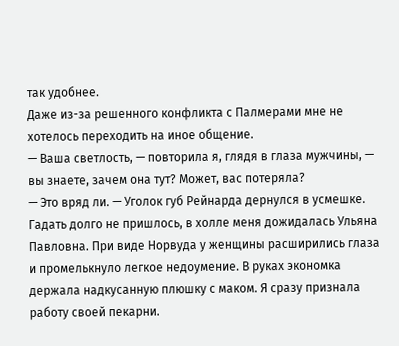так удобнее.
Даже из-за решенного конфликта с Палмерами мне не хотелось переходить на иное общение.
— Ваша светлость, — повторила я, глядя в глаза мужчины, — вы знаете, зачем она тут? Может, вас потеряла?
— Это вряд ли. — Уголок губ Рейнарда дернулся в усмешке.
Гадать долго не пришлось, в холле меня дожидалась Ульяна Павловна. При виде Норвуда у женщины расширились глаза и промелькнуло легкое недоумение. В руках экономка держала надкусанную плюшку с маком. Я сразу признала работу своей пекарни.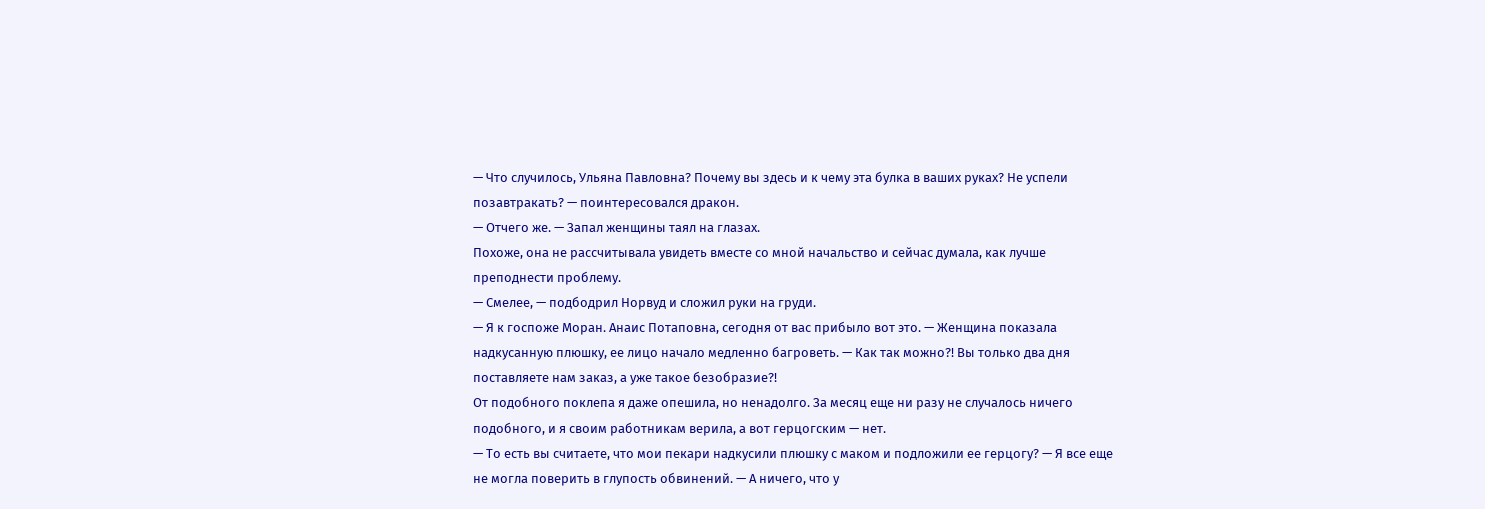— Что случилось, Ульяна Павловна? Почему вы здесь и к чему эта булка в ваших руках? Не успели позавтракать? — поинтересовался дракон.
— Отчего же. — Запал женщины таял на глазах.
Похоже, она не рассчитывала увидеть вместе со мной начальство и сейчас думала, как лучше преподнести проблему.
— Смелее, — подбодрил Норвуд и сложил руки на груди.
— Я к госпоже Моран. Анаис Потаповна, сегодня от вас прибыло вот это. — Женщина показала надкусанную плюшку, ее лицо начало медленно багроветь. — Как так можно?! Вы только два дня поставляете нам заказ, а уже такое безобразие?!
От подобного поклепа я даже опешила, но ненадолго. За месяц еще ни разу не случалось ничего подобного, и я своим работникам верила, а вот герцогским — нет.
— То есть вы считаете, что мои пекари надкусили плюшку с маком и подложили ее герцогу? — Я все еще не могла поверить в глупость обвинений. — А ничего, что у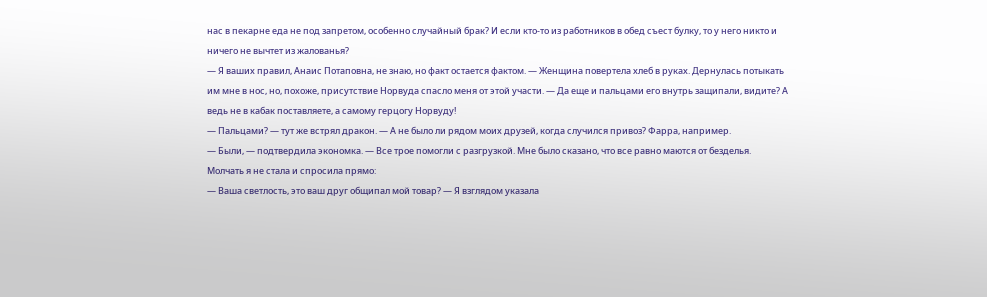нас в пекарне еда не под запретом, особенно случайный брак? И если кто-то из работников в обед съест булку, то у него никто и ничего не вычтет из жалованья?
— Я ваших правил, Анаис Потаповна, не знаю, но факт остается фактом. — Женщина повертела хлеб в руках. Дернулась потыкать им мне в нос, но, похоже, присутствие Норвуда спасло меня от этой участи. — Да еще и пальцами его внутрь защипали, видите? А ведь не в кабак поставляете, а самому герцогу Норвуду!
— Пальцами? — тут же встрял дракон. — А не было ли рядом моих друзей, когда случился привоз? Фарра, например.
— Были, — подтвердила экономка. — Все трое помогли с разгрузкой. Мне было сказано, что все равно маются от безделья.
Молчать я не стала и спросила прямо:
— Ваша светлость, это ваш друг общипал мой товар? — Я взглядом указала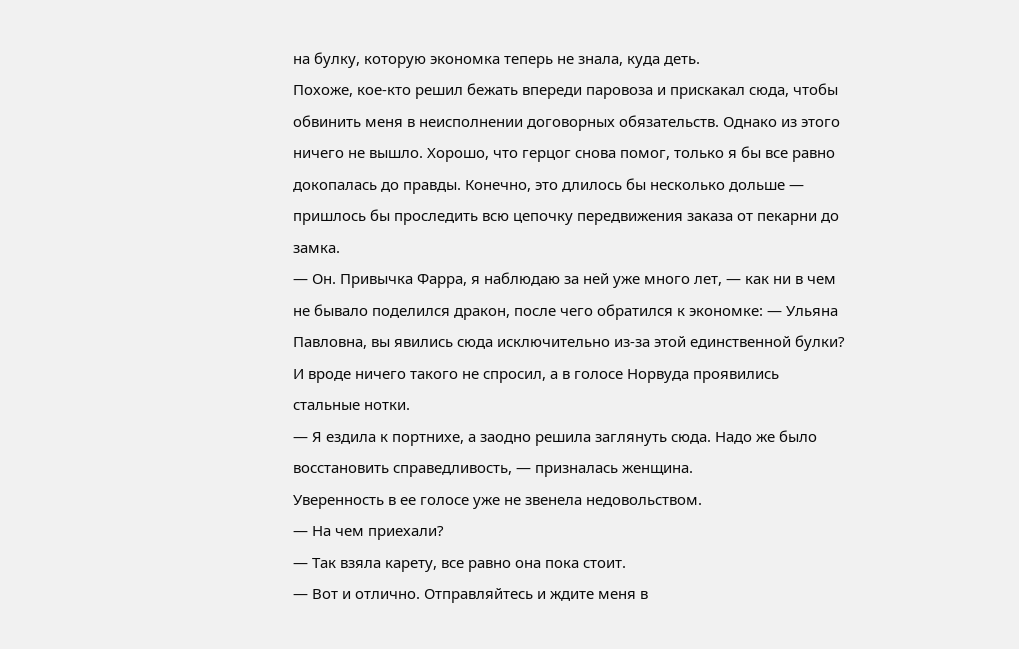на булку, которую экономка теперь не знала, куда деть.
Похоже, кое-кто решил бежать впереди паровоза и прискакал сюда, чтобы обвинить меня в неисполнении договорных обязательств. Однако из этого ничего не вышло. Хорошо, что герцог снова помог, только я бы все равно докопалась до правды. Конечно, это длилось бы несколько дольше — пришлось бы проследить всю цепочку передвижения заказа от пекарни до замка.
— Он. Привычка Фарра, я наблюдаю за ней уже много лет, — как ни в чем не бывало поделился дракон, после чего обратился к экономке: — Ульяна Павловна, вы явились сюда исключительно из-за этой единственной булки?
И вроде ничего такого не спросил, а в голосе Норвуда проявились стальные нотки.
— Я ездила к портнихе, а заодно решила заглянуть сюда. Надо же было восстановить справедливость, — призналась женщина.
Уверенность в ее голосе уже не звенела недовольством.
— На чем приехали?
— Так взяла карету, все равно она пока стоит.
— Вот и отлично. Отправляйтесь и ждите меня в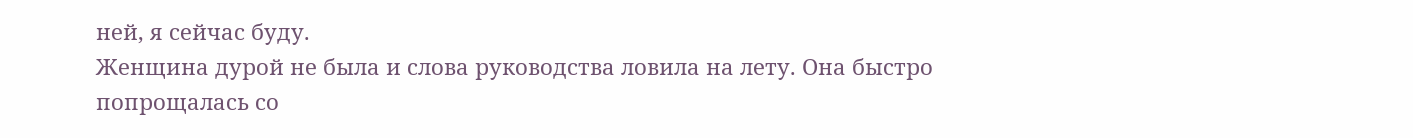ней, я сейчас буду.
Женщина дурой не была и слова руководства ловила на лету. Она быстро попрощалась со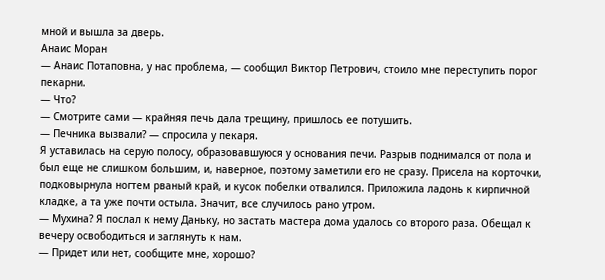мной и вышла за дверь.
Анаис Моран
— Анаис Потаповна, у нас проблема, — сообщил Виктор Петрович, стоило мне переступить порог пекарни.
— Что?
— Смотрите сами — крайняя печь дала трещину, пришлось ее потушить.
— Печника вызвали? — спросила у пекаря.
Я уставилась на серую полосу, образовавшуюся у основания печи. Разрыв поднимался от пола и был еще не слишком большим, и, наверное, поэтому заметили его не сразу. Присела на корточки, подковырнула ногтем рваный край, и кусок побелки отвалился. Приложила ладонь к кирпичной кладке, а та уже почти остыла. Значит, все случилось рано утром.
— Мухина? Я послал к нему Даньку, но застать мастера дома удалось со второго раза. Обещал к вечеру освободиться и заглянуть к нам.
— Придет или нет, сообщите мне, хорошо?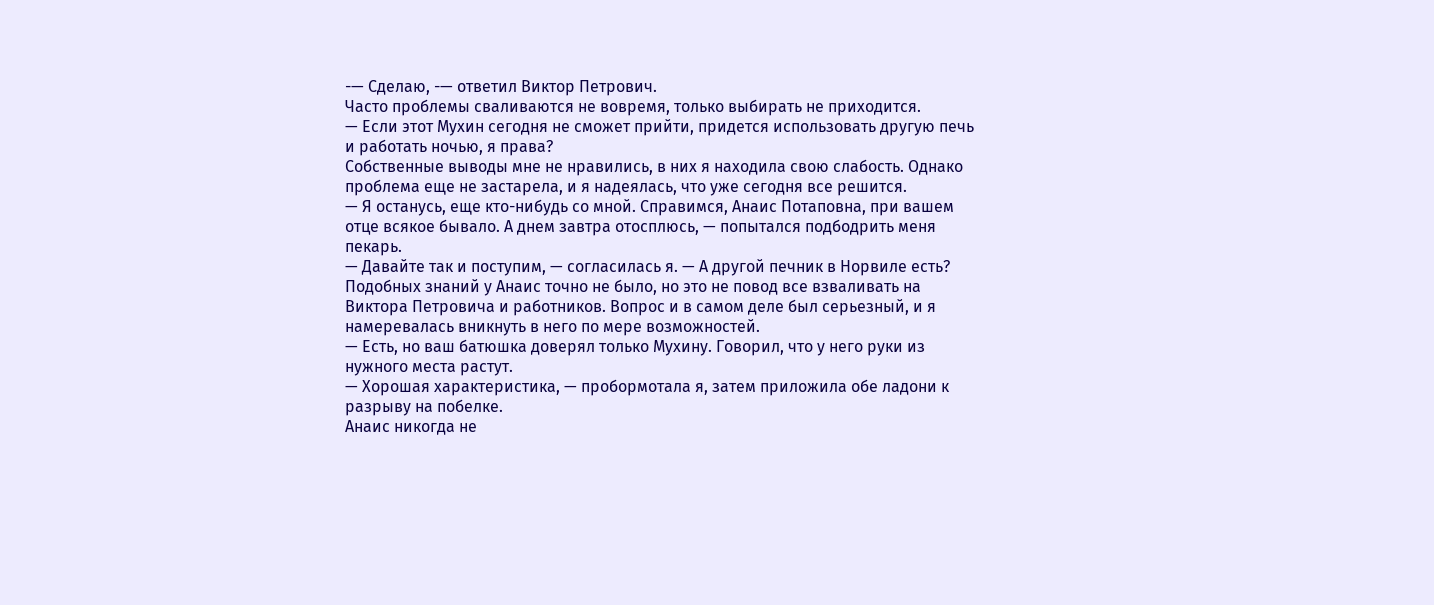-— Сделаю, -— ответил Виктор Петрович.
Часто проблемы сваливаются не вовремя, только выбирать не приходится.
— Если этот Мухин сегодня не сможет прийти, придется использовать другую печь и работать ночью, я права?
Собственные выводы мне не нравились, в них я находила свою слабость. Однако проблема еще не застарела, и я надеялась, что уже сегодня все решится.
— Я останусь, еще кто-нибудь со мной. Справимся, Анаис Потаповна, при вашем отце всякое бывало. А днем завтра отосплюсь, — попытался подбодрить меня пекарь.
— Давайте так и поступим, — согласилась я. — А другой печник в Норвиле есть?
Подобных знаний у Анаис точно не было, но это не повод все взваливать на Виктора Петровича и работников. Вопрос и в самом деле был серьезный, и я намеревалась вникнуть в него по мере возможностей.
— Есть, но ваш батюшка доверял только Мухину. Говорил, что у него руки из нужного места растут.
— Хорошая характеристика, — пробормотала я, затем приложила обе ладони к разрыву на побелке.
Анаис никогда не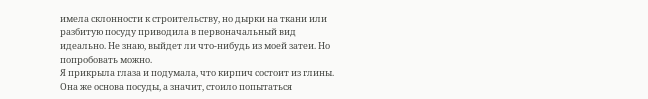имела склонности к строительству, но дырки на ткани или разбитую посуду приводила в первоначальный вид идеально. Не знаю, выйдет ли что-нибудь из моей затеи. Но попробовать можно.
Я прикрыла глаза и подумала, что кирпич состоит из глины. Она же основа посуды, а значит, стоило попытаться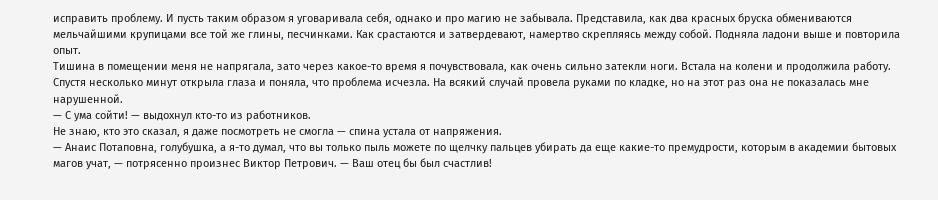исправить проблему. И пусть таким образом я уговаривала себя, однако и про магию не забывала. Представила, как два красных бруска обмениваются мельчайшими крупицами все той же глины, песчинками. Как срастаются и затвердевают, намертво скрепляясь между собой. Подняла ладони выше и повторила опыт.
Тишина в помещении меня не напрягала, зато через какое-то время я почувствовала, как очень сильно затекли ноги. Встала на колени и продолжила работу. Спустя несколько минут открыла глаза и поняла, что проблема исчезла. На всякий случай провела руками по кладке, но на этот раз она не показалась мне нарушенной.
— С ума сойти! — выдохнул кто-то из работников.
Не знаю, кто это сказал, я даже посмотреть не смогла — спина устала от напряжения.
— Анаис Потаповна, голубушка, а я-то думал, что вы только пыль можете по щелчку пальцев убирать да еще какие-то премудрости, которым в академии бытовых магов учат, — потрясенно произнес Виктор Петрович. — Ваш отец бы был счастлив!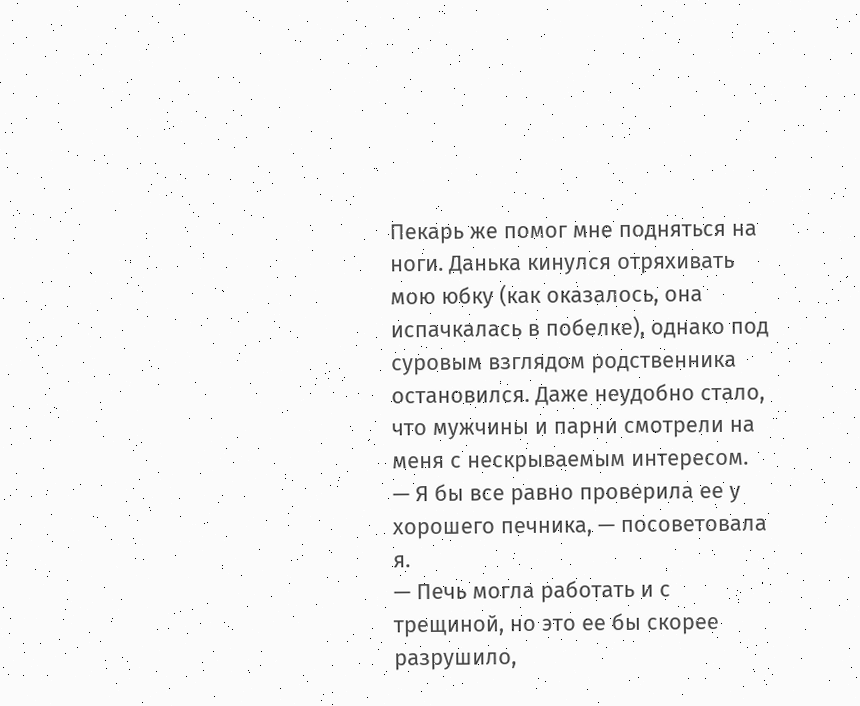Пекарь же помог мне подняться на ноги. Данька кинулся отряхивать мою юбку (как оказалось, она испачкалась в побелке), однако под суровым взглядом родственника остановился. Даже неудобно стало, что мужчины и парни смотрели на меня с нескрываемым интересом.
— Я бы все равно проверила ее у хорошего печника, — посоветовала я.
— Печь могла работать и с трещиной, но это ее бы скорее разрушило,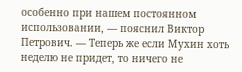особенно при нашем постоянном использовании, — пояснил Виктор Петрович. — Теперь же если Мухин хоть неделю не придет, то ничего не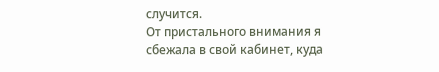случится.
От пристального внимания я сбежала в свой кабинет, куда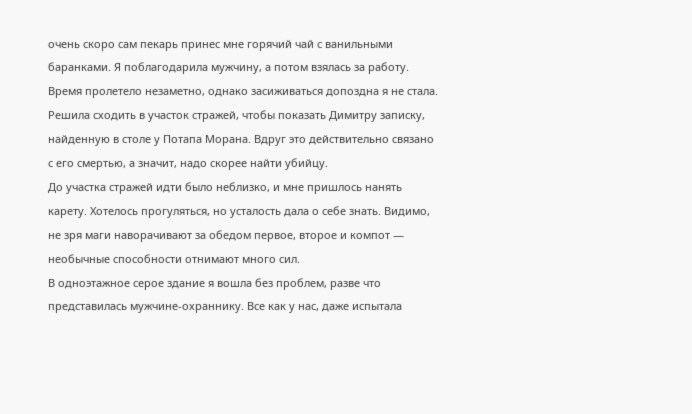очень скоро сам пекарь принес мне горячий чай с ванильными баранками. Я поблагодарила мужчину, а потом взялась за работу.
Время пролетело незаметно, однако засиживаться допоздна я не стала. Решила сходить в участок стражей, чтобы показать Димитру записку, найденную в столе у Потапа Морана. Вдруг это действительно связано с его смертью, а значит, надо скорее найти убийцу.
До участка стражей идти было неблизко, и мне пришлось нанять карету. Хотелось прогуляться, но усталость дала о себе знать. Видимо, не зря маги наворачивают за обедом первое, второе и компот — необычные способности отнимают много сил.
В одноэтажное серое здание я вошла без проблем, разве что представилась мужчине-охраннику. Все как у нас, даже испытала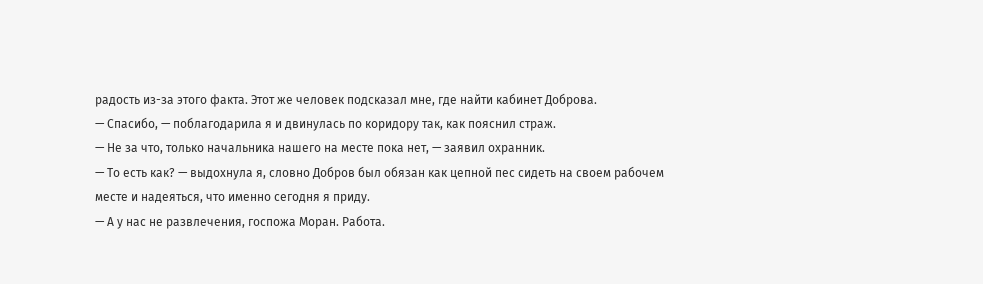радость из-за этого факта. Этот же человек подсказал мне, где найти кабинет Доброва.
— Спасибо, — поблагодарила я и двинулась по коридору так, как пояснил страж.
— Не за что, только начальника нашего на месте пока нет, — заявил охранник.
— То есть как? — выдохнула я, словно Добров был обязан как цепной пес сидеть на своем рабочем месте и надеяться, что именно сегодня я приду.
— А у нас не развлечения, госпожа Моран. Работа.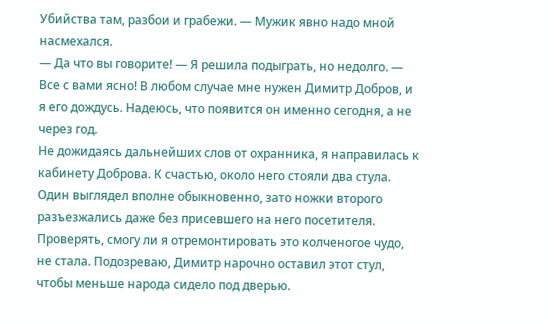Убийства там, разбои и грабежи. — Мужик явно надо мной насмехался.
— Да что вы говорите! — Я решила подыграть, но недолго. — Все с вами ясно! В любом случае мне нужен Димитр Добров, и я его дождусь. Надеюсь, что появится он именно сегодня, а не через год.
Не дожидаясь дальнейших слов от охранника, я направилась к кабинету Доброва. К счастью, около него стояли два стула. Один выглядел вполне обыкновенно, зато ножки второго разъезжались даже без присевшего на него посетителя. Проверять, смогу ли я отремонтировать это колченогое чудо, не стала. Подозреваю, Димитр нарочно оставил этот стул, чтобы меньше народа сидело под дверью.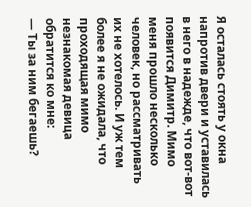Я осталась стоять у окна напротив двери и уставилась в него в надежде, что вот-вот появится Димитр. Мимо меня прошло несколько человек, но рассматривать их не хотелось. И уж тем более я не ожидала, что проходящая мимо незнакомая девица обратится ко мне:
— Ты за ним бегаешь?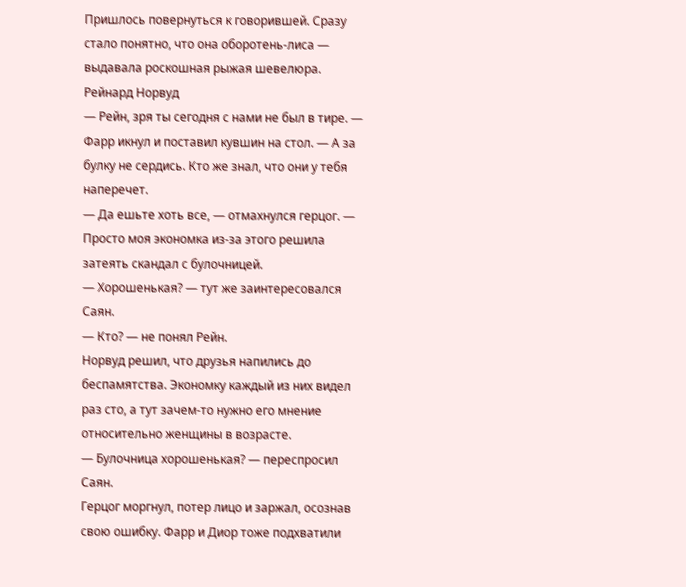Пришлось повернуться к говорившей. Сразу стало понятно, что она оборотень-лиса — выдавала роскошная рыжая шевелюра.
Рейнард Норвуд
— Рейн, зря ты сегодня с нами не был в тире. — Фарр икнул и поставил кувшин на стол. — А за булку не сердись. Кто же знал, что они у тебя наперечет.
— Да ешьте хоть все, — отмахнулся герцог. — Просто моя экономка из-за этого решила затеять скандал с булочницей.
— Хорошенькая? — тут же заинтересовался Саян.
— Кто? — не понял Рейн.
Норвуд решил, что друзья напились до беспамятства. Экономку каждый из них видел раз сто, а тут зачем-то нужно его мнение относительно женщины в возрасте.
— Булочница хорошенькая? — переспросил Саян.
Герцог моргнул, потер лицо и заржал, осознав свою ошибку. Фарр и Диор тоже подхватили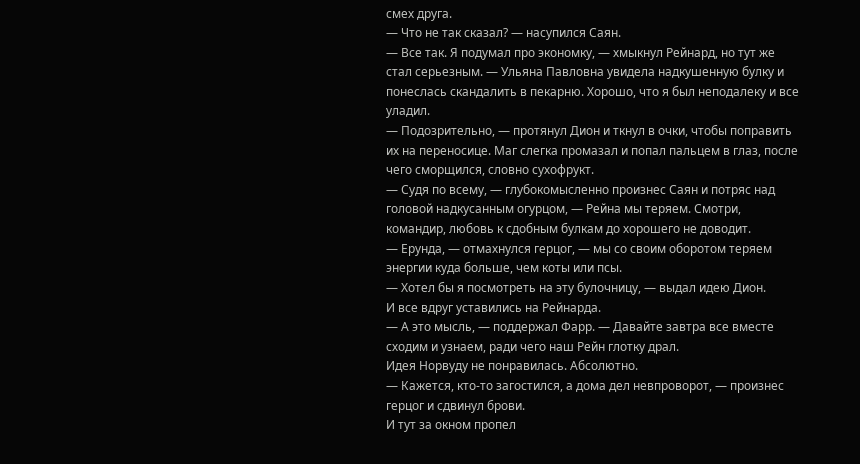смех друга.
— Что не так сказал? — насупился Саян.
— Все так. Я подумал про экономку, — хмыкнул Рейнард, но тут же стал серьезным. — Ульяна Павловна увидела надкушенную булку и понеслась скандалить в пекарню. Хорошо, что я был неподалеку и все уладил.
— Подозрительно, — протянул Дион и ткнул в очки, чтобы поправить их на переносице. Маг слегка промазал и попал пальцем в глаз, после чего сморщился, словно сухофрукт.
— Судя по всему, — глубокомысленно произнес Саян и потряс над головой надкусанным огурцом, — Рейна мы теряем. Смотри, командир, любовь к сдобным булкам до хорошего не доводит.
— Ерунда, — отмахнулся герцог, — мы со своим оборотом теряем энергии куда больше, чем коты или псы.
— Хотел бы я посмотреть на эту булочницу, — выдал идею Дион.
И все вдруг уставились на Рейнарда.
— А это мысль, — поддержал Фарр. — Давайте завтра все вместе сходим и узнаем, ради чего наш Рейн глотку драл.
Идея Норвуду не понравилась. Абсолютно.
— Кажется, кто-то загостился, а дома дел невпроворот, — произнес герцог и сдвинул брови.
И тут за окном пропел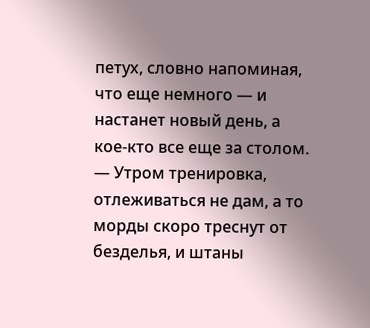петух, словно напоминая, что еще немного — и настанет новый день, а кое-кто все еще за столом.
— Утром тренировка, отлеживаться не дам, а то морды скоро треснут от безделья, и штаны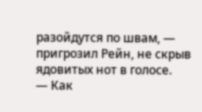разойдутся по швам, — пригрозил Рейн, не скрыв ядовитых нот в голосе.
— Как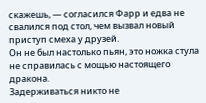скажешь, — согласился Фарр и едва не свалился под стол, чем вызвал новый приступ смеха у друзей.
Он не был настолько пьян, это ножка стула не справилась с мощью настоящего дракона.
Задерживаться никто не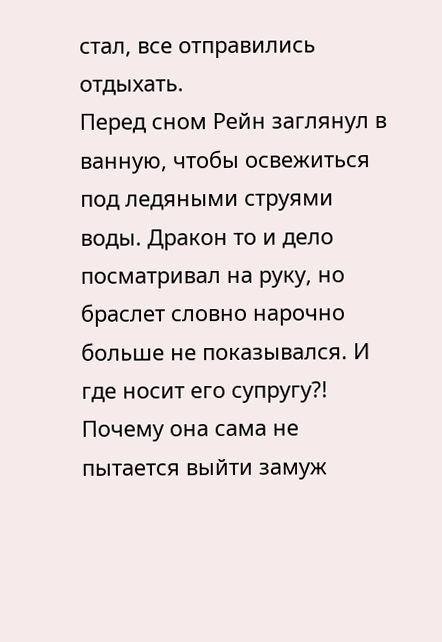стал, все отправились отдыхать.
Перед сном Рейн заглянул в ванную, чтобы освежиться под ледяными струями воды. Дракон то и дело посматривал на руку, но браслет словно нарочно больше не показывался. И где носит его супругу?! Почему она сама не пытается выйти замуж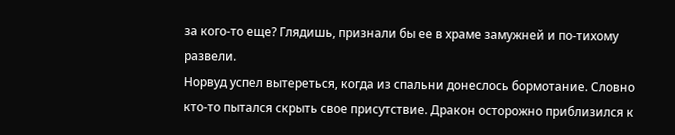за кого-то еще? Глядишь, признали бы ее в храме замужней и по-тихому развели.
Норвуд успел вытереться, когда из спальни донеслось бормотание. Словно кто-то пытался скрыть свое присутствие. Дракон осторожно приблизился к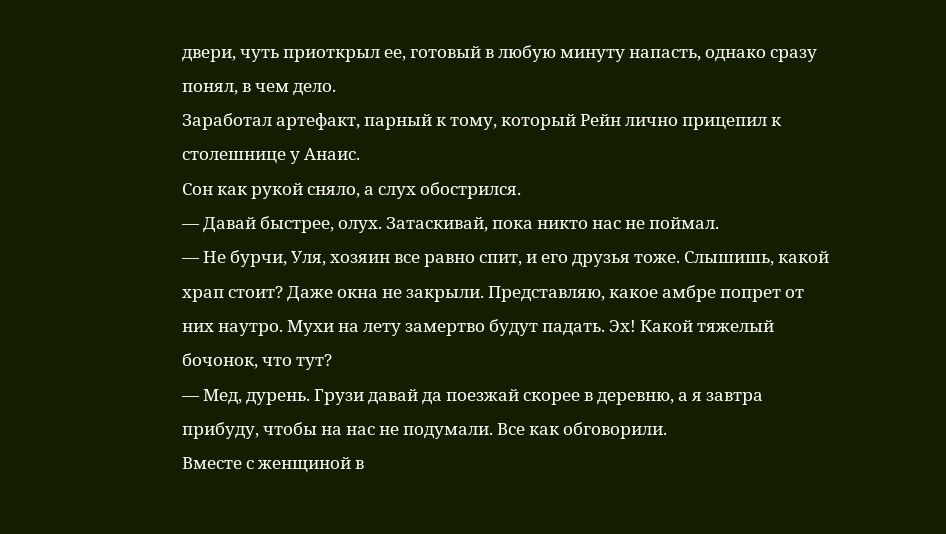двери, чуть приоткрыл ее, готовый в любую минуту напасть, однако сразу понял, в чем дело.
Заработал артефакт, парный к тому, который Рейн лично прицепил к столешнице у Анаис.
Сон как рукой сняло, а слух обострился.
— Давай быстрее, олух. Затаскивай, пока никто нас не поймал.
— Не бурчи, Уля, хозяин все равно спит, и его друзья тоже. Слышишь, какой храп стоит? Даже окна не закрыли. Представляю, какое амбре попрет от них наутро. Мухи на лету замертво будут падать. Эх! Какой тяжелый бочонок, что тут?
— Мед, дурень. Грузи давай да поезжай скорее в деревню, а я завтра прибуду, чтобы на нас не подумали. Все как обговорили.
Вместе с женщиной в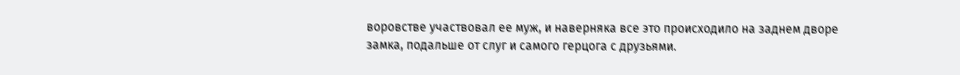воровстве участвовал ее муж, и наверняка все это происходило на заднем дворе замка, подальше от слуг и самого герцога с друзьями.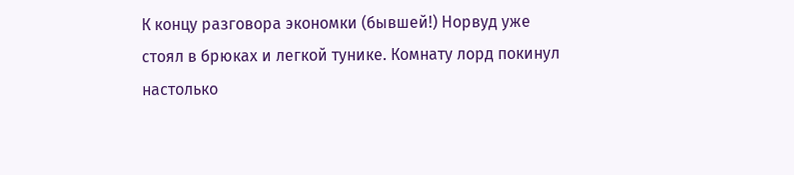К концу разговора экономки (бывшей!) Норвуд уже стоял в брюках и легкой тунике. Комнату лорд покинул настолько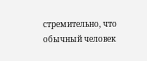стремительно, что обычный человек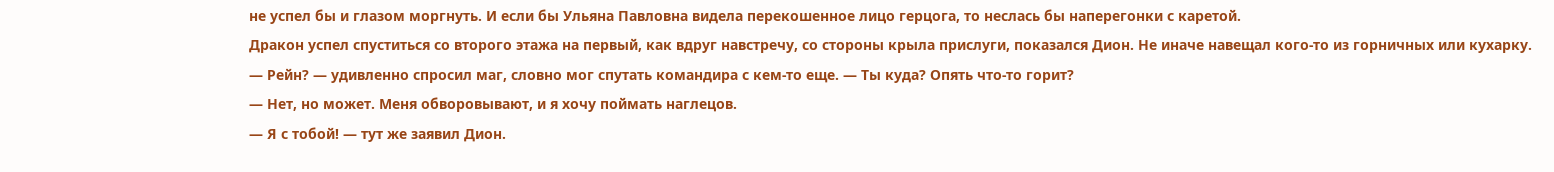не успел бы и глазом моргнуть. И если бы Ульяна Павловна видела перекошенное лицо герцога, то неслась бы наперегонки с каретой.
Дракон успел спуститься со второго этажа на первый, как вдруг навстречу, со стороны крыла прислуги, показался Дион. Не иначе навещал кого-то из горничных или кухарку.
— Рейн? — удивленно спросил маг, словно мог спутать командира с кем-то еще. — Ты куда? Опять что-то горит?
— Нет, но может. Меня обворовывают, и я хочу поймать наглецов.
— Я с тобой! — тут же заявил Дион.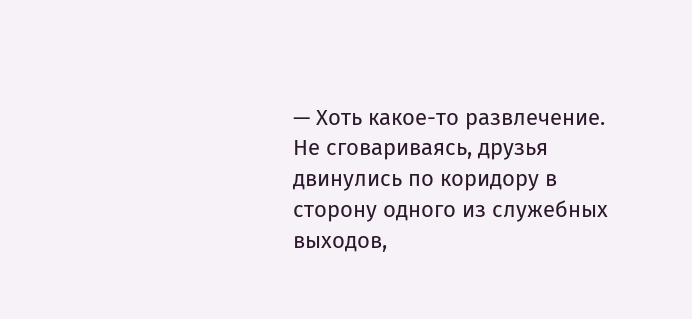— Хоть какое-то развлечение.
Не сговариваясь, друзья двинулись по коридору в сторону одного из служебных выходов,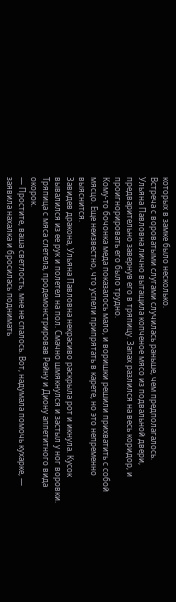которых в замке было несколько.
Встреча с вороватыми слугами случилась раньше, чем предполагалось.
Ульяна Павловна лично вытащила копченое мясо из подвальной двери, предварительно завернув его в тряпицу. Запах разлился на весь коридор, и проигнорировать его было трудно.
Кому-то бочонка меда показалось мало, и воришки решили прихватить с собой мясцо. Еще неизвестно, что успели припрятать в карете, но это непременно выяснится.
Завидев дракона, Ульяна Павловна некрасиво раскрыла рот и икнула. Кусок вывалился из ее рук и полетел на пол. Смачно шмякнулся и застыл у ног воровки. Тряпица с мяса слетела, продемонстрировав Рейну и Диону аппетитного вида окорок.
— Простите, ваша светлость, мне не спалось. Вот, надумала помочь кухарке, — заявила нахалка и бросилась поднимать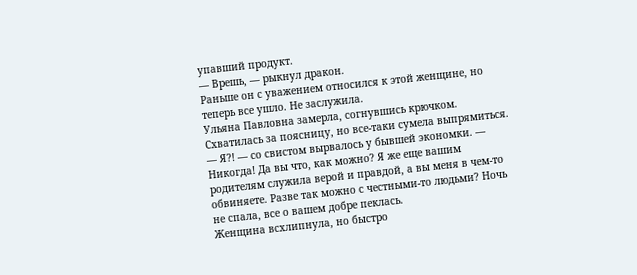упавший продукт.
— Врешь, — рыкнул дракон.
Раньше он с уважением относился к этой женщине, но теперь все ушло. Не заслужила.
Ульяна Павловна замерла, согнувшись крючком. Схватилась за поясницу, но все-таки сумела выпрямиться.
— Я?! — со свистом вырвалось у бывшей экономки. — Никогда! Да вы что, как можно? Я же еще вашим родителям служила верой и правдой, а вы меня в чем-то обвиняете. Разве так можно с честными-то людьми? Ночь не спала, все о вашем добре пеклась.
Женщина всхлипнула, но быстро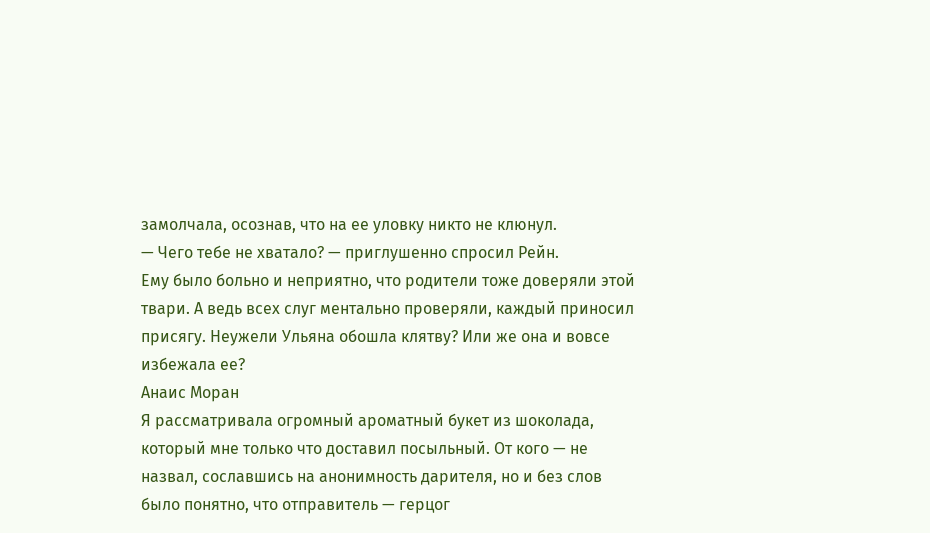замолчала, осознав, что на ее уловку никто не клюнул.
— Чего тебе не хватало? — приглушенно спросил Рейн.
Ему было больно и неприятно, что родители тоже доверяли этой твари. А ведь всех слуг ментально проверяли, каждый приносил присягу. Неужели Ульяна обошла клятву? Или же она и вовсе избежала ее?
Анаис Моран
Я рассматривала огромный ароматный букет из шоколада, который мне только что доставил посыльный. От кого — не назвал, сославшись на анонимность дарителя, но и без слов было понятно, что отправитель — герцог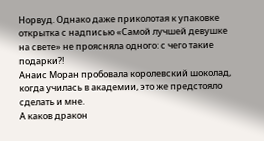Норвуд. Однако даже приколотая к упаковке открытка с надписью «Самой лучшей девушке на свете» не проясняла одного: с чего такие подарки?!
Анаис Моран пробовала королевский шоколад, когда училась в академии, это же предстояло сделать и мне.
А каков дракон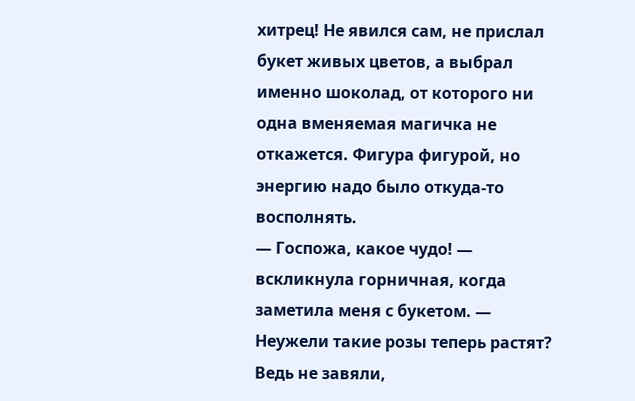хитрец! Не явился сам, не прислал букет живых цветов, а выбрал именно шоколад, от которого ни одна вменяемая магичка не откажется. Фигура фигурой, но энергию надо было откуда-то восполнять.
— Госпожа, какое чудо! — вскликнула горничная, когда заметила меня с букетом. — Неужели такие розы теперь растят? Ведь не завяли,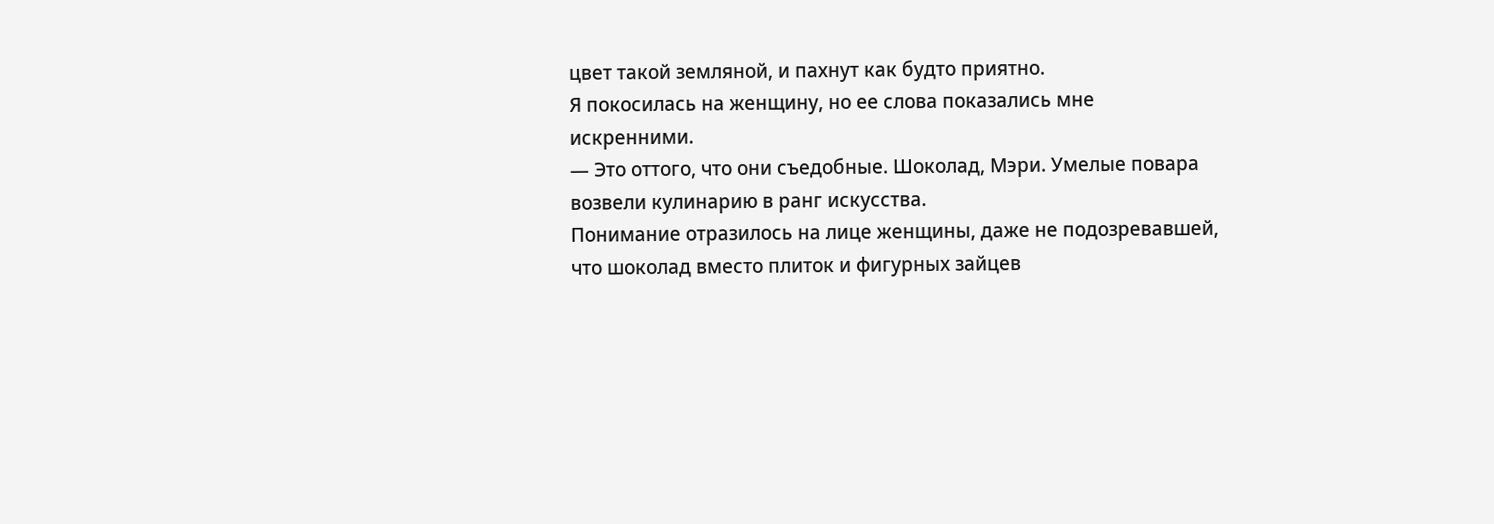цвет такой земляной, и пахнут как будто приятно.
Я покосилась на женщину, но ее слова показались мне искренними.
— Это оттого, что они съедобные. Шоколад, Мэри. Умелые повара возвели кулинарию в ранг искусства.
Понимание отразилось на лице женщины, даже не подозревавшей, что шоколад вместо плиток и фигурных зайцев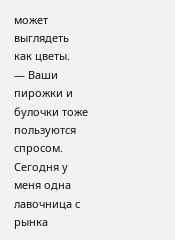может выглядеть как цветы.
— Ваши пирожки и булочки тоже пользуются спросом. Сегодня у меня одна лавочница с рынка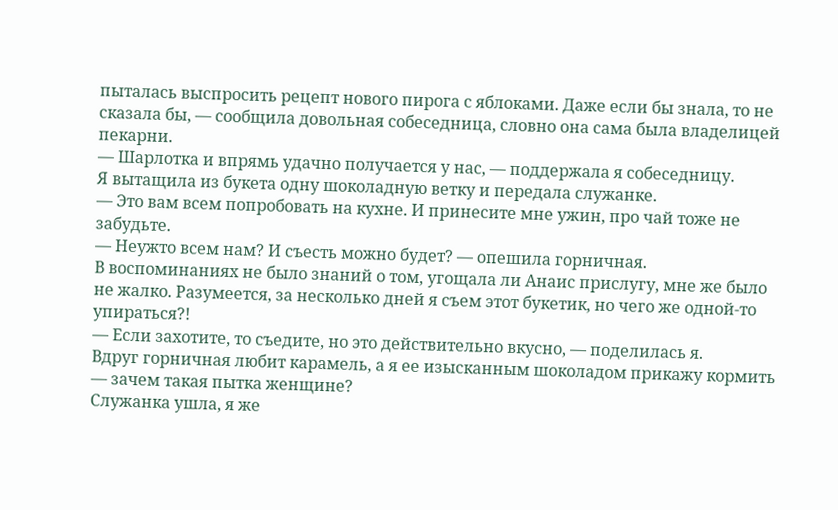пыталась выспросить рецепт нового пирога с яблоками. Даже если бы знала, то не сказала бы, — сообщила довольная собеседница, словно она сама была владелицей пекарни.
— Шарлотка и впрямь удачно получается у нас, — поддержала я собеседницу.
Я вытащила из букета одну шоколадную ветку и передала служанке.
— Это вам всем попробовать на кухне. И принесите мне ужин, про чай тоже не забудьте.
— Неужто всем нам? И съесть можно будет? — опешила горничная.
В воспоминаниях не было знаний о том, угощала ли Анаис прислугу, мне же было не жалко. Разумеется, за несколько дней я съем этот букетик, но чего же одной-то упираться?!
— Если захотите, то съедите, но это действительно вкусно, — поделилась я.
Вдруг горничная любит карамель, а я ее изысканным шоколадом прикажу кормить — зачем такая пытка женщине?
Служанка ушла, я же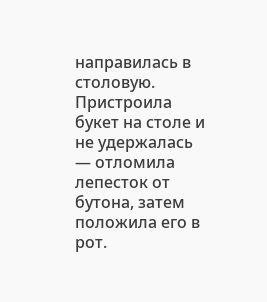направилась в столовую. Пристроила букет на столе и не удержалась — отломила лепесток от бутона, затем положила его в рот.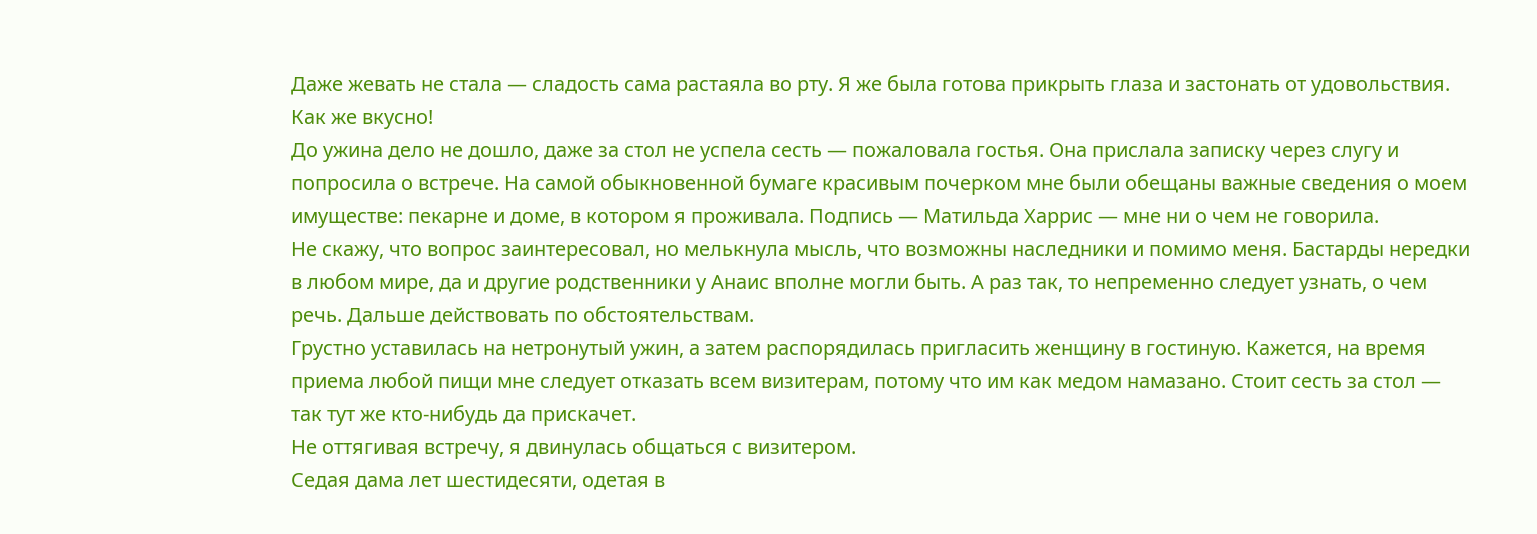Даже жевать не стала — сладость сама растаяла во рту. Я же была готова прикрыть глаза и застонать от удовольствия. Как же вкусно!
До ужина дело не дошло, даже за стол не успела сесть — пожаловала гостья. Она прислала записку через слугу и попросила о встрече. На самой обыкновенной бумаге красивым почерком мне были обещаны важные сведения о моем имуществе: пекарне и доме, в котором я проживала. Подпись — Матильда Харрис — мне ни о чем не говорила.
Не скажу, что вопрос заинтересовал, но мелькнула мысль, что возможны наследники и помимо меня. Бастарды нередки в любом мире, да и другие родственники у Анаис вполне могли быть. А раз так, то непременно следует узнать, о чем речь. Дальше действовать по обстоятельствам.
Грустно уставилась на нетронутый ужин, а затем распорядилась пригласить женщину в гостиную. Кажется, на время приема любой пищи мне следует отказать всем визитерам, потому что им как медом намазано. Стоит сесть за стол — так тут же кто-нибудь да прискачет.
Не оттягивая встречу, я двинулась общаться с визитером.
Седая дама лет шестидесяти, одетая в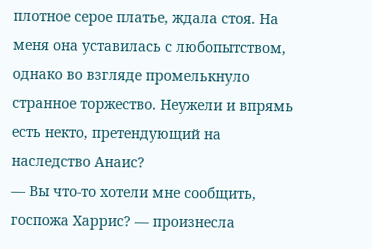плотное серое платье, ждала стоя. На меня она уставилась с любопытством, однако во взгляде промелькнуло странное торжество. Неужели и впрямь есть некто, претендующий на наследство Анаис?
— Вы что-то хотели мне сообщить, госпожа Харрис? — произнесла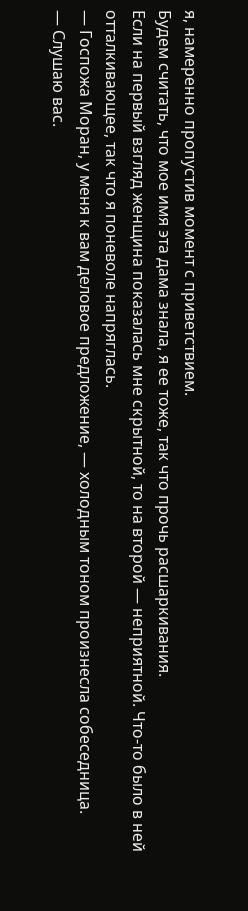я, намеренно пропустив момент с приветствием.
Будем считать, что мое имя эта дама знала, я ее тоже, так что прочь расшаркивания.
Если на первый взгляд женщина показалась мне скрытной, то на второй — неприятной. Что-то было в ней отталкивающее, так что я поневоле напряглась.
— Госпожа Моран, у меня к вам деловое предложение, — холодным тоном произнесла собеседница.
— Слушаю вас.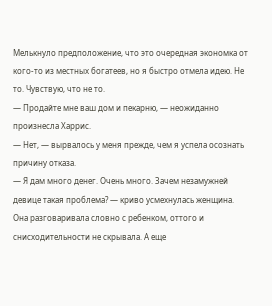Мелькнуло предположение, что это очередная экономка от кого-то из местных богатеев, но я быстро отмела идею. Не то. Чувствую, что не то.
— Продайте мне ваш дом и пекарню, — неожиданно произнесла Харрис.
— Нет, — вырвалось у меня прежде, чем я успела осознать причину отказа.
— Я дам много денег. Очень много. Зачем незамужней девице такая проблема? — криво усмехнулась женщина.
Она разговаривала словно с ребенком, оттого и снисходительности не скрывала. А еще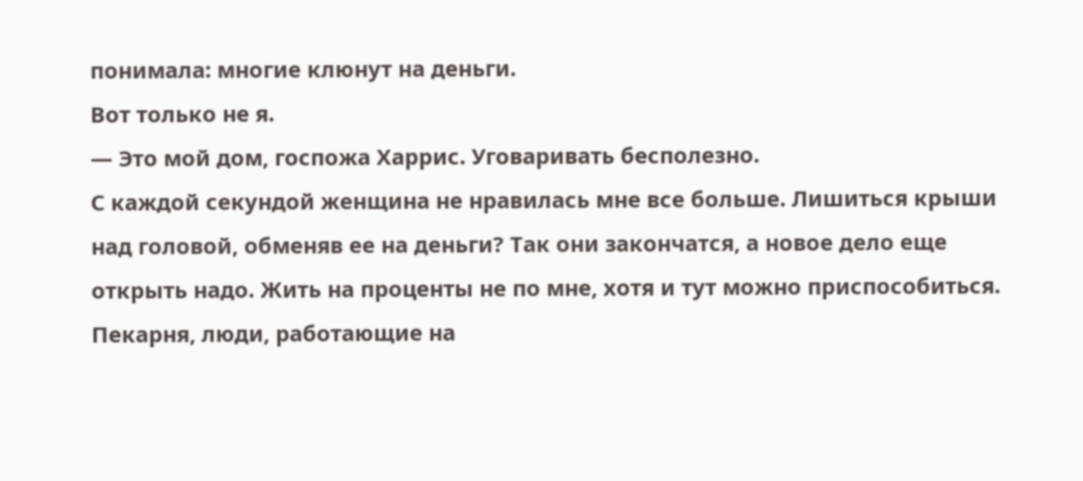понимала: многие клюнут на деньги.
Вот только не я.
— Это мой дом, госпожа Харрис. Уговаривать бесполезно.
С каждой секундой женщина не нравилась мне все больше. Лишиться крыши над головой, обменяв ее на деньги? Так они закончатся, а новое дело еще открыть надо. Жить на проценты не по мне, хотя и тут можно приспособиться.
Пекарня, люди, работающие на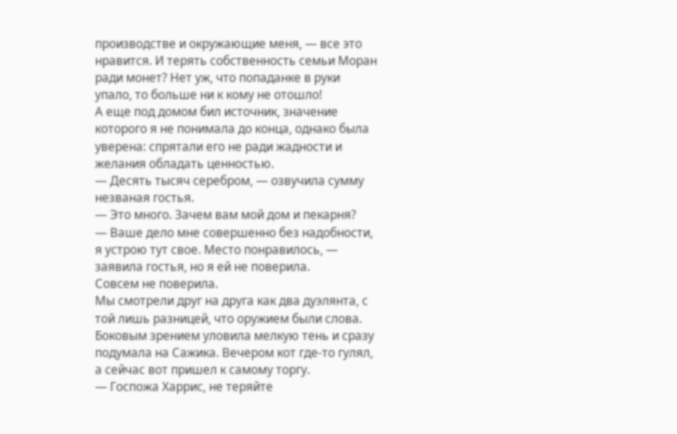производстве и окружающие меня, — все это нравится. И терять собственность семьи Моран ради монет? Нет уж, что попаданке в руки упало, то больше ни к кому не отошло!
А еще под домом бил источник, значение которого я не понимала до конца, однако была уверена: спрятали его не ради жадности и желания обладать ценностью.
— Десять тысяч серебром, — озвучила сумму незваная гостья.
— Это много. Зачем вам мой дом и пекарня?
— Ваше дело мне совершенно без надобности, я устрою тут свое. Место понравилось, — заявила гостья, но я ей не поверила.
Совсем не поверила.
Мы смотрели друг на друга как два дуэлянта, с той лишь разницей, что оружием были слова.
Боковым зрением уловила мелкую тень и сразу подумала на Сажика. Вечером кот где-то гулял, а сейчас вот пришел к самому торгу.
— Госпожа Харрис, не теряйте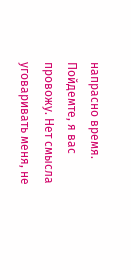напрасно время. Пойдемте, я вас провожу. Нет смысла уговаривать меня, не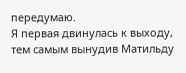передумаю.
Я первая двинулась к выходу, тем самым вынудив Матильду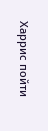Харрис пойти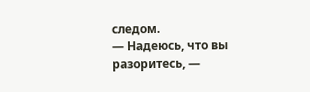следом.
— Надеюсь, что вы разоритесь, —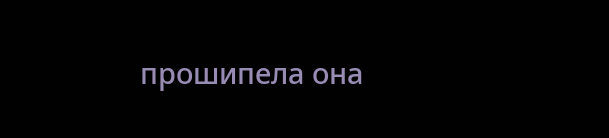прошипела она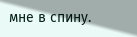мне в спину.